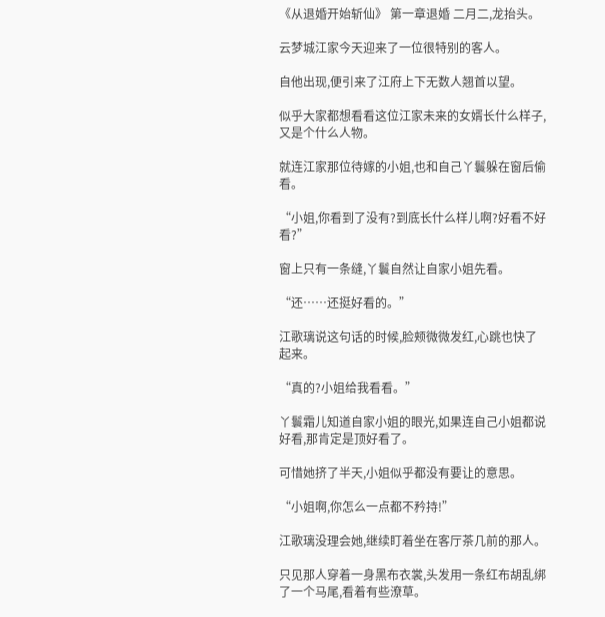《从退婚开始斩仙》 第一章退婚 二月二,龙抬头。

云梦城江家今天迎来了一位很特别的客人。

自他出现,便引来了江府上下无数人翘首以望。

似乎大家都想看看这位江家未来的女婿长什么样子,又是个什么人物。

就连江家那位待嫁的小姐,也和自己丫鬟躲在窗后偷看。

“小姐,你看到了没有?到底长什么样儿啊?好看不好看?”

窗上只有一条缝,丫鬟自然让自家小姐先看。

“还……还挺好看的。”

江歌璃说这句话的时候,脸颊微微发红,心跳也快了起来。

“真的?小姐给我看看。”

丫鬟霜儿知道自家小姐的眼光,如果连自己小姐都说好看,那肯定是顶好看了。

可惜她挤了半天,小姐似乎都没有要让的意思。

“小姐啊,你怎么一点都不矜持!”

江歌璃没理会她,继续盯着坐在客厅茶几前的那人。

只见那人穿着一身黑布衣裳,头发用一条红布胡乱绑了一个马尾,看着有些潦草。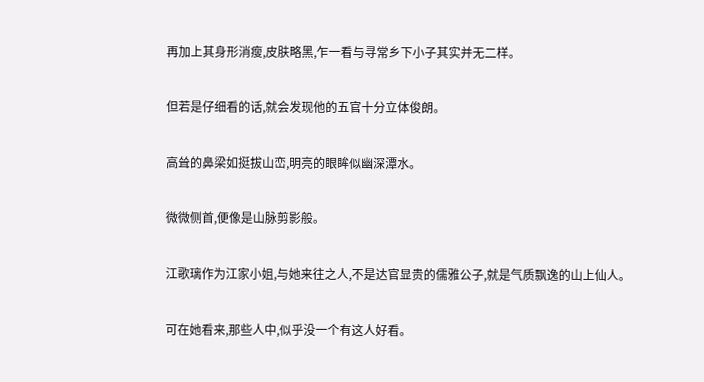再加上其身形消瘦,皮肤略黑,乍一看与寻常乡下小子其实并无二样。

但若是仔细看的话,就会发现他的五官十分立体俊朗。

高耸的鼻梁如挺拔山峦,明亮的眼眸似幽深潭水。

微微侧首,便像是山脉剪影般。

江歌璃作为江家小姐,与她来往之人,不是达官显贵的儒雅公子,就是气质飘逸的山上仙人。

可在她看来,那些人中,似乎没一个有这人好看。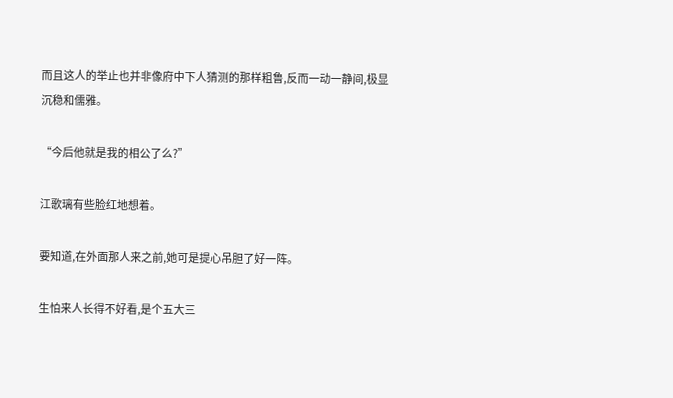而且这人的举止也并非像府中下人猜测的那样粗鲁,反而一动一静间,极显沉稳和儒雅。

“今后他就是我的相公了么?”

江歌璃有些脸红地想着。

要知道,在外面那人来之前,她可是提心吊胆了好一阵。

生怕来人长得不好看,是个五大三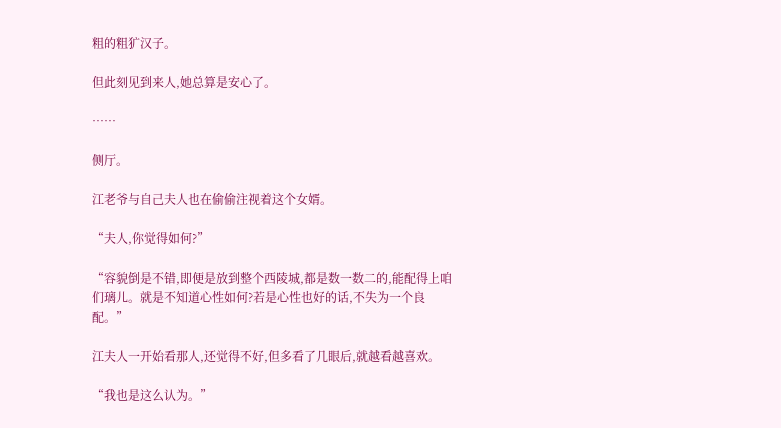粗的粗犷汉子。

但此刻见到来人,她总算是安心了。

……

侧厅。

江老爷与自己夫人也在偷偷注视着这个女婿。

“夫人,你觉得如何?”

“容貌倒是不错,即便是放到整个西陵城,都是数一数二的,能配得上咱们璃儿。就是不知道心性如何?若是心性也好的话,不失为一个良配。”

江夫人一开始看那人,还觉得不好,但多看了几眼后,就越看越喜欢。

“我也是这么认为。”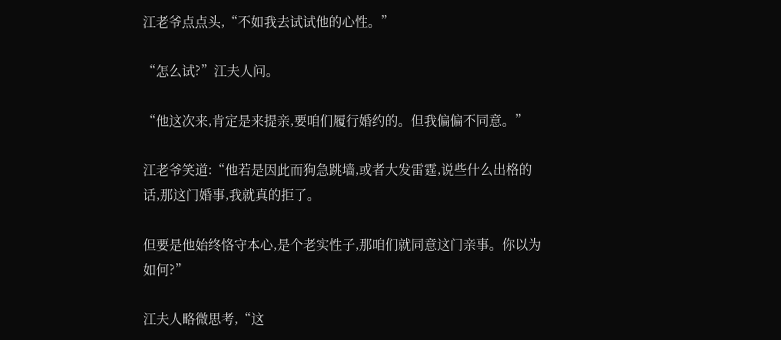江老爷点点头,“不如我去试试他的心性。”

“怎么试?”江夫人问。

“他这次来,肯定是来提亲,要咱们履行婚约的。但我偏偏不同意。”

江老爷笑道:“他若是因此而狗急跳墙,或者大发雷霆,说些什么出格的话,那这门婚事,我就真的拒了。

但要是他始终恪守本心,是个老实性子,那咱们就同意这门亲事。你以为如何?”

江夫人略微思考,“这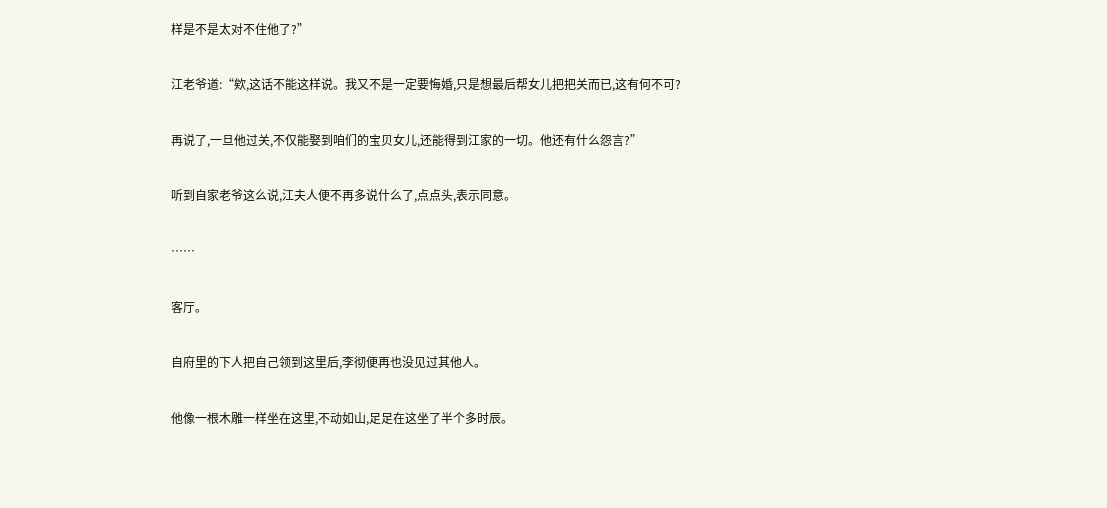样是不是太对不住他了?”

江老爷道:“欸,这话不能这样说。我又不是一定要悔婚,只是想最后帮女儿把把关而已,这有何不可?

再说了,一旦他过关,不仅能娶到咱们的宝贝女儿,还能得到江家的一切。他还有什么怨言?”

听到自家老爷这么说,江夫人便不再多说什么了,点点头,表示同意。

……

客厅。

自府里的下人把自己领到这里后,李彻便再也没见过其他人。

他像一根木雕一样坐在这里,不动如山,足足在这坐了半个多时辰。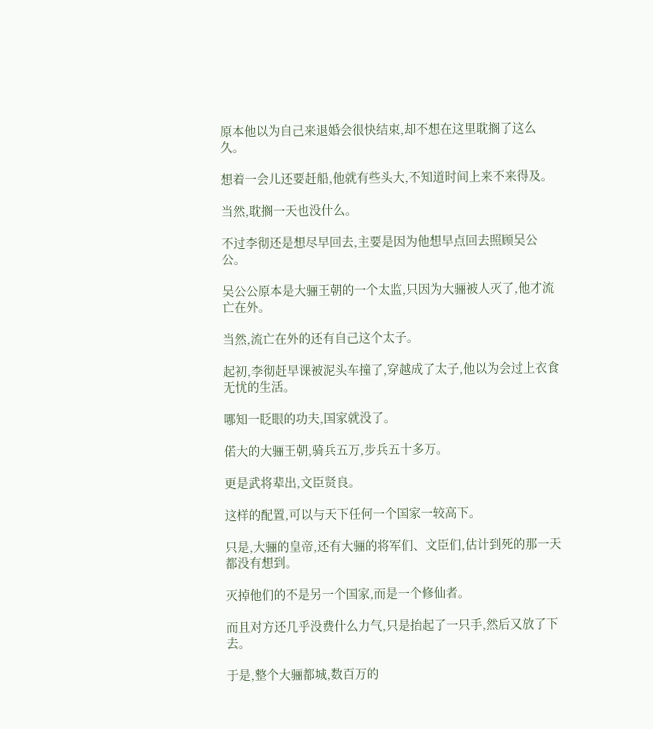原本他以为自己来退婚会很快结束,却不想在这里耽搁了这么久。

想着一会儿还要赶船,他就有些头大,不知道时间上来不来得及。

当然,耽搁一天也没什么。

不过李彻还是想尽早回去,主要是因为他想早点回去照顾吴公公。

吴公公原本是大骊王朝的一个太监,只因为大骊被人灭了,他才流亡在外。

当然,流亡在外的还有自己这个太子。

起初,李彻赶早课被泥头车撞了,穿越成了太子,他以为会过上衣食无忧的生活。

哪知一眨眼的功夫,国家就没了。

偌大的大骊王朝,骑兵五万,步兵五十多万。

更是武将辈出,文臣贤良。

这样的配置,可以与天下任何一个国家一较高下。

只是,大骊的皇帝,还有大骊的将军们、文臣们,估计到死的那一天都没有想到。

灭掉他们的不是另一个国家,而是一个修仙者。

而且对方还几乎没费什么力气,只是抬起了一只手,然后又放了下去。

于是,整个大骊都城,数百万的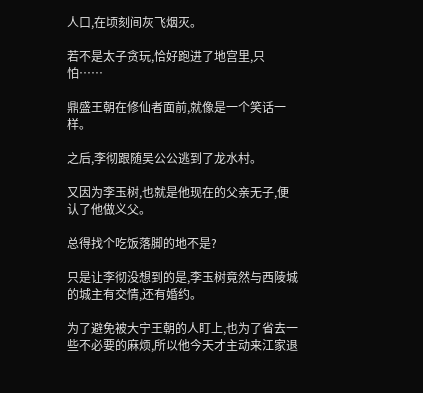人口,在顷刻间灰飞烟灭。

若不是太子贪玩,恰好跑进了地宫里,只怕……

鼎盛王朝在修仙者面前,就像是一个笑话一样。

之后,李彻跟随吴公公逃到了龙水村。

又因为李玉树,也就是他现在的父亲无子,便认了他做义父。

总得找个吃饭落脚的地不是?

只是让李彻没想到的是,李玉树竟然与西陵城的城主有交情,还有婚约。

为了避免被大宁王朝的人盯上,也为了省去一些不必要的麻烦,所以他今天才主动来江家退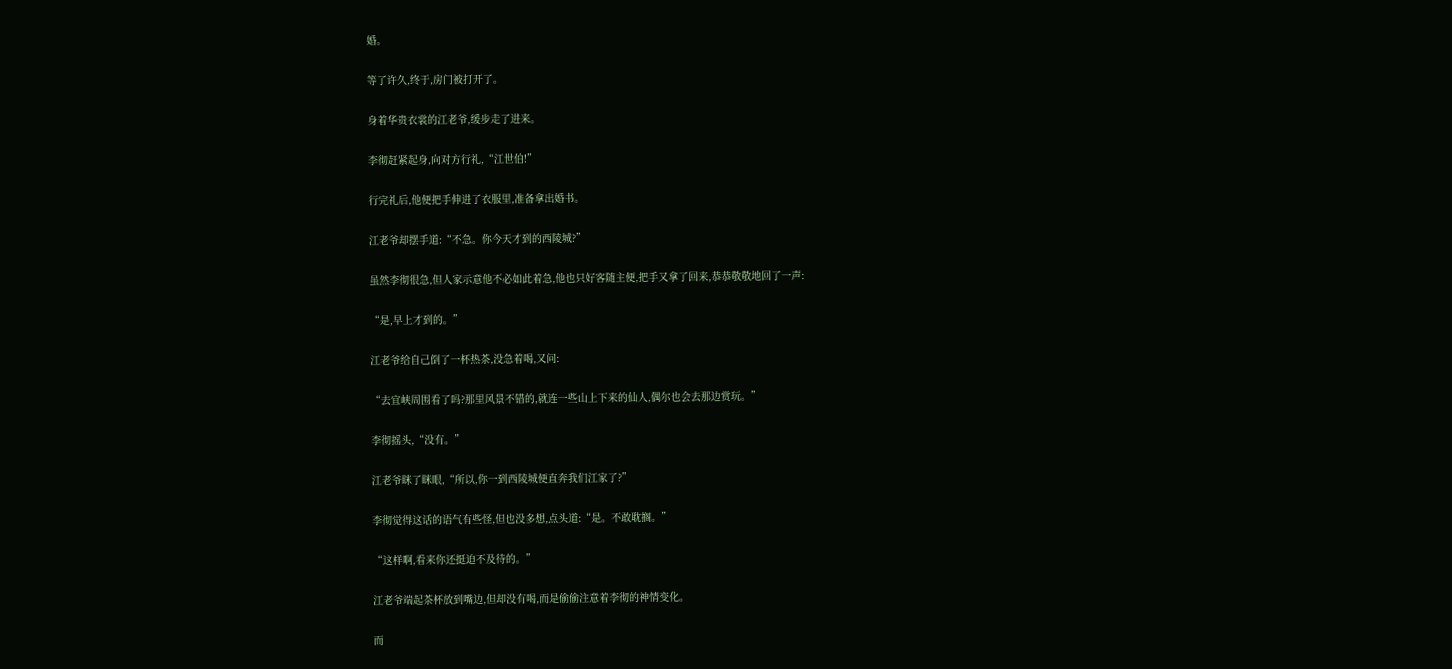婚。

等了许久,终于,房门被打开了。

身着华贵衣裳的江老爷,缓步走了进来。

李彻赶紧起身,向对方行礼,“江世伯!”

行完礼后,他便把手伸进了衣服里,准备拿出婚书。

江老爷却摆手道:“不急。你今天才到的西陵城?”

虽然李彻很急,但人家示意他不必如此着急,他也只好客随主便,把手又拿了回来,恭恭敬敬地回了一声:

“是,早上才到的。”

江老爷给自己倒了一杯热茶,没急着喝,又问:

“去宜峡周围看了吗?那里风景不错的,就连一些山上下来的仙人,偶尔也会去那边赏玩。”

李彻摇头,“没有。”

江老爷眯了眯眼,“所以,你一到西陵城便直奔我们江家了?”

李彻觉得这话的语气有些怪,但也没多想,点头道:“是。不敢耽搁。”

“这样啊,看来你还挺迫不及待的。”

江老爷端起茶杯放到嘴边,但却没有喝,而是偷偷注意着李彻的神情变化。

而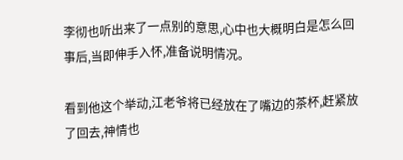李彻也听出来了一点别的意思,心中也大概明白是怎么回事后,当即伸手入怀,准备说明情况。

看到他这个举动,江老爷将已经放在了嘴边的茶杯,赶紧放了回去,神情也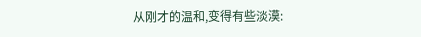从刚才的温和,变得有些淡漠: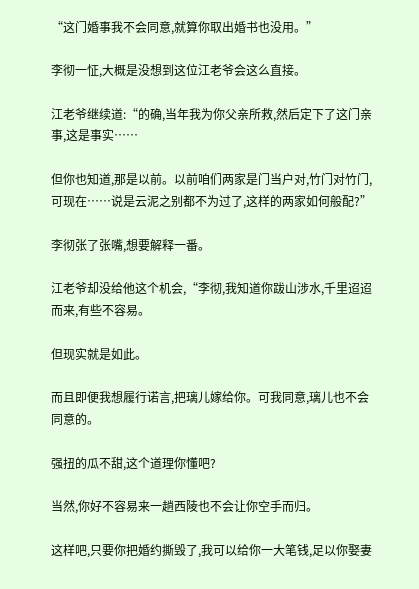“这门婚事我不会同意,就算你取出婚书也没用。”

李彻一怔,大概是没想到这位江老爷会这么直接。

江老爷继续道:“的确,当年我为你父亲所救,然后定下了这门亲事,这是事实……

但你也知道,那是以前。以前咱们两家是门当户对,竹门对竹门,可现在……说是云泥之别都不为过了,这样的两家如何般配?”

李彻张了张嘴,想要解释一番。

江老爷却没给他这个机会,“李彻,我知道你跋山涉水,千里迢迢而来,有些不容易。

但现实就是如此。

而且即便我想履行诺言,把璃儿嫁给你。可我同意,璃儿也不会同意的。

强扭的瓜不甜,这个道理你懂吧?

当然,你好不容易来一趟西陵也不会让你空手而归。

这样吧,只要你把婚约撕毁了,我可以给你一大笔钱,足以你娶妻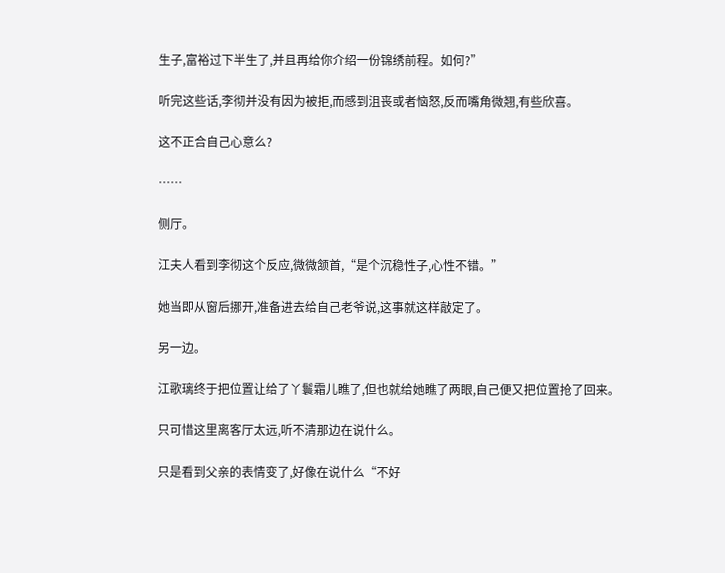生子,富裕过下半生了,并且再给你介绍一份锦绣前程。如何?”

听完这些话,李彻并没有因为被拒,而感到沮丧或者恼怒,反而嘴角微翘,有些欣喜。

这不正合自己心意么?

……

侧厅。

江夫人看到李彻这个反应,微微颔首,“是个沉稳性子,心性不错。”

她当即从窗后挪开,准备进去给自己老爷说,这事就这样敲定了。

另一边。

江歌璃终于把位置让给了丫鬟霜儿瞧了,但也就给她瞧了两眼,自己便又把位置抢了回来。

只可惜这里离客厅太远,听不清那边在说什么。

只是看到父亲的表情变了,好像在说什么“不好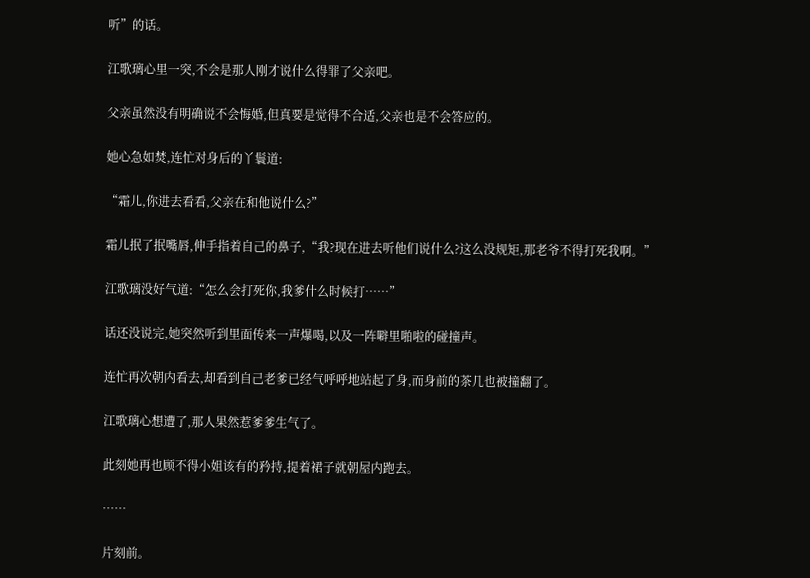听”的话。

江歌璃心里一突,不会是那人刚才说什么得罪了父亲吧。

父亲虽然没有明确说不会悔婚,但真要是觉得不合适,父亲也是不会答应的。

她心急如焚,连忙对身后的丫鬟道:

“霜儿,你进去看看,父亲在和他说什么?”

霜儿抿了抿嘴唇,伸手指着自己的鼻子,“我?现在进去听他们说什么?这么没规矩,那老爷不得打死我啊。”

江歌璃没好气道:“怎么会打死你,我爹什么时候打……”

话还没说完,她突然听到里面传来一声爆喝,以及一阵噼里啪啦的碰撞声。

连忙再次朝内看去,却看到自己老爹已经气呼呼地站起了身,而身前的茶几也被撞翻了。

江歌璃心想遭了,那人果然惹爹爹生气了。

此刻她再也顾不得小姐该有的矜持,提着裙子就朝屋内跑去。

……

片刻前。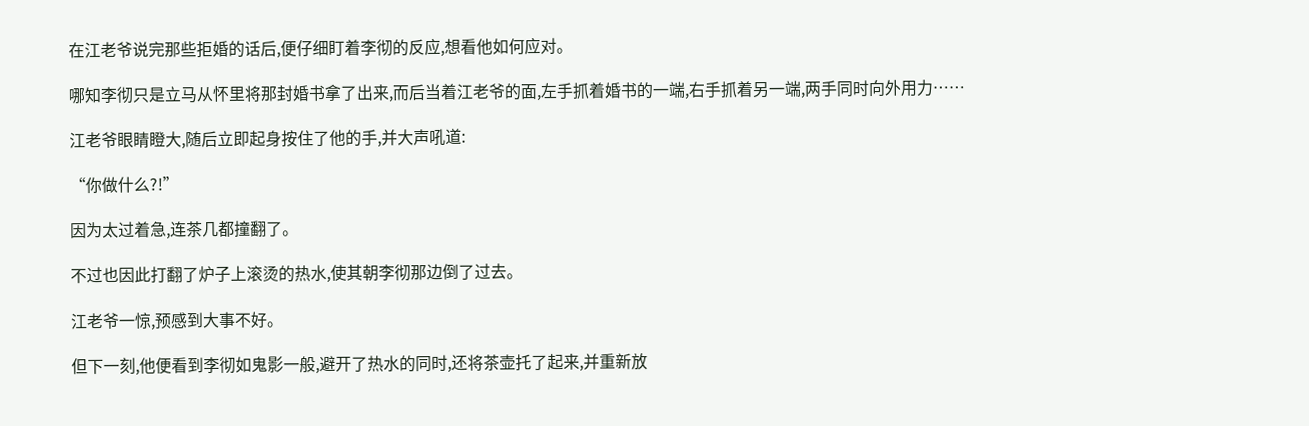在江老爷说完那些拒婚的话后,便仔细盯着李彻的反应,想看他如何应对。

哪知李彻只是立马从怀里将那封婚书拿了出来,而后当着江老爷的面,左手抓着婚书的一端,右手抓着另一端,两手同时向外用力……

江老爷眼睛瞪大,随后立即起身按住了他的手,并大声吼道:

“你做什么?!”

因为太过着急,连茶几都撞翻了。

不过也因此打翻了炉子上滚烫的热水,使其朝李彻那边倒了过去。

江老爷一惊,预感到大事不好。

但下一刻,他便看到李彻如鬼影一般,避开了热水的同时,还将茶壶托了起来,并重新放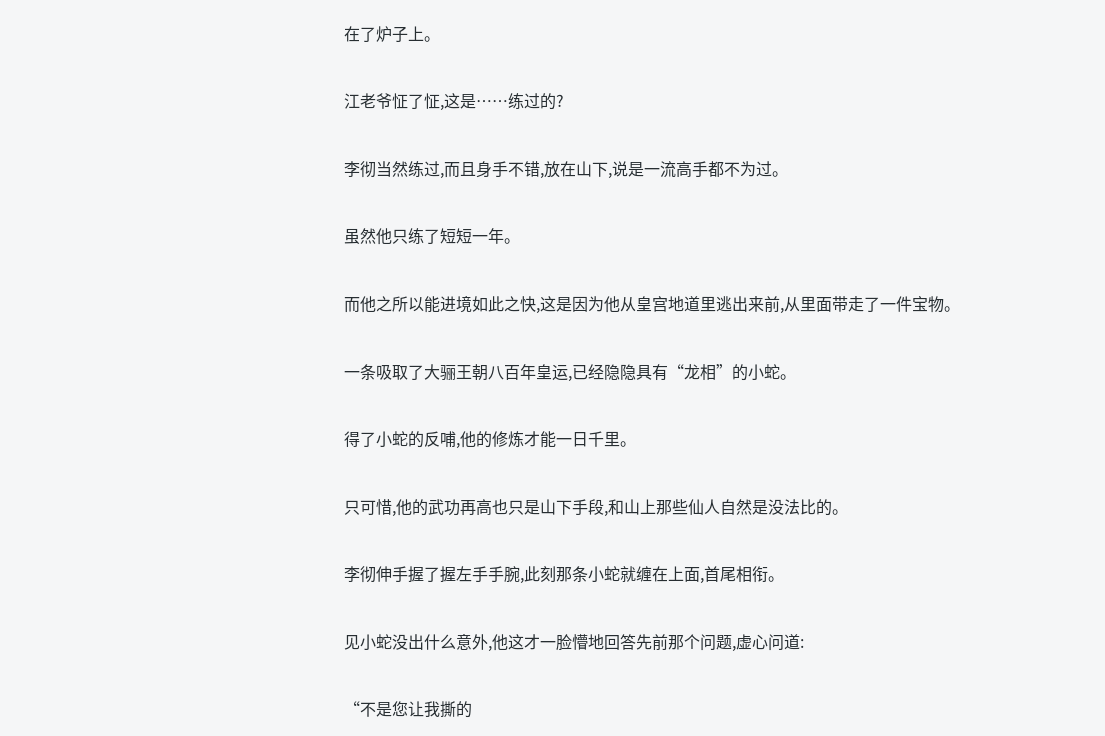在了炉子上。

江老爷怔了怔,这是……练过的?

李彻当然练过,而且身手不错,放在山下,说是一流高手都不为过。

虽然他只练了短短一年。

而他之所以能进境如此之快,这是因为他从皇宫地道里逃出来前,从里面带走了一件宝物。

一条吸取了大骊王朝八百年皇运,已经隐隐具有“龙相”的小蛇。

得了小蛇的反哺,他的修炼才能一日千里。

只可惜,他的武功再高也只是山下手段,和山上那些仙人自然是没法比的。

李彻伸手握了握左手手腕,此刻那条小蛇就缠在上面,首尾相衔。

见小蛇没出什么意外,他这才一脸懵地回答先前那个问题,虚心问道:

“不是您让我撕的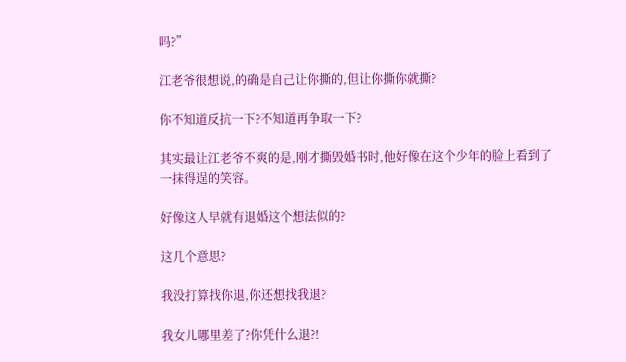吗?”

江老爷很想说,的确是自己让你撕的,但让你撕你就撕?

你不知道反抗一下?不知道再争取一下?

其实最让江老爷不爽的是,刚才撕毁婚书时,他好像在这个少年的脸上看到了一抹得逞的笑容。

好像这人早就有退婚这个想法似的?

这几个意思?

我没打算找你退,你还想找我退?

我女儿哪里差了?你凭什么退?!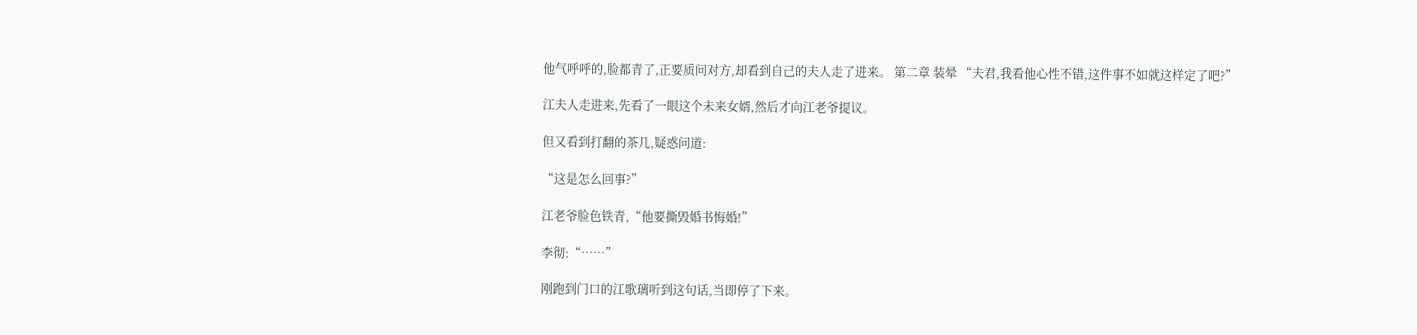他气呼呼的,脸都青了,正要质问对方,却看到自己的夫人走了进来。 第二章 装晕 “夫君,我看他心性不错,这件事不如就这样定了吧?”

江夫人走进来,先看了一眼这个未来女婿,然后才向江老爷提议。

但又看到打翻的茶几,疑惑问道:

“这是怎么回事?”

江老爷脸色铁青,“他要撕毁婚书悔婚!”

李彻:“……”

刚跑到门口的江歌璃听到这句话,当即停了下来。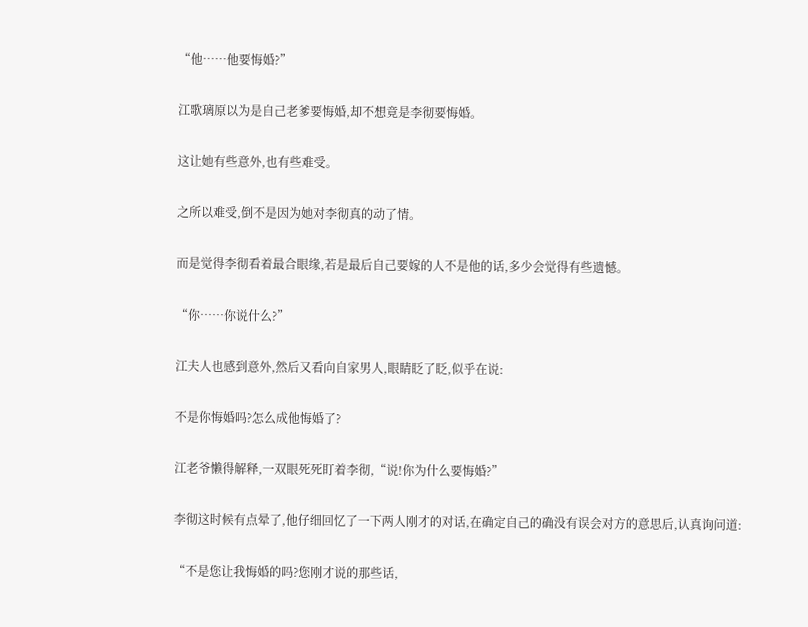“他……他要悔婚?”

江歌璃原以为是自己老爹要悔婚,却不想竟是李彻要悔婚。

这让她有些意外,也有些难受。

之所以难受,倒不是因为她对李彻真的动了情。

而是觉得李彻看着最合眼缘,若是最后自己要嫁的人不是他的话,多少会觉得有些遗憾。

“你……你说什么?”

江夫人也感到意外,然后又看向自家男人,眼睛眨了眨,似乎在说:

不是你悔婚吗?怎么成他悔婚了?

江老爷懒得解释,一双眼死死盯着李彻,“说!你为什么要悔婚?”

李彻这时候有点晕了,他仔细回忆了一下两人刚才的对话,在确定自己的确没有误会对方的意思后,认真询问道:

“不是您让我悔婚的吗?您刚才说的那些话,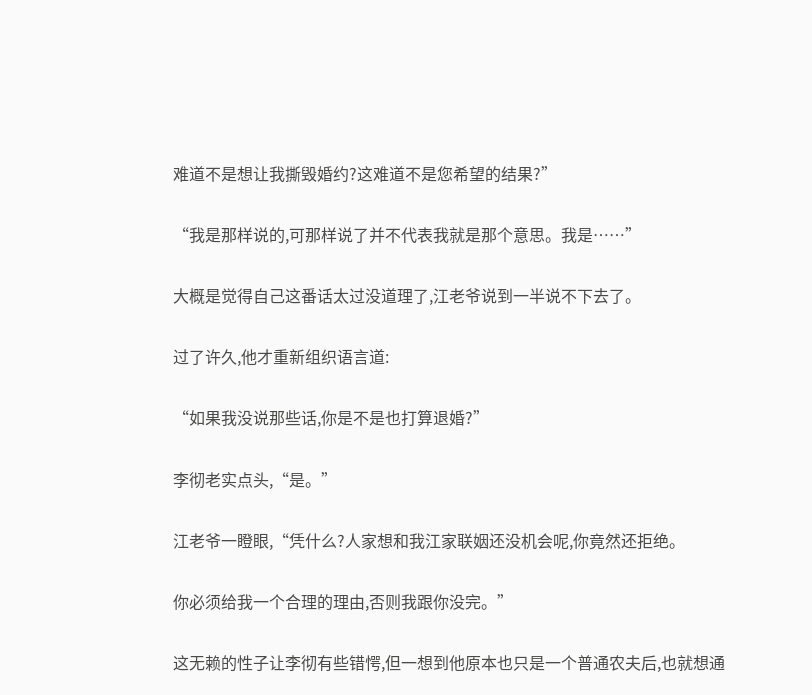难道不是想让我撕毁婚约?这难道不是您希望的结果?”

“我是那样说的,可那样说了并不代表我就是那个意思。我是……”

大概是觉得自己这番话太过没道理了,江老爷说到一半说不下去了。

过了许久,他才重新组织语言道:

“如果我没说那些话,你是不是也打算退婚?”

李彻老实点头,“是。”

江老爷一瞪眼,“凭什么?人家想和我江家联姻还没机会呢,你竟然还拒绝。

你必须给我一个合理的理由,否则我跟你没完。”

这无赖的性子让李彻有些错愕,但一想到他原本也只是一个普通农夫后,也就想通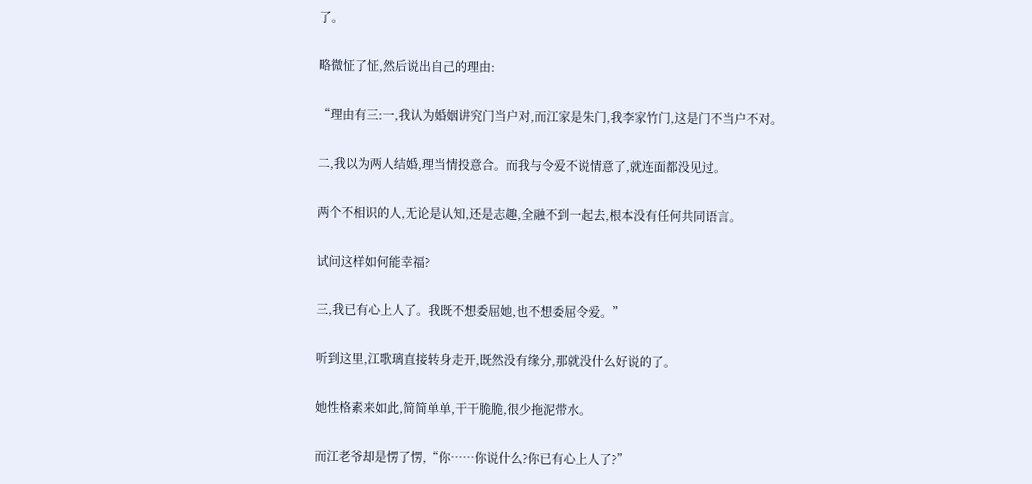了。

略微怔了怔,然后说出自己的理由:

“理由有三:一,我认为婚姻讲究门当户对,而江家是朱门,我李家竹门,这是门不当户不对。

二,我以为两人结婚,理当情投意合。而我与令爱不说情意了,就连面都没见过。

两个不相识的人,无论是认知,还是志趣,全融不到一起去,根本没有任何共同语言。

试问这样如何能幸福?

三,我已有心上人了。我既不想委屈她,也不想委屈令爱。”

听到这里,江歌璃直接转身走开,既然没有缘分,那就没什么好说的了。

她性格素来如此,简简单单,干干脆脆,很少拖泥带水。

而江老爷却是愣了愣,“你……你说什么?你已有心上人了?”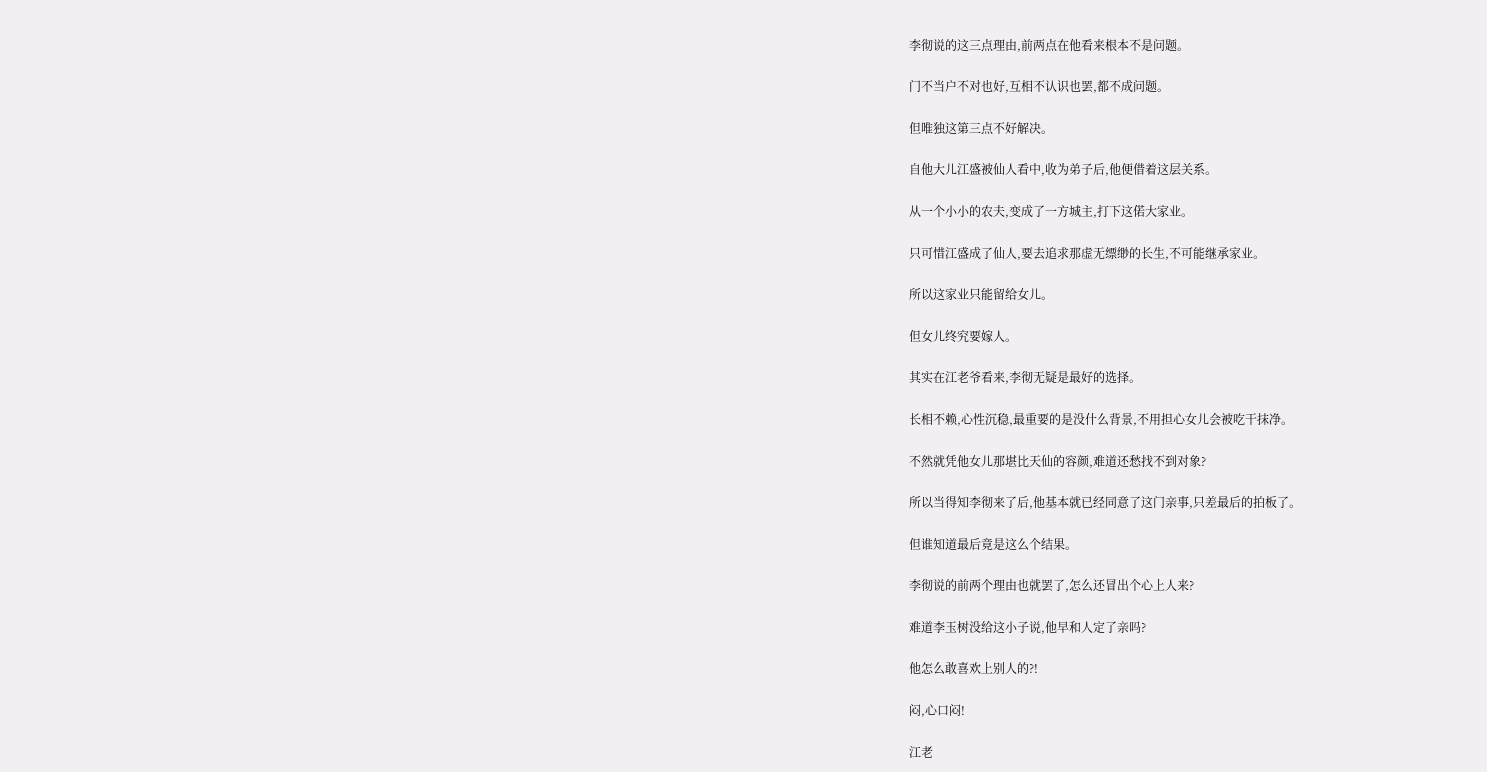李彻说的这三点理由,前两点在他看来根本不是问题。

门不当户不对也好,互相不认识也罢,都不成问题。

但唯独这第三点不好解决。

自他大儿江盛被仙人看中,收为弟子后,他便借着这层关系。

从一个小小的农夫,变成了一方城主,打下这偌大家业。

只可惜江盛成了仙人,要去追求那虚无缥缈的长生,不可能继承家业。

所以这家业只能留给女儿。

但女儿终究要嫁人。

其实在江老爷看来,李彻无疑是最好的选择。

长相不赖,心性沉稳,最重要的是没什么背景,不用担心女儿会被吃干抹净。

不然就凭他女儿那堪比天仙的容颜,难道还愁找不到对象?

所以当得知李彻来了后,他基本就已经同意了这门亲事,只差最后的拍板了。

但谁知道最后竟是这么个结果。

李彻说的前两个理由也就罢了,怎么还冒出个心上人来?

难道李玉树没给这小子说,他早和人定了亲吗?

他怎么敢喜欢上别人的?!

闷,心口闷!

江老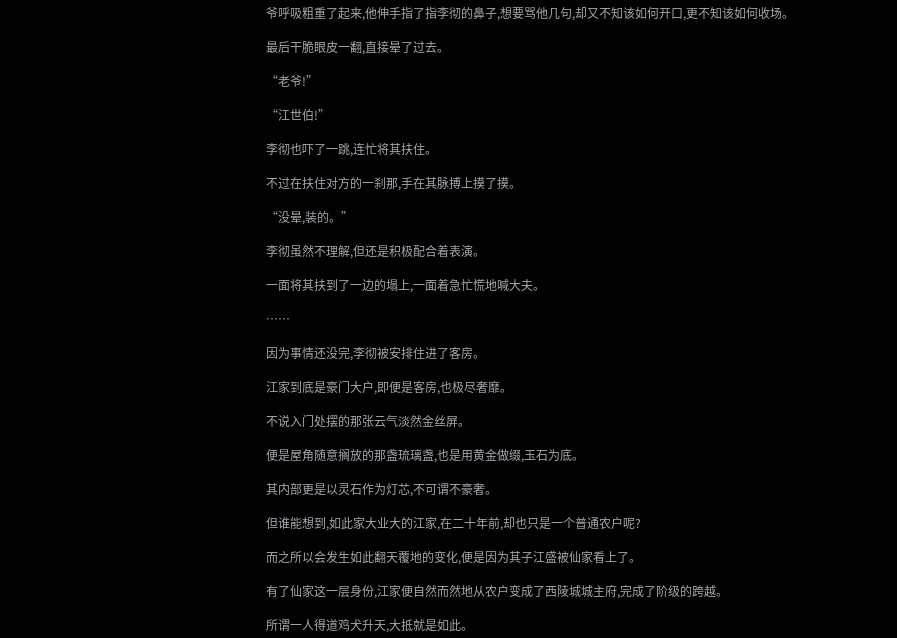爷呼吸粗重了起来,他伸手指了指李彻的鼻子,想要骂他几句,却又不知该如何开口,更不知该如何收场。

最后干脆眼皮一翻,直接晕了过去。

“老爷!”

“江世伯!”

李彻也吓了一跳,连忙将其扶住。

不过在扶住对方的一刹那,手在其脉搏上摸了摸。

“没晕,装的。”

李彻虽然不理解,但还是积极配合着表演。

一面将其扶到了一边的塌上,一面着急忙慌地喊大夫。

……

因为事情还没完,李彻被安排住进了客房。

江家到底是豪门大户,即便是客房,也极尽奢靡。

不说入门处摆的那张云气淡然金丝屏。

便是屋角随意搁放的那盏琉璃盏,也是用黄金做缀,玉石为底。

其内部更是以灵石作为灯芯,不可谓不豪奢。

但谁能想到,如此家大业大的江家,在二十年前,却也只是一个普通农户呢?

而之所以会发生如此翻天覆地的变化,便是因为其子江盛被仙家看上了。

有了仙家这一层身份,江家便自然而然地从农户变成了西陵城城主府,完成了阶级的跨越。

所谓一人得道鸡犬升天,大抵就是如此。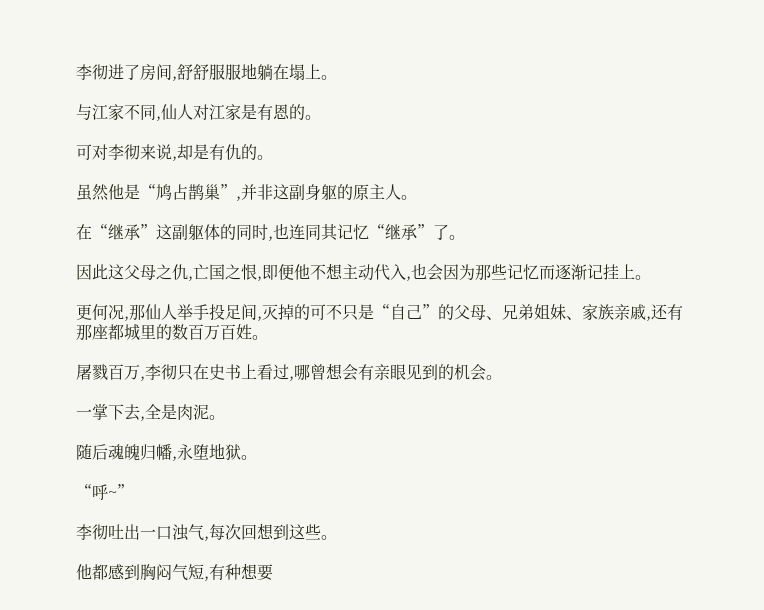李彻进了房间,舒舒服服地躺在塌上。

与江家不同,仙人对江家是有恩的。

可对李彻来说,却是有仇的。

虽然他是“鸠占鹊巢”,并非这副身躯的原主人。

在“继承”这副躯体的同时,也连同其记忆“继承”了。

因此这父母之仇,亡国之恨,即便他不想主动代入,也会因为那些记忆而逐渐记挂上。

更何况,那仙人举手投足间,灭掉的可不只是“自己”的父母、兄弟姐妹、家族亲戚,还有那座都城里的数百万百姓。

屠戮百万,李彻只在史书上看过,哪曾想会有亲眼见到的机会。

一掌下去,全是肉泥。

随后魂魄归幡,永堕地狱。

“呼~”

李彻吐出一口浊气,每次回想到这些。

他都感到胸闷气短,有种想要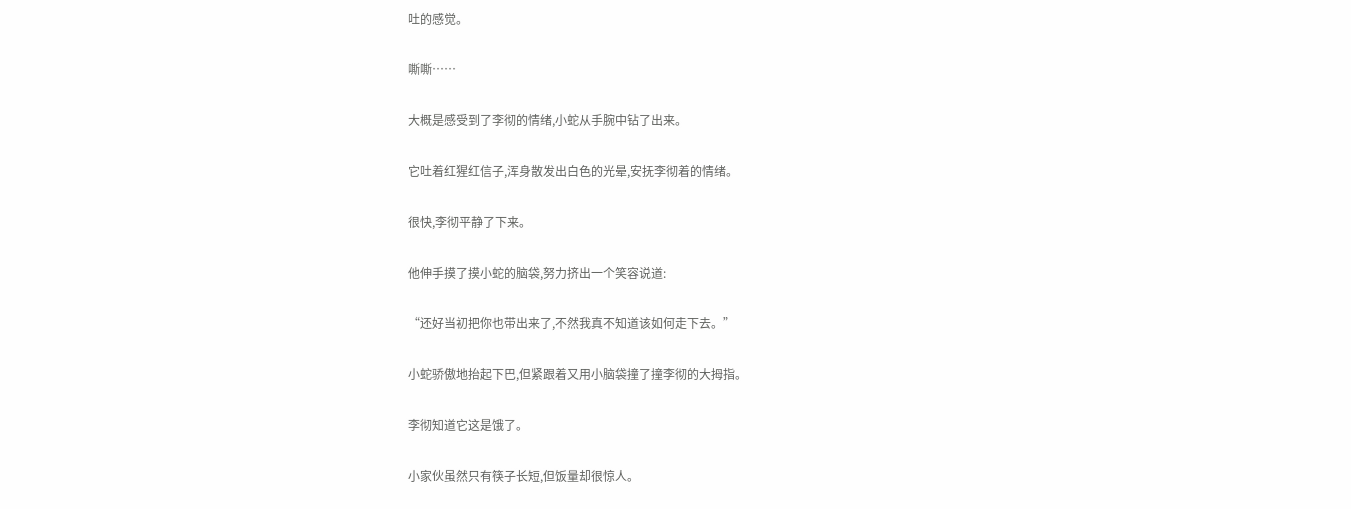吐的感觉。

嘶嘶……

大概是感受到了李彻的情绪,小蛇从手腕中钻了出来。

它吐着红猩红信子,浑身散发出白色的光晕,安抚李彻着的情绪。

很快,李彻平静了下来。

他伸手摸了摸小蛇的脑袋,努力挤出一个笑容说道:

“还好当初把你也带出来了,不然我真不知道该如何走下去。”

小蛇骄傲地抬起下巴,但紧跟着又用小脑袋撞了撞李彻的大拇指。

李彻知道它这是饿了。

小家伙虽然只有筷子长短,但饭量却很惊人。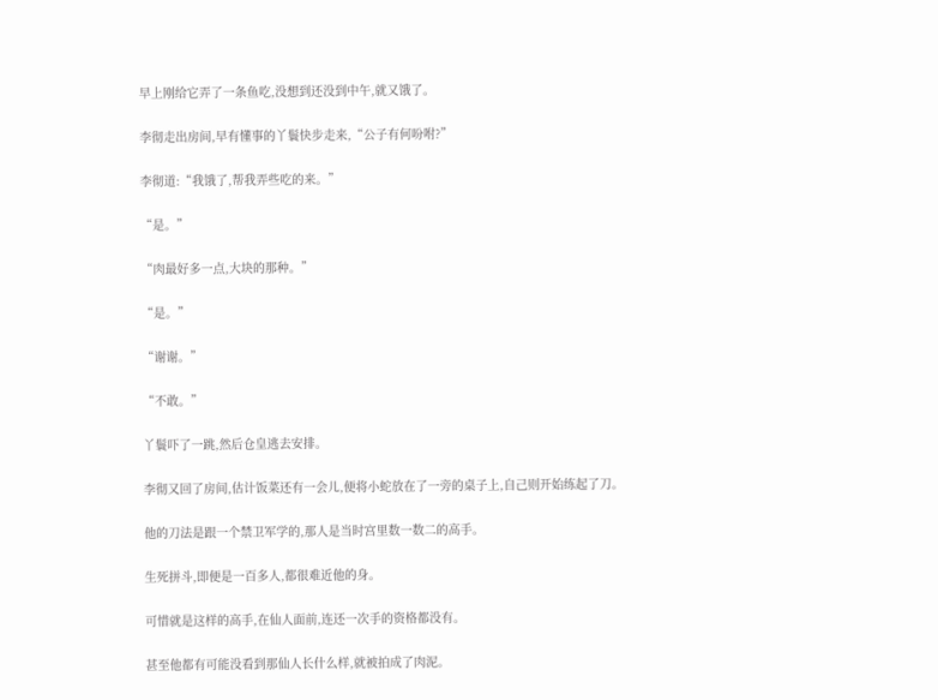早上刚给它弄了一条鱼吃,没想到还没到中午,就又饿了。

李彻走出房间,早有懂事的丫鬟快步走来,“公子有何吩咐?”

李彻道:“我饿了,帮我弄些吃的来。”

“是。”

“肉最好多一点,大块的那种。”

“是。”

“谢谢。”

“不敢。”

丫鬟吓了一跳,然后仓皇逃去安排。

李彻又回了房间,估计饭菜还有一会儿,便将小蛇放在了一旁的桌子上,自己则开始练起了刀。

他的刀法是跟一个禁卫军学的,那人是当时宫里数一数二的高手。

生死拼斗,即便是一百多人,都很难近他的身。

可惜就是这样的高手,在仙人面前,连还一次手的资格都没有。

甚至他都有可能没看到那仙人长什么样,就被拍成了肉泥。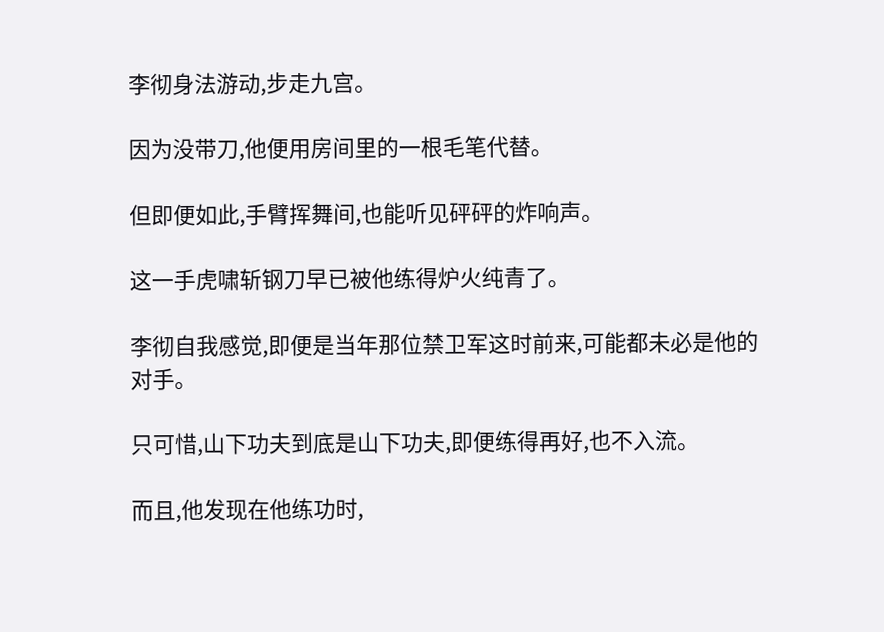李彻身法游动,步走九宫。

因为没带刀,他便用房间里的一根毛笔代替。

但即便如此,手臂挥舞间,也能听见砰砰的炸响声。

这一手虎啸斩钢刀早已被他练得炉火纯青了。

李彻自我感觉,即便是当年那位禁卫军这时前来,可能都未必是他的对手。

只可惜,山下功夫到底是山下功夫,即便练得再好,也不入流。

而且,他发现在他练功时,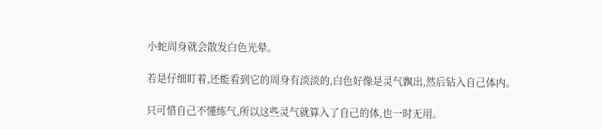小蛇周身就会散发白色光晕。

若是仔细盯着,还能看到它的周身有淡淡的,白色好像是灵气飘出,然后钻入自己体内。

只可惜自己不懂练气,所以这些灵气就算入了自己的体,也一时无用。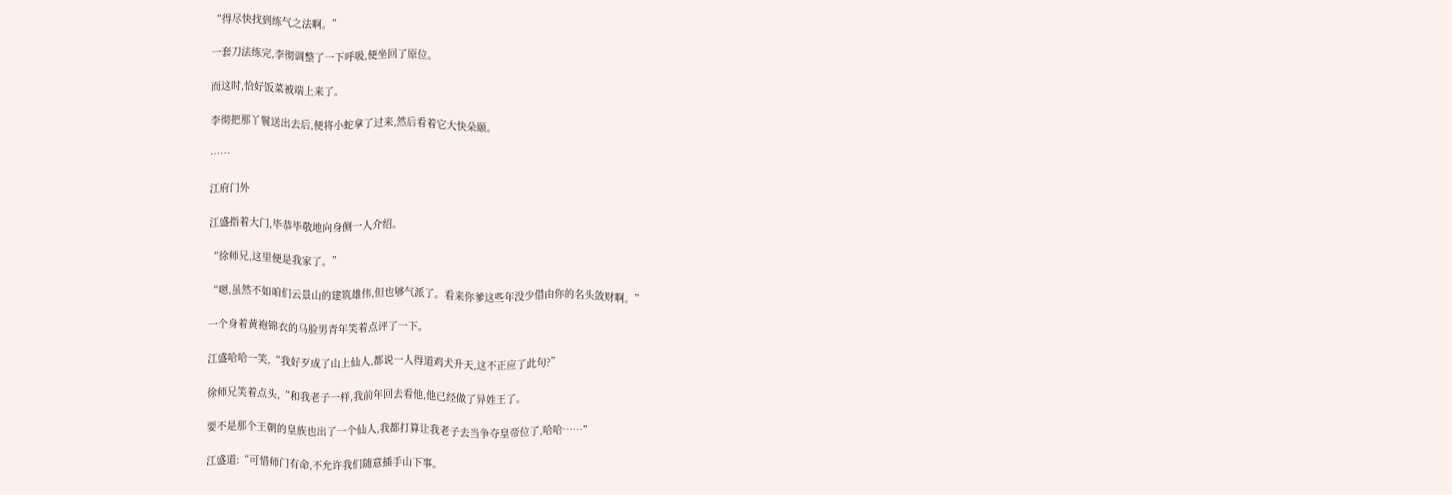“得尽快找到练气之法啊。”

一套刀法练完,李彻调整了一下呼吸,便坐回了原位。

而这时,恰好饭菜被端上来了。

李彻把那丫鬟送出去后,便将小蛇拿了过来,然后看着它大快朵颐。

……

江府门外

江盛指着大门,毕恭毕敬地向身侧一人介绍。

“徐师兄,这里便是我家了。”

“嗯,虽然不如咱们云景山的建筑雄伟,但也够气派了。看来你爹这些年没少借由你的名头敛财啊。”

一个身着黄袍锦衣的马脸男青年笑着点评了一下。

江盛哈哈一笑,“我好歹成了山上仙人,都说一人得道鸡犬升天,这不正应了此句?”

徐师兄笑着点头,“和我老子一样,我前年回去看他,他已经做了异姓王了。

要不是那个王朝的皇族也出了一个仙人,我都打算让我老子去当争夺皇帝位了,哈哈……”

江盛道:“可惜师门有命,不允许我们随意插手山下事。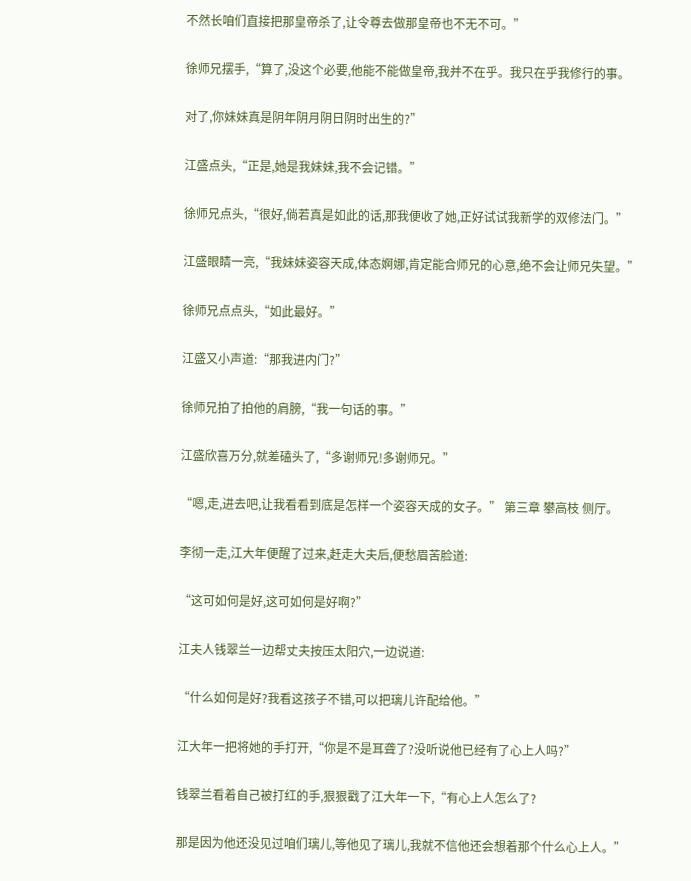不然长咱们直接把那皇帝杀了,让令尊去做那皇帝也不无不可。”

徐师兄摆手,“算了,没这个必要,他能不能做皇帝,我并不在乎。我只在乎我修行的事。

对了,你妹妹真是阴年阴月阴日阴时出生的?”

江盛点头,“正是,她是我妹妹,我不会记错。”

徐师兄点头,“很好,倘若真是如此的话,那我便收了她,正好试试我新学的双修法门。”

江盛眼睛一亮,“我妹妹姿容天成,体态婀娜,肯定能合师兄的心意,绝不会让师兄失望。”

徐师兄点点头,“如此最好。”

江盛又小声道:“那我进内门?”

徐师兄拍了拍他的肩膀,“我一句话的事。”

江盛欣喜万分,就差磕头了,“多谢师兄!多谢师兄。”

“嗯,走,进去吧,让我看看到底是怎样一个姿容天成的女子。” 第三章 攀高枝 侧厅。

李彻一走,江大年便醒了过来,赶走大夫后,便愁眉苦脸道:

“这可如何是好,这可如何是好啊?”

江夫人钱翠兰一边帮丈夫按压太阳穴,一边说道:

“什么如何是好?我看这孩子不错,可以把璃儿许配给他。”

江大年一把将她的手打开,“你是不是耳聋了?没听说他已经有了心上人吗?”

钱翠兰看着自己被打红的手,狠狠戳了江大年一下,“有心上人怎么了?

那是因为他还没见过咱们璃儿,等他见了璃儿,我就不信他还会想着那个什么心上人。”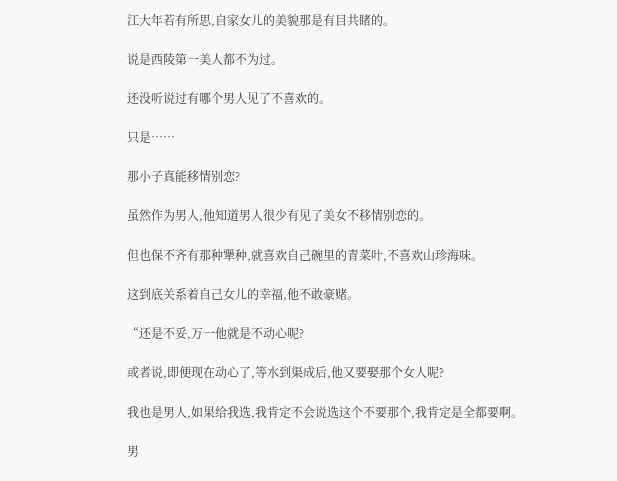江大年若有所思,自家女儿的美貌那是有目共睹的。

说是西陵第一美人都不为过。

还没听说过有哪个男人见了不喜欢的。

只是……

那小子真能移情别恋?

虽然作为男人,他知道男人很少有见了美女不移情别恋的。

但也保不齐有那种犟种,就喜欢自己碗里的青菜叶,不喜欢山珍海味。

这到底关系着自己女儿的幸福,他不敢豪赌。

“还是不妥,万一他就是不动心呢?

或者说,即便现在动心了,等水到渠成后,他又要娶那个女人呢?

我也是男人,如果给我选,我肯定不会说选这个不要那个,我肯定是全都要啊。

男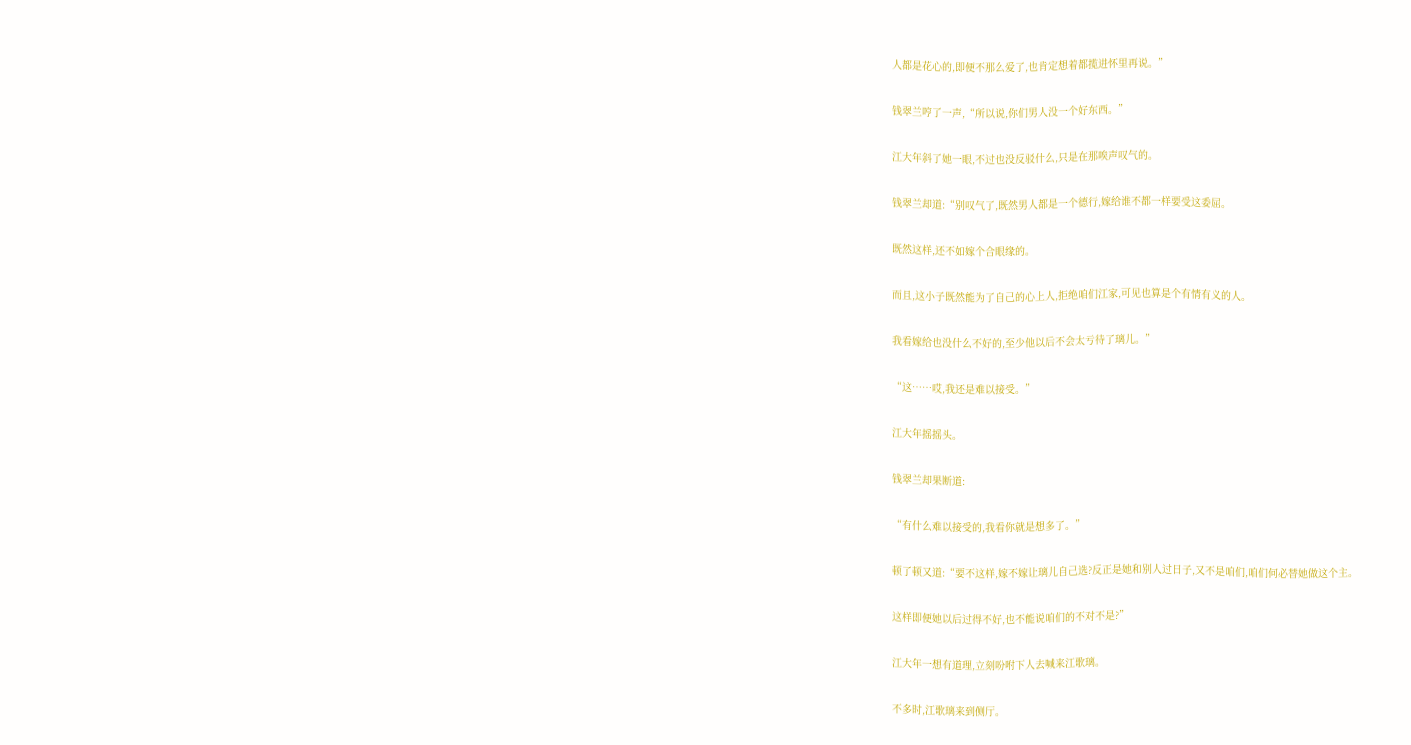人都是花心的,即便不那么爱了,也肯定想着都揽进怀里再说。”

钱翠兰哼了一声,“所以说,你们男人没一个好东西。”

江大年斜了她一眼,不过也没反驳什么,只是在那唉声叹气的。

钱翠兰却道:“别叹气了,既然男人都是一个德行,嫁给谁不都一样要受这委屈。

既然这样,还不如嫁个合眼缘的。

而且,这小子既然能为了自己的心上人,拒绝咱们江家,可见也算是个有情有义的人。

我看嫁给也没什么不好的,至少他以后不会太亏待了璃儿。”

“这……哎,我还是难以接受。”

江大年摇摇头。

钱翠兰却果断道:

“有什么难以接受的,我看你就是想多了。”

顿了顿又道:“要不这样,嫁不嫁让璃儿自己选?反正是她和别人过日子,又不是咱们,咱们何必替她做这个主。

这样即便她以后过得不好,也不能说咱们的不对不是?”

江大年一想有道理,立刻吩咐下人去喊来江歌璃。

不多时,江歌璃来到侧厅。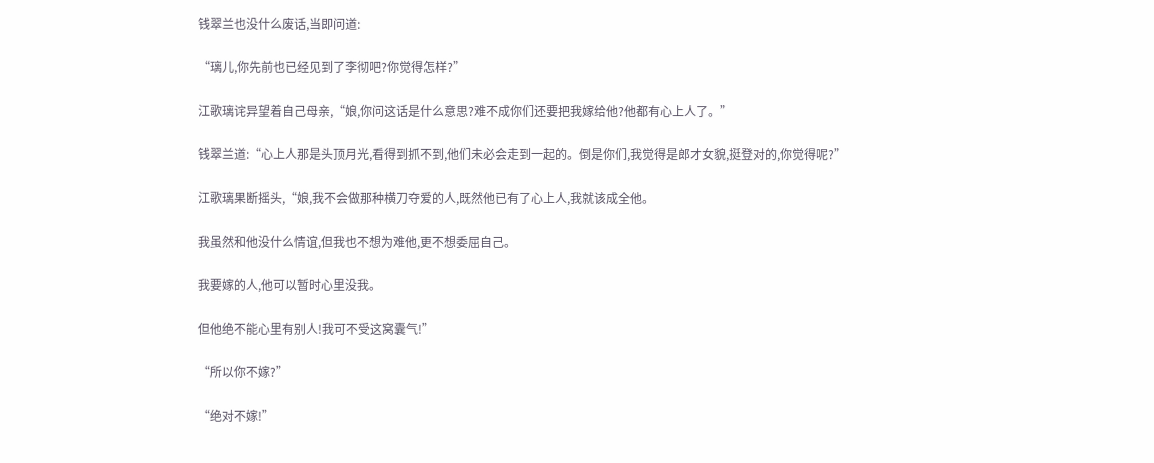钱翠兰也没什么废话,当即问道:

“璃儿,你先前也已经见到了李彻吧?你觉得怎样?”

江歌璃诧异望着自己母亲,“娘,你问这话是什么意思?难不成你们还要把我嫁给他?他都有心上人了。”

钱翠兰道:“心上人那是头顶月光,看得到抓不到,他们未必会走到一起的。倒是你们,我觉得是郎才女貌,挺登对的,你觉得呢?”

江歌璃果断摇头,“娘,我不会做那种横刀夺爱的人,既然他已有了心上人,我就该成全他。

我虽然和他没什么情谊,但我也不想为难他,更不想委屈自己。

我要嫁的人,他可以暂时心里没我。

但他绝不能心里有别人!我可不受这窝囊气!”

“所以你不嫁?”

“绝对不嫁!”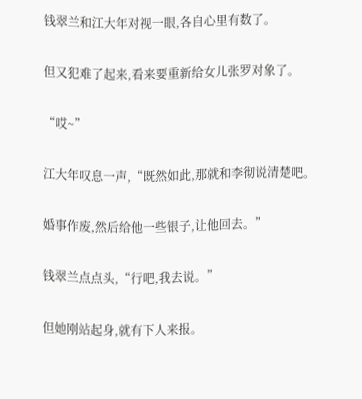钱翠兰和江大年对视一眼,各自心里有数了。

但又犯难了起来,看来要重新给女儿张罗对象了。

“哎~”

江大年叹息一声,“既然如此,那就和李彻说清楚吧。

婚事作废,然后给他一些银子,让他回去。”

钱翠兰点点头,“行吧,我去说。”

但她刚站起身,就有下人来报。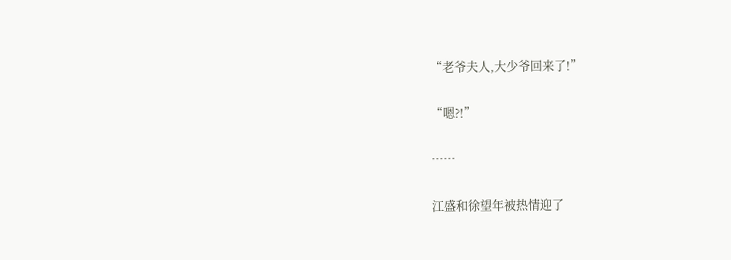“老爷夫人,大少爷回来了!”

“嗯?!”

……

江盛和徐望年被热情迎了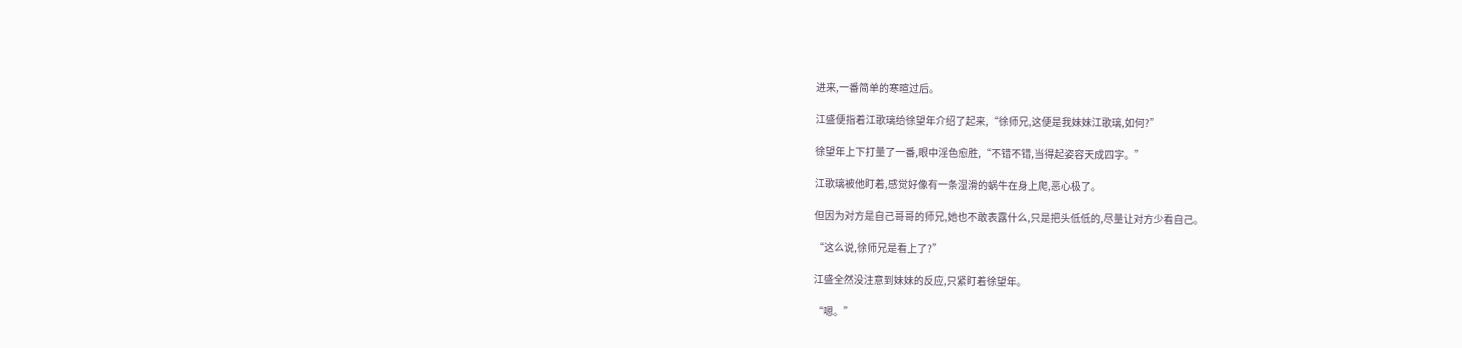进来,一番简单的寒暄过后。

江盛便指着江歌璃给徐望年介绍了起来,“徐师兄,这便是我妹妹江歌璃,如何?”

徐望年上下打量了一番,眼中淫色愈胜,“不错不错,当得起姿容天成四字。”

江歌璃被他盯着,感觉好像有一条湿滑的蜗牛在身上爬,恶心极了。

但因为对方是自己哥哥的师兄,她也不敢表露什么,只是把头低低的,尽量让对方少看自己。

“这么说,徐师兄是看上了?”

江盛全然没注意到妹妹的反应,只紧盯着徐望年。

“嗯。”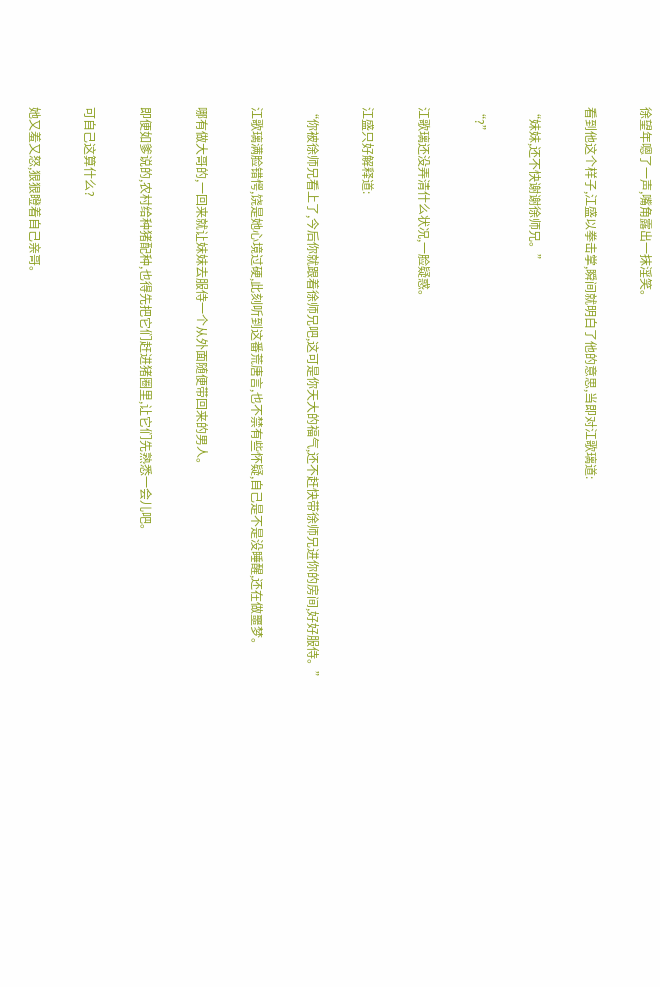徐望年嗯了一声,嘴角露出一抹淫笑。

看到他这个样子,江盛以拳击掌,瞬间就明白了他的意思,当即对江歌璃道:

“妹妹,还不快谢谢徐师兄。”

“?”

江歌璃还没弄清什么状况,一脸疑惑。

江盛只好解释道:

“你被徐师兄看上了,今后你就跟着徐师兄吧,这可是你天大的福气,还不赶快带徐师兄进你的房间,好好服侍。”

江歌璃满脸错愕,饶是她心境过硬,此刻听到这番荒唐言,也不禁有些怀疑,自己是不是没睡醒,还在做噩梦。

哪有做大哥的,一回来就让妹妹去服侍一个从外面随便带回来的男人。

即便如爹说的,农村给种猪配种,也得先把它们赶进猪圈里,让它们先熟悉一会儿吧。

可自己这算什么?

她又羞又怒,狠狠瞪着自己亲哥。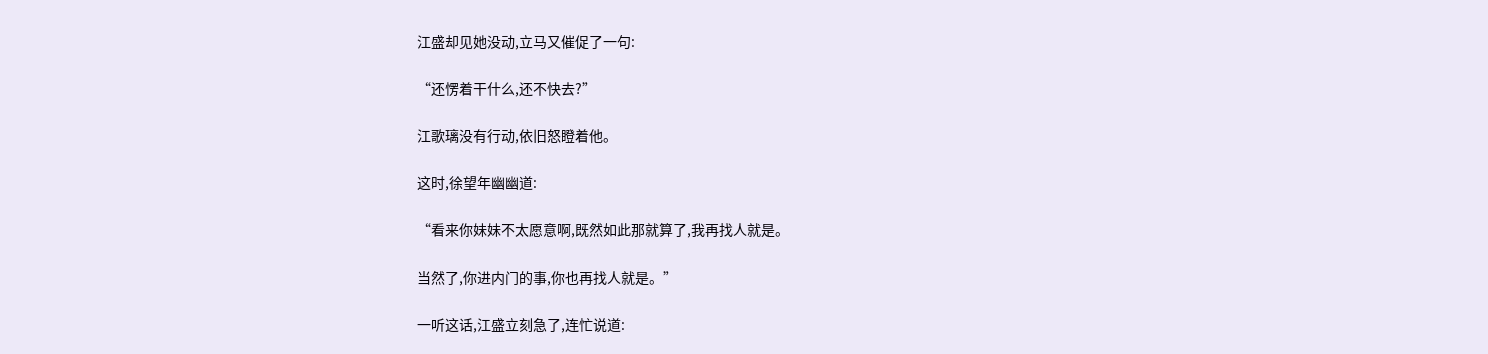江盛却见她没动,立马又催促了一句:

“还愣着干什么,还不快去?”

江歌璃没有行动,依旧怒瞪着他。

这时,徐望年幽幽道:

“看来你妹妹不太愿意啊,既然如此那就算了,我再找人就是。

当然了,你进内门的事,你也再找人就是。”

一听这话,江盛立刻急了,连忙说道: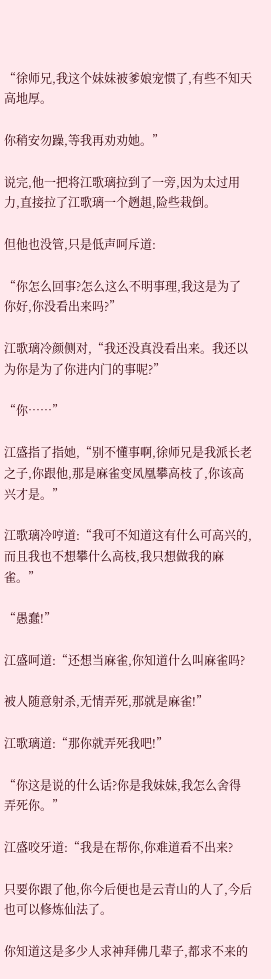“徐师兄,我这个妹妹被爹娘宠惯了,有些不知天高地厚。

你稍安勿躁,等我再劝劝她。”

说完,他一把将江歌璃拉到了一旁,因为太过用力,直接拉了江歌璃一个趔趄,险些栽倒。

但他也没管,只是低声呵斥道:

“你怎么回事?怎么这么不明事理,我这是为了你好,你没看出来吗?”

江歌璃冷颜侧对,“我还没真没看出来。我还以为你是为了你进内门的事呢?”

“你……”

江盛指了指她,“别不懂事啊,徐师兄是我派长老之子,你跟他,那是麻雀变凤凰攀高枝了,你该高兴才是。”

江歌璃冷哼道:“我可不知道这有什么可高兴的,而且我也不想攀什么高枝,我只想做我的麻雀。”

“愚蠢!”

江盛呵道:“还想当麻雀,你知道什么叫麻雀吗?

被人随意射杀,无情弄死,那就是麻雀!”

江歌璃道:“那你就弄死我吧!”

“你这是说的什么话?你是我妹妹,我怎么舍得弄死你。”

江盛咬牙道:“我是在帮你,你难道看不出来?

只要你跟了他,你今后便也是云青山的人了,今后也可以修炼仙法了。

你知道这是多少人求神拜佛几辈子,都求不来的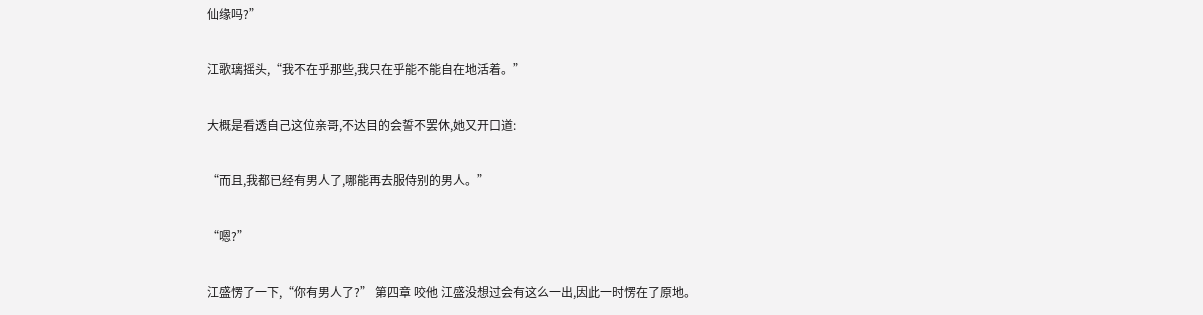仙缘吗?”

江歌璃摇头,“我不在乎那些,我只在乎能不能自在地活着。”

大概是看透自己这位亲哥,不达目的会誓不罢休,她又开口道:

“而且,我都已经有男人了,哪能再去服侍别的男人。”

“嗯?”

江盛愣了一下,“你有男人了?” 第四章 咬他 江盛没想过会有这么一出,因此一时愣在了原地。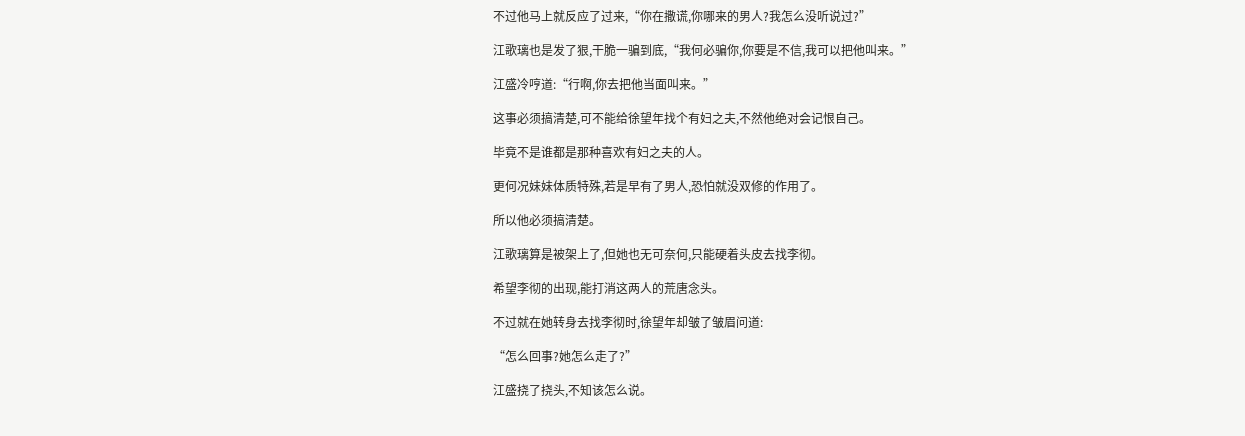不过他马上就反应了过来,“你在撒谎,你哪来的男人?我怎么没听说过?”

江歌璃也是发了狠,干脆一骗到底,“我何必骗你,你要是不信,我可以把他叫来。”

江盛冷哼道:“行啊,你去把他当面叫来。”

这事必须搞清楚,可不能给徐望年找个有妇之夫,不然他绝对会记恨自己。

毕竟不是谁都是那种喜欢有妇之夫的人。

更何况妹妹体质特殊,若是早有了男人,恐怕就没双修的作用了。

所以他必须搞清楚。

江歌璃算是被架上了,但她也无可奈何,只能硬着头皮去找李彻。

希望李彻的出现,能打消这两人的荒唐念头。

不过就在她转身去找李彻时,徐望年却皱了皱眉问道:

“怎么回事?她怎么走了?”

江盛挠了挠头,不知该怎么说。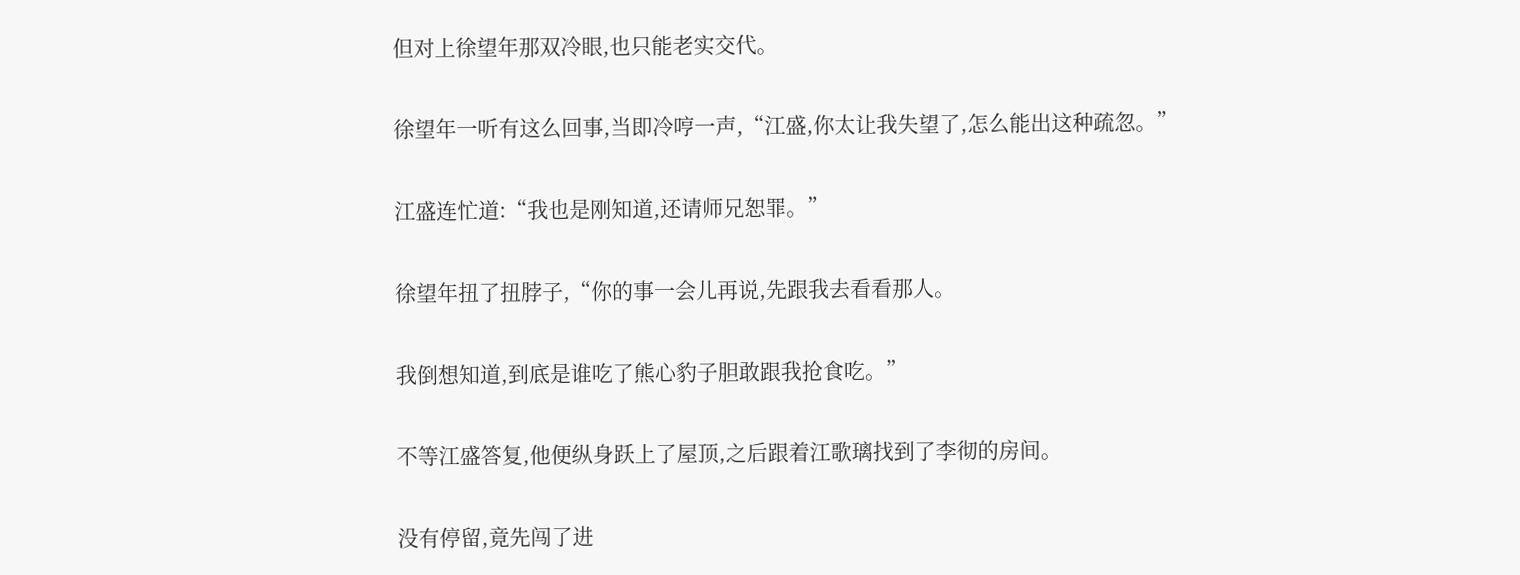但对上徐望年那双冷眼,也只能老实交代。

徐望年一听有这么回事,当即冷哼一声,“江盛,你太让我失望了,怎么能出这种疏忽。”

江盛连忙道:“我也是刚知道,还请师兄恕罪。”

徐望年扭了扭脖子,“你的事一会儿再说,先跟我去看看那人。

我倒想知道,到底是谁吃了熊心豹子胆敢跟我抢食吃。”

不等江盛答复,他便纵身跃上了屋顶,之后跟着江歌璃找到了李彻的房间。

没有停留,竟先闯了进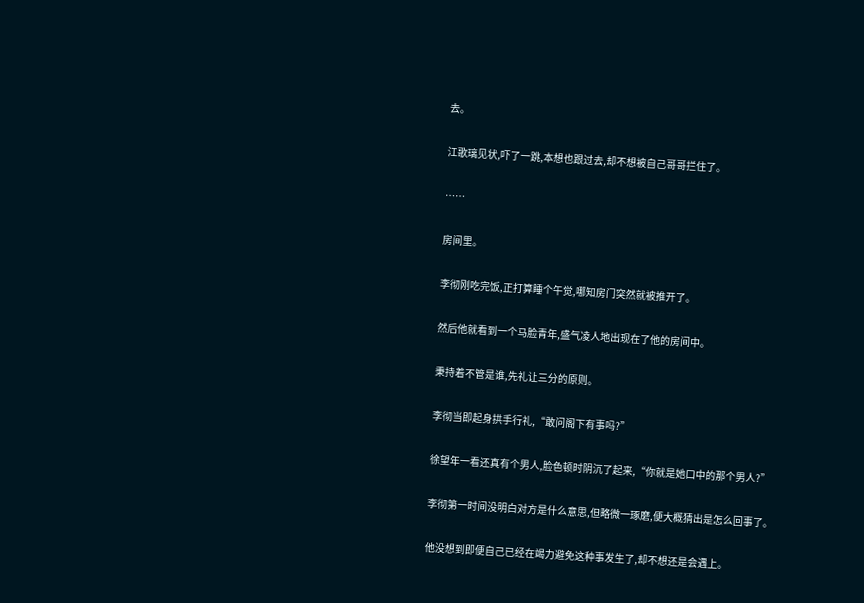去。

江歌璃见状,吓了一跳,本想也跟过去,却不想被自己哥哥拦住了。

……

房间里。

李彻刚吃完饭,正打算睡个午觉,哪知房门突然就被推开了。

然后他就看到一个马脸青年,盛气凌人地出现在了他的房间中。

秉持着不管是谁,先礼让三分的原则。

李彻当即起身拱手行礼,“敢问阁下有事吗?”

徐望年一看还真有个男人,脸色顿时阴沉了起来,“你就是她口中的那个男人?”

李彻第一时间没明白对方是什么意思,但略微一琢磨,便大概猜出是怎么回事了。

他没想到即便自己已经在竭力避免这种事发生了,却不想还是会遇上。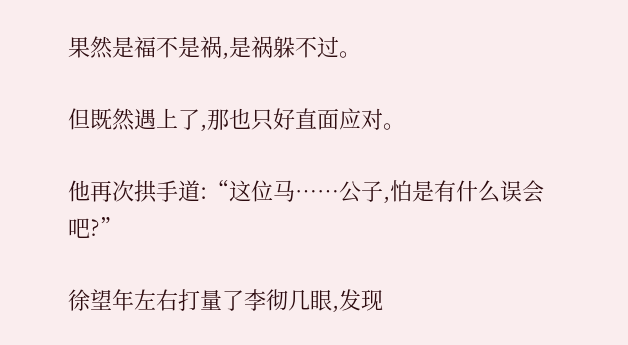果然是福不是祸,是祸躲不过。

但既然遇上了,那也只好直面应对。

他再次拱手道:“这位马……公子,怕是有什么误会吧?”

徐望年左右打量了李彻几眼,发现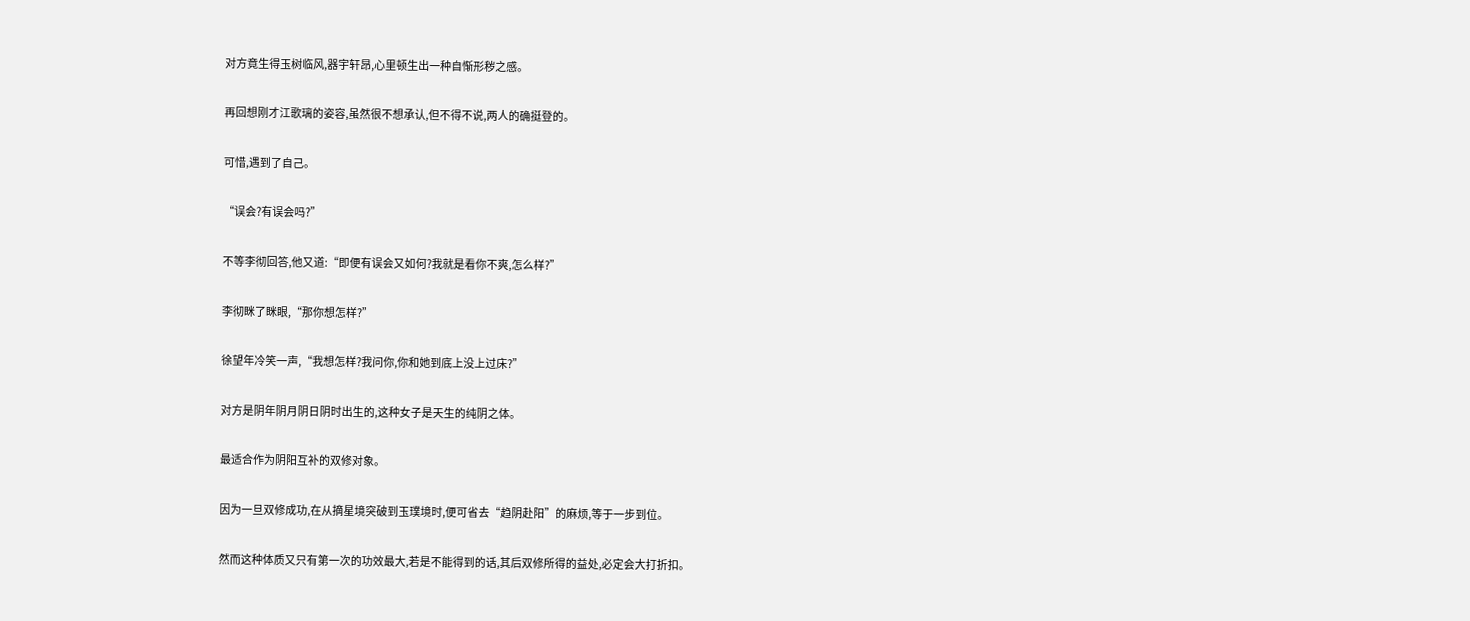对方竟生得玉树临风,器宇轩昂,心里顿生出一种自惭形秽之感。

再回想刚才江歌璃的姿容,虽然很不想承认,但不得不说,两人的确挺登的。

可惜,遇到了自己。

“误会?有误会吗?”

不等李彻回答,他又道:“即便有误会又如何?我就是看你不爽,怎么样?”

李彻眯了眯眼,“那你想怎样?”

徐望年冷笑一声,“我想怎样?我问你,你和她到底上没上过床?”

对方是阴年阴月阴日阴时出生的,这种女子是天生的纯阴之体。

最适合作为阴阳互补的双修对象。

因为一旦双修成功,在从摘星境突破到玉璞境时,便可省去“趋阴赴阳”的麻烦,等于一步到位。

然而这种体质又只有第一次的功效最大,若是不能得到的话,其后双修所得的益处,必定会大打折扣。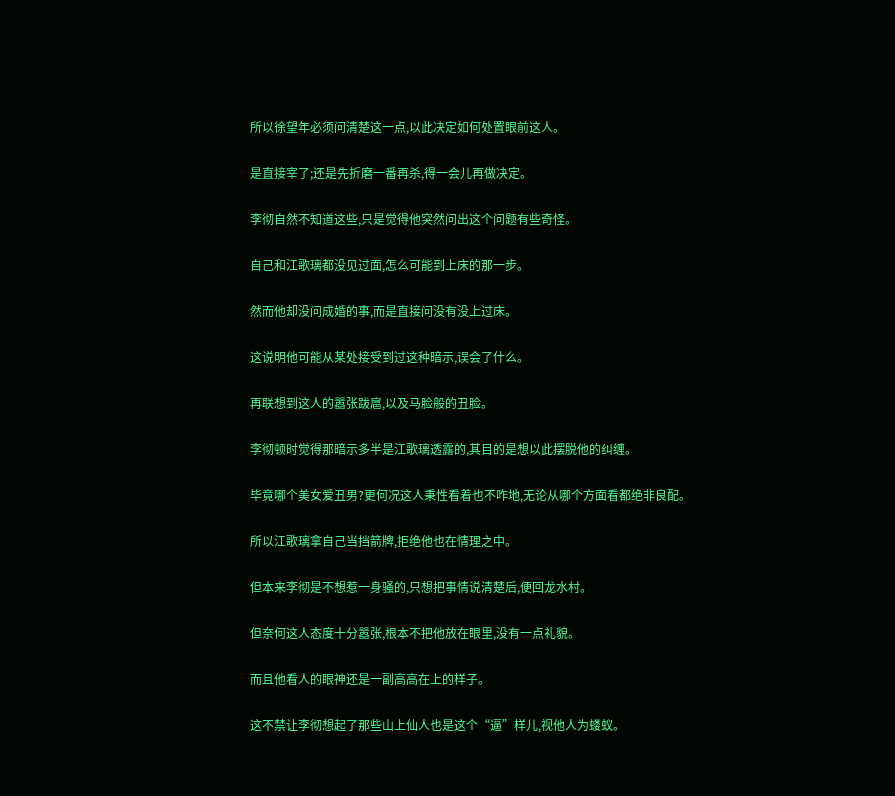所以徐望年必须问清楚这一点,以此决定如何处置眼前这人。

是直接宰了;还是先折磨一番再杀,得一会儿再做决定。

李彻自然不知道这些,只是觉得他突然问出这个问题有些奇怪。

自己和江歌璃都没见过面,怎么可能到上床的那一步。

然而他却没问成婚的事,而是直接问没有没上过床。

这说明他可能从某处接受到过这种暗示,误会了什么。

再联想到这人的嚣张跋扈,以及马脸般的丑脸。

李彻顿时觉得那暗示多半是江歌璃透露的,其目的是想以此摆脱他的纠缠。

毕竟哪个美女爱丑男?更何况这人秉性看着也不咋地,无论从哪个方面看都绝非良配。

所以江歌璃拿自己当挡箭牌,拒绝他也在情理之中。

但本来李彻是不想惹一身骚的,只想把事情说清楚后,便回龙水村。

但奈何这人态度十分嚣张,根本不把他放在眼里,没有一点礼貌。

而且他看人的眼神还是一副高高在上的样子。

这不禁让李彻想起了那些山上仙人也是这个“逼”样儿,视他人为蝼蚁。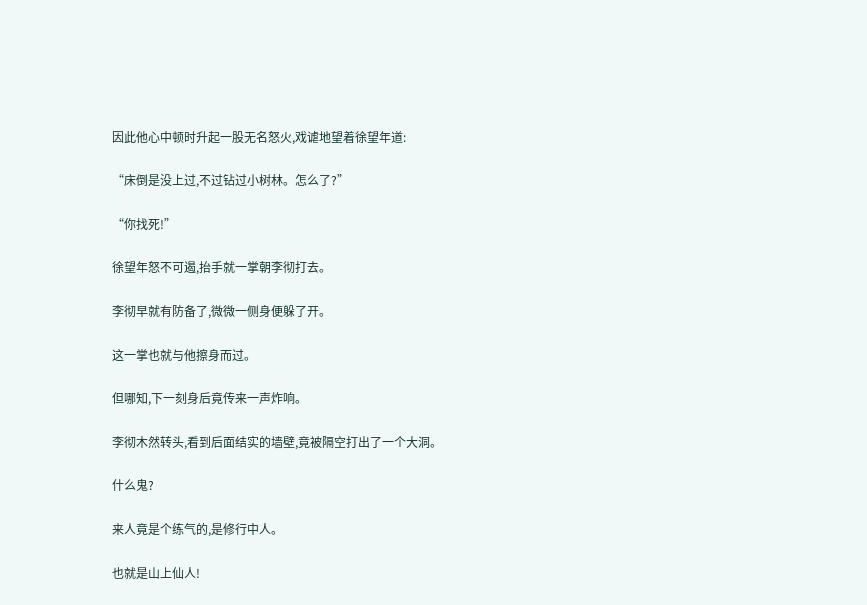因此他心中顿时升起一股无名怒火,戏谑地望着徐望年道:

“床倒是没上过,不过钻过小树林。怎么了?”

“你找死!”

徐望年怒不可遏,抬手就一掌朝李彻打去。

李彻早就有防备了,微微一侧身便躲了开。

这一掌也就与他擦身而过。

但哪知,下一刻身后竟传来一声炸响。

李彻木然转头,看到后面结实的墙壁,竟被隔空打出了一个大洞。

什么鬼?

来人竟是个练气的,是修行中人。

也就是山上仙人!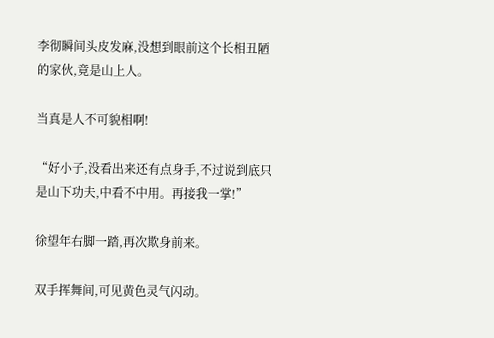李彻瞬间头皮发麻,没想到眼前这个长相丑陋的家伙,竟是山上人。

当真是人不可貌相啊!

“好小子,没看出来还有点身手,不过说到底只是山下功夫,中看不中用。再接我一掌!”

徐望年右脚一踏,再次欺身前来。

双手挥舞间,可见黄色灵气闪动。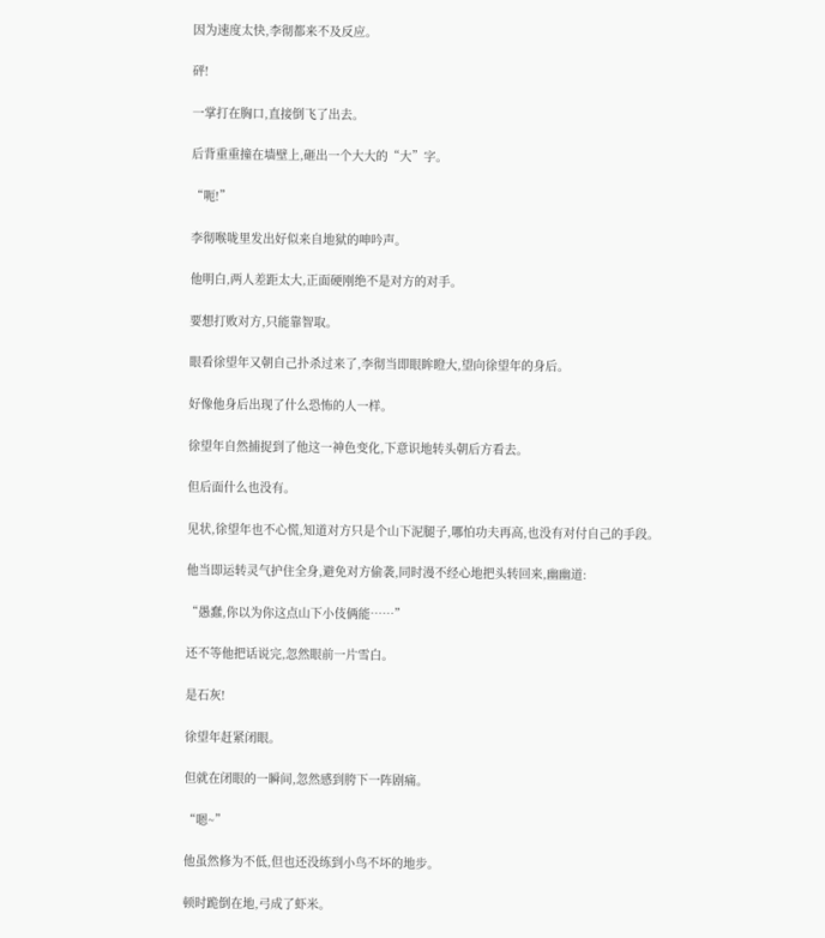因为速度太快,李彻都来不及反应。

砰!

一掌打在胸口,直接倒飞了出去。

后背重重撞在墙壁上,砸出一个大大的“大”字。

“呃!”

李彻喉咙里发出好似来自地狱的呻吟声。

他明白,两人差距太大,正面硬刚绝不是对方的对手。

要想打败对方,只能靠智取。

眼看徐望年又朝自己扑杀过来了,李彻当即眼眸瞪大,望向徐望年的身后。

好像他身后出现了什么恐怖的人一样。

徐望年自然捕捉到了他这一神色变化,下意识地转头朝后方看去。

但后面什么也没有。

见状,徐望年也不心慌,知道对方只是个山下泥腿子,哪怕功夫再高,也没有对付自己的手段。

他当即运转灵气护住全身,避免对方偷袭,同时漫不经心地把头转回来,幽幽道:

“愚蠢,你以为你这点山下小伎俩能……”

还不等他把话说完,忽然眼前一片雪白。

是石灰!

徐望年赶紧闭眼。

但就在闭眼的一瞬间,忽然感到胯下一阵剧痛。

“嗯~”

他虽然修为不低,但也还没练到小鸟不坏的地步。

顿时跪倒在地,弓成了虾米。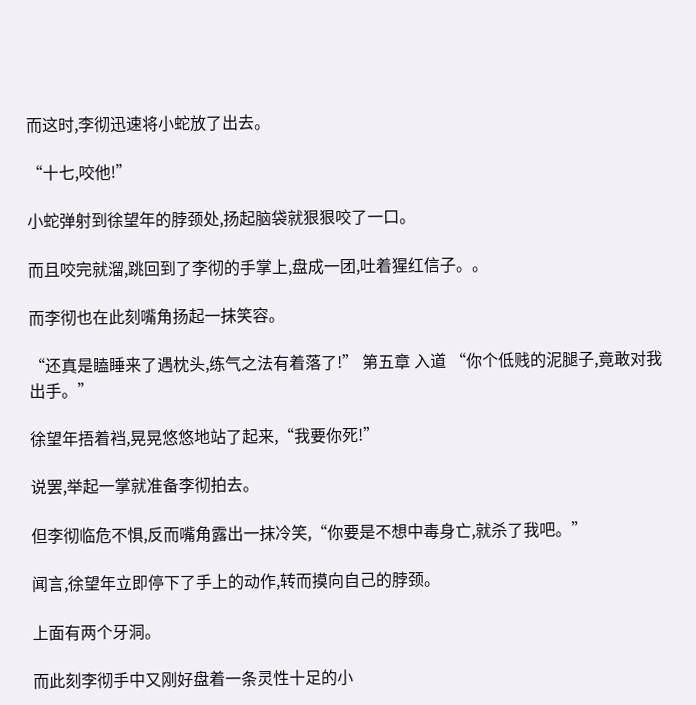而这时,李彻迅速将小蛇放了出去。

“十七,咬他!”

小蛇弹射到徐望年的脖颈处,扬起脑袋就狠狠咬了一口。

而且咬完就溜,跳回到了李彻的手掌上,盘成一团,吐着猩红信子。。

而李彻也在此刻嘴角扬起一抹笑容。

“还真是瞌睡来了遇枕头,练气之法有着落了!” 第五章 入道 “你个低贱的泥腿子,竟敢对我出手。”

徐望年捂着裆,晃晃悠悠地站了起来,“我要你死!”

说罢,举起一掌就准备李彻拍去。

但李彻临危不惧,反而嘴角露出一抹冷笑,“你要是不想中毒身亡,就杀了我吧。”

闻言,徐望年立即停下了手上的动作,转而摸向自己的脖颈。

上面有两个牙洞。

而此刻李彻手中又刚好盘着一条灵性十足的小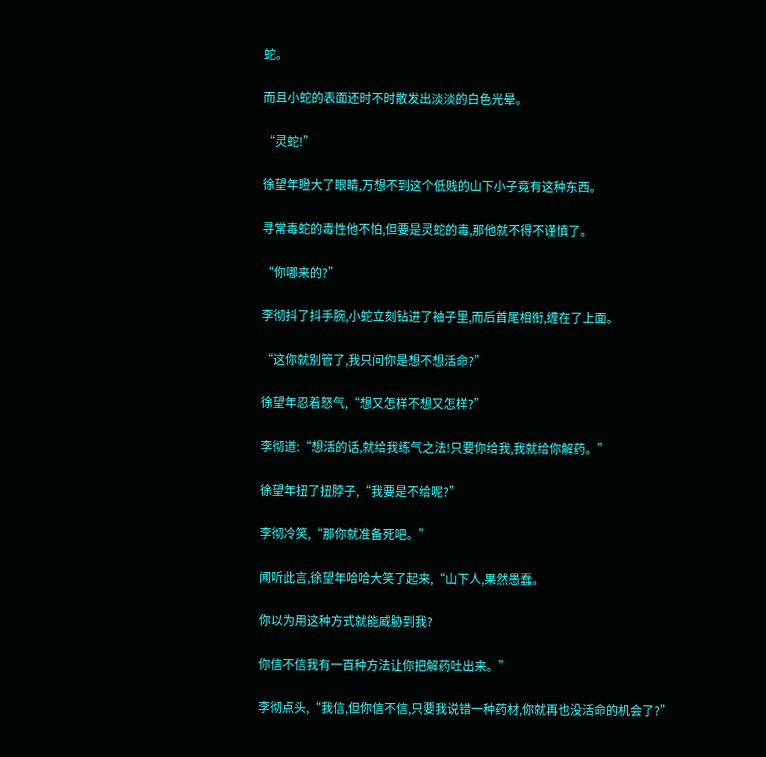蛇。

而且小蛇的表面还时不时散发出淡淡的白色光晕。

“灵蛇!”

徐望年瞪大了眼睛,万想不到这个低贱的山下小子竟有这种东西。

寻常毒蛇的毒性他不怕,但要是灵蛇的毒,那他就不得不谨慎了。

“你哪来的?”

李彻抖了抖手腕,小蛇立刻钻进了袖子里,而后首尾相衔,缠在了上面。

“这你就别管了,我只问你是想不想活命?”

徐望年忍着怒气,“想又怎样不想又怎样?”

李彻道:“想活的话,就给我练气之法!只要你给我,我就给你解药。”

徐望年扭了扭脖子,“我要是不给呢?”

李彻冷笑,“那你就准备死吧。”

闻听此言,徐望年哈哈大笑了起来,“山下人,果然愚蠢。

你以为用这种方式就能威胁到我?

你信不信我有一百种方法让你把解药吐出来。”

李彻点头,“我信,但你信不信,只要我说错一种药材,你就再也没活命的机会了?”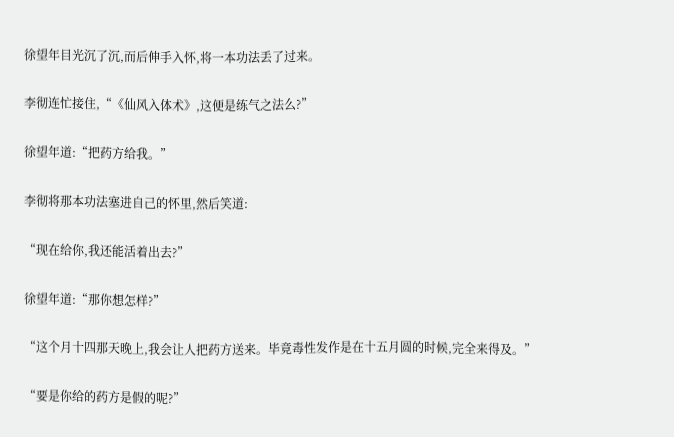徐望年目光沉了沉,而后伸手入怀,将一本功法丢了过来。

李彻连忙接住,“《仙风入体术》,这便是练气之法么?”

徐望年道:“把药方给我。”

李彻将那本功法塞进自己的怀里,然后笑道:

“现在给你,我还能活着出去?”

徐望年道:“那你想怎样?”

“这个月十四那天晚上,我会让人把药方送来。毕竟毒性发作是在十五月圆的时候,完全来得及。”

“要是你给的药方是假的呢?”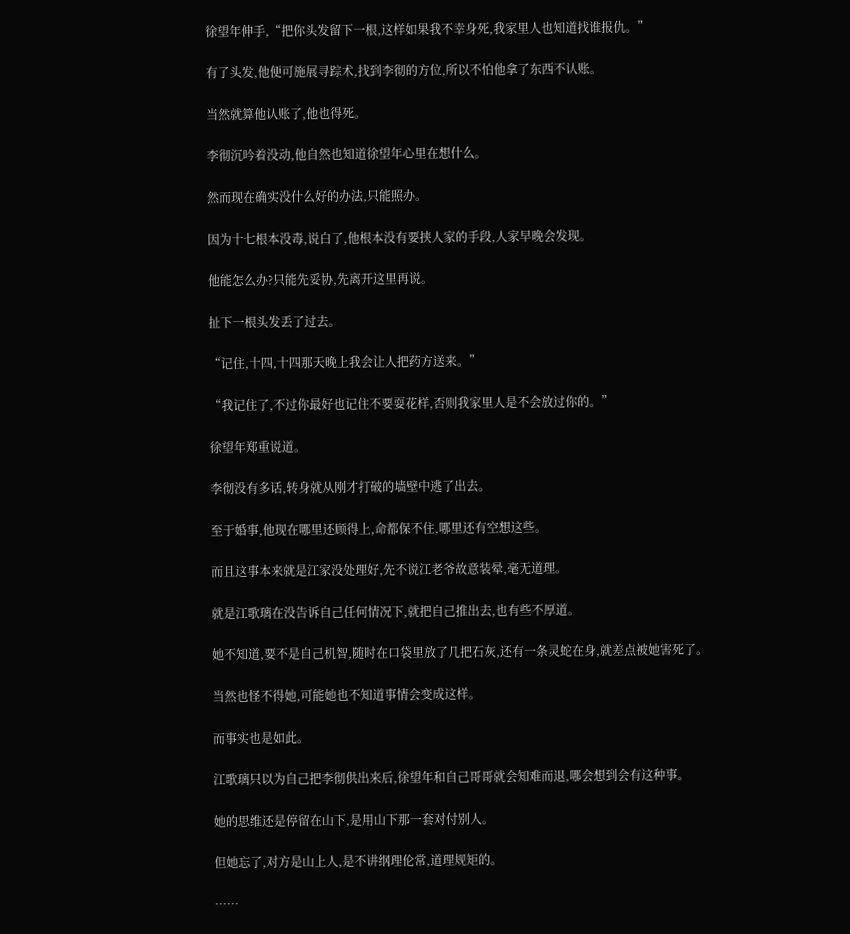徐望年伸手,“把你头发留下一根,这样如果我不幸身死,我家里人也知道找谁报仇。”

有了头发,他便可施展寻踪术,找到李彻的方位,所以不怕他拿了东西不认账。

当然就算他认账了,他也得死。

李彻沉吟着没动,他自然也知道徐望年心里在想什么。

然而现在确实没什么好的办法,只能照办。

因为十七根本没毒,说白了,他根本没有要挟人家的手段,人家早晚会发现。

他能怎么办?只能先妥协,先离开这里再说。

扯下一根头发丢了过去。

“记住,十四,十四那天晚上我会让人把药方送来。”

“我记住了,不过你最好也记住不要耍花样,否则我家里人是不会放过你的。”

徐望年郑重说道。

李彻没有多话,转身就从刚才打破的墙壁中逃了出去。

至于婚事,他现在哪里还顾得上,命都保不住,哪里还有空想这些。

而且这事本来就是江家没处理好,先不说江老爷故意装晕,毫无道理。

就是江歌璃在没告诉自己任何情况下,就把自己推出去,也有些不厚道。

她不知道,要不是自己机智,随时在口袋里放了几把石灰,还有一条灵蛇在身,就差点被她害死了。

当然也怪不得她,可能她也不知道事情会变成这样。

而事实也是如此。

江歌璃只以为自己把李彻供出来后,徐望年和自己哥哥就会知难而退,哪会想到会有这种事。

她的思维还是停留在山下,是用山下那一套对付别人。

但她忘了,对方是山上人,是不讲纲理伦常,道理规矩的。

……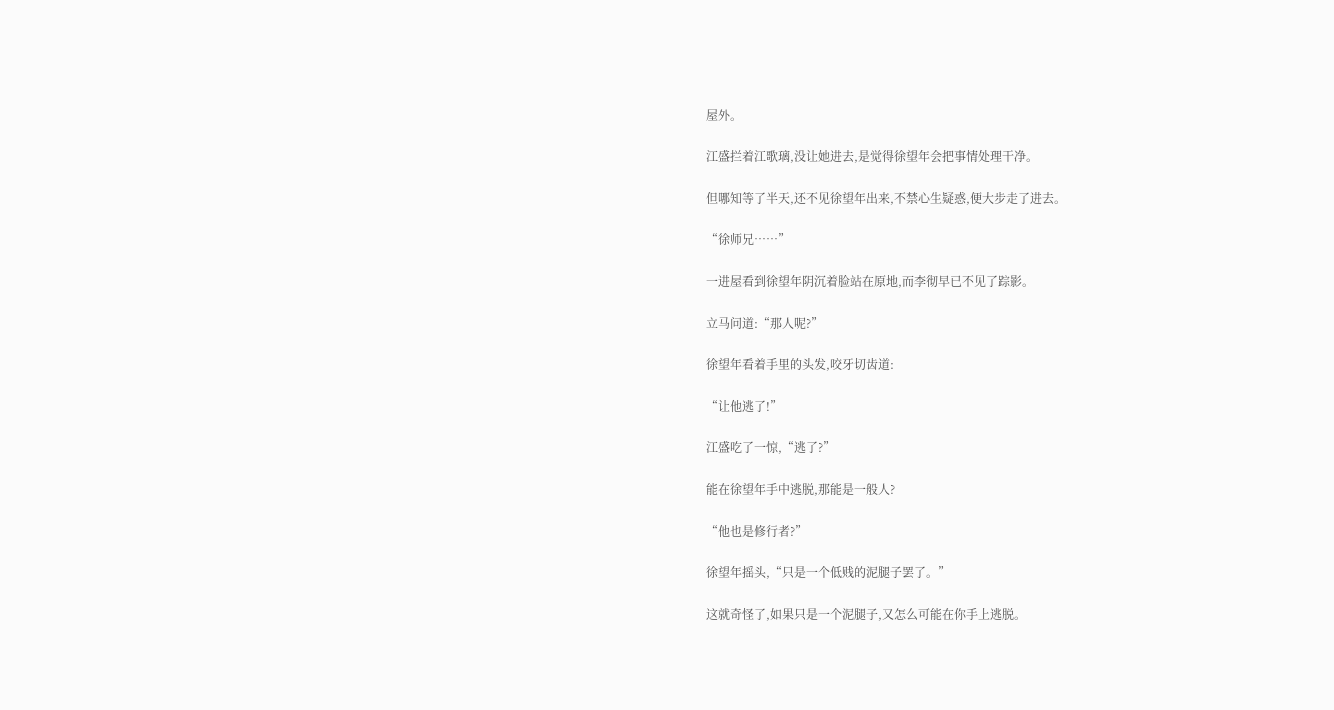屋外。

江盛拦着江歌璃,没让她进去,是觉得徐望年会把事情处理干净。

但哪知等了半天,还不见徐望年出来,不禁心生疑惑,便大步走了进去。

“徐师兄……”

一进屋看到徐望年阴沉着脸站在原地,而李彻早已不见了踪影。

立马问道:“那人呢?”

徐望年看着手里的头发,咬牙切齿道:

“让他逃了!”

江盛吃了一惊,“逃了?”

能在徐望年手中逃脱,那能是一般人?

“他也是修行者?”

徐望年摇头,“只是一个低贱的泥腿子罢了。”

这就奇怪了,如果只是一个泥腿子,又怎么可能在你手上逃脱。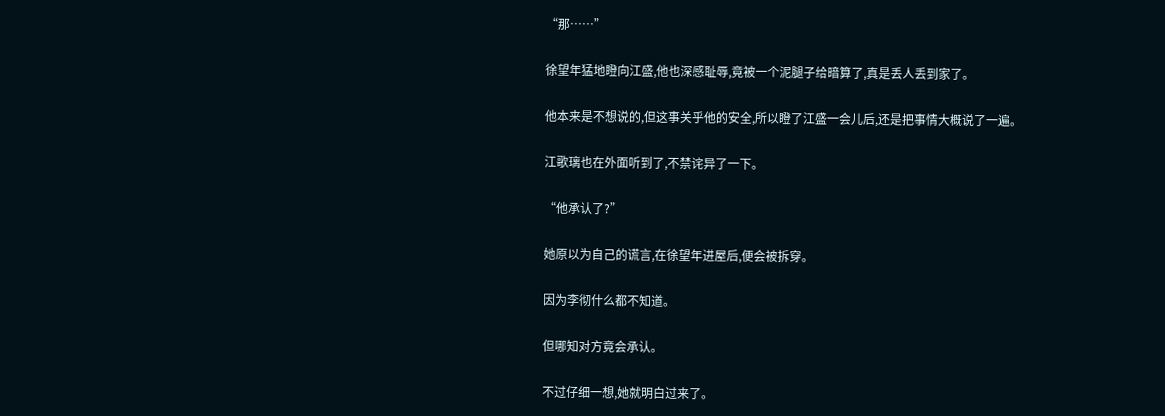“那……”

徐望年猛地瞪向江盛,他也深感耻辱,竟被一个泥腿子给暗算了,真是丢人丢到家了。

他本来是不想说的,但这事关乎他的安全,所以瞪了江盛一会儿后,还是把事情大概说了一遍。

江歌璃也在外面听到了,不禁诧异了一下。

“他承认了?”

她原以为自己的谎言,在徐望年进屋后,便会被拆穿。

因为李彻什么都不知道。

但哪知对方竟会承认。

不过仔细一想,她就明白过来了。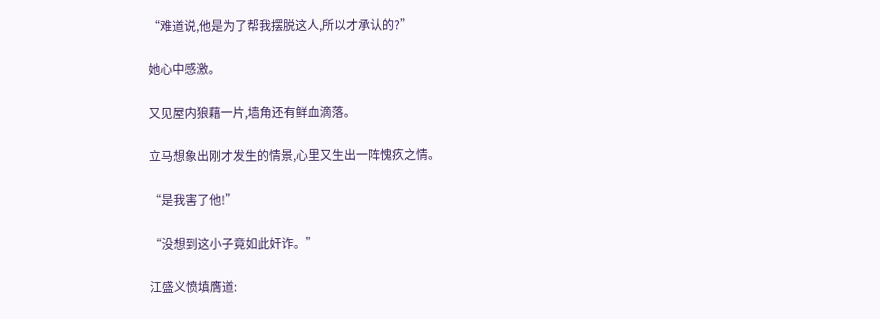“难道说,他是为了帮我摆脱这人,所以才承认的?”

她心中感激。

又见屋内狼藉一片,墙角还有鲜血滴落。

立马想象出刚才发生的情景,心里又生出一阵愧疚之情。

“是我害了他!”

“没想到这小子竟如此奸诈。”

江盛义愤填膺道: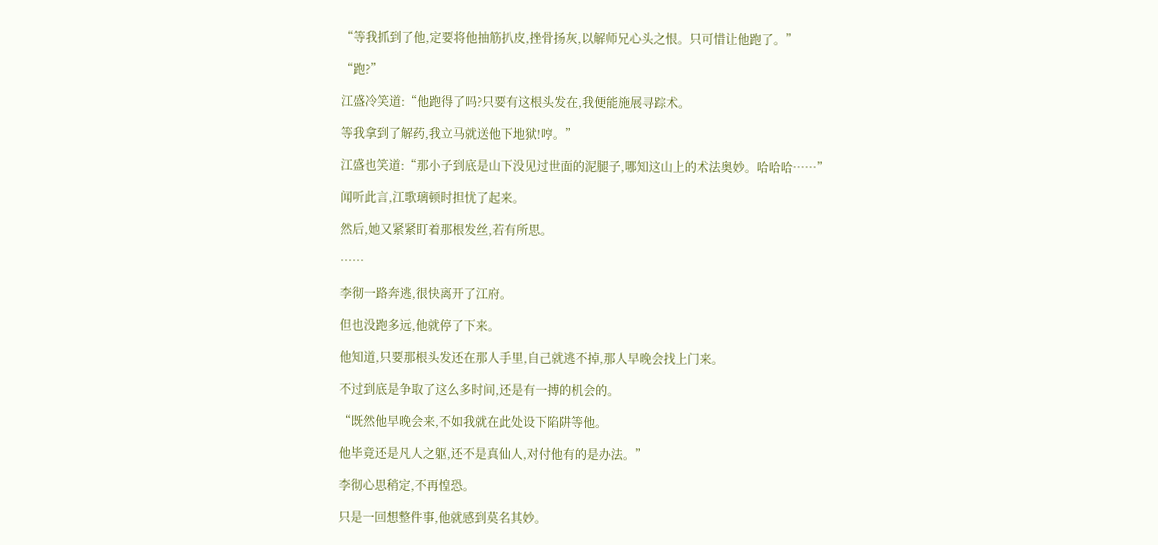“等我抓到了他,定要将他抽筋扒皮,挫骨扬灰,以解师兄心头之恨。只可惜让他跑了。”

“跑?”

江盛冷笑道:“他跑得了吗?只要有这根头发在,我便能施展寻踪术。

等我拿到了解药,我立马就送他下地狱!哼。”

江盛也笑道:“那小子到底是山下没见过世面的泥腿子,哪知这山上的术法奥妙。哈哈哈……”

闻听此言,江歌璃顿时担忧了起来。

然后,她又紧紧盯着那根发丝,若有所思。

……

李彻一路奔逃,很快离开了江府。

但也没跑多远,他就停了下来。

他知道,只要那根头发还在那人手里,自己就逃不掉,那人早晚会找上门来。

不过到底是争取了这么多时间,还是有一搏的机会的。

“既然他早晚会来,不如我就在此处设下陷阱等他。

他毕竟还是凡人之躯,还不是真仙人,对付他有的是办法。”

李彻心思稍定,不再惶恐。

只是一回想整件事,他就感到莫名其妙。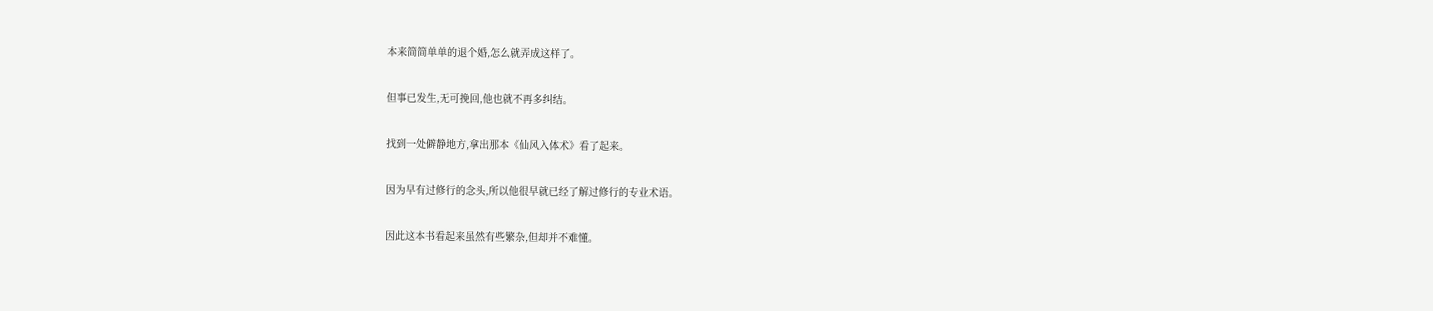本来简简单单的退个婚,怎么就弄成这样了。

但事已发生,无可挽回,他也就不再多纠结。

找到一处僻静地方,拿出那本《仙风入体术》看了起来。

因为早有过修行的念头,所以他很早就已经了解过修行的专业术语。

因此这本书看起来虽然有些繁杂,但却并不难懂。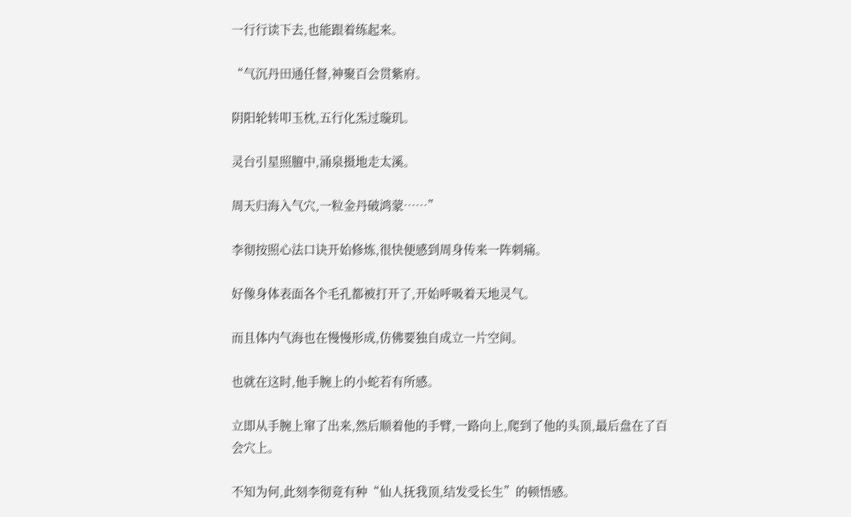一行行读下去,也能跟着练起来。

“气沉丹田通任督,神聚百会贯紫府。

阴阳轮转叩玉枕,五行化炁过璇玑。

灵台引星照膻中,涌泉摄地走太溪。

周天归海入气穴,一粒金丹破鸿蒙……”

李彻按照心法口诀开始修炼,很快便感到周身传来一阵刺痛。

好像身体表面各个毛孔都被打开了,开始呼吸着天地灵气。

而且体内气海也在慢慢形成,仿佛要独自成立一片空间。

也就在这时,他手腕上的小蛇若有所感。

立即从手腕上窜了出来,然后顺着他的手臂,一路向上,爬到了他的头顶,最后盘在了百会穴上。

不知为何,此刻李彻竟有种“仙人抚我顶,结发受长生”的顿悟感。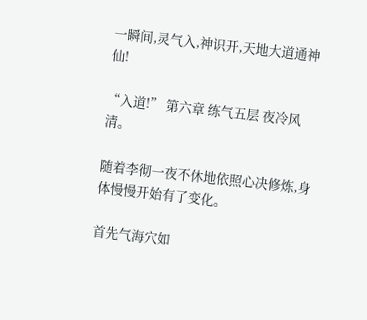一瞬间,灵气入,神识开,天地大道通神仙!

“入道!” 第六章 练气五层 夜冷风清。

随着李彻一夜不休地依照心决修炼,身体慢慢开始有了变化。

首先气海穴如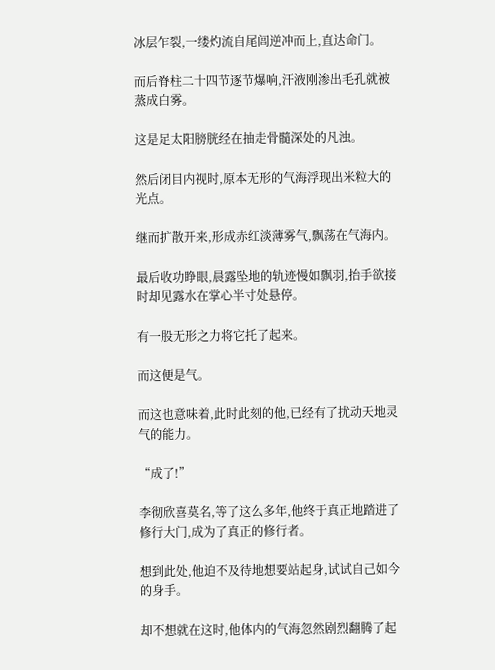冰层乍裂,一缕灼流自尾闾逆冲而上,直达命门。

而后脊柱二十四节逐节爆响,汗液刚渗出毛孔就被蒸成白雾。

这是足太阳膀胱经在抽走骨髓深处的凡浊。

然后闭目内视时,原本无形的气海浮现出米粒大的光点。

继而扩散开来,形成赤红淡薄雾气,飘荡在气海内。

最后收功睁眼,晨露坠地的轨迹慢如飘羽,抬手欲接时却见露水在掌心半寸处悬停。

有一股无形之力将它托了起来。

而这便是气。

而这也意味着,此时此刻的他,已经有了扰动天地灵气的能力。

“成了!”

李彻欣喜莫名,等了这么多年,他终于真正地踏进了修行大门,成为了真正的修行者。

想到此处,他迫不及待地想要站起身,试试自己如今的身手。

却不想就在这时,他体内的气海忽然剧烈翻腾了起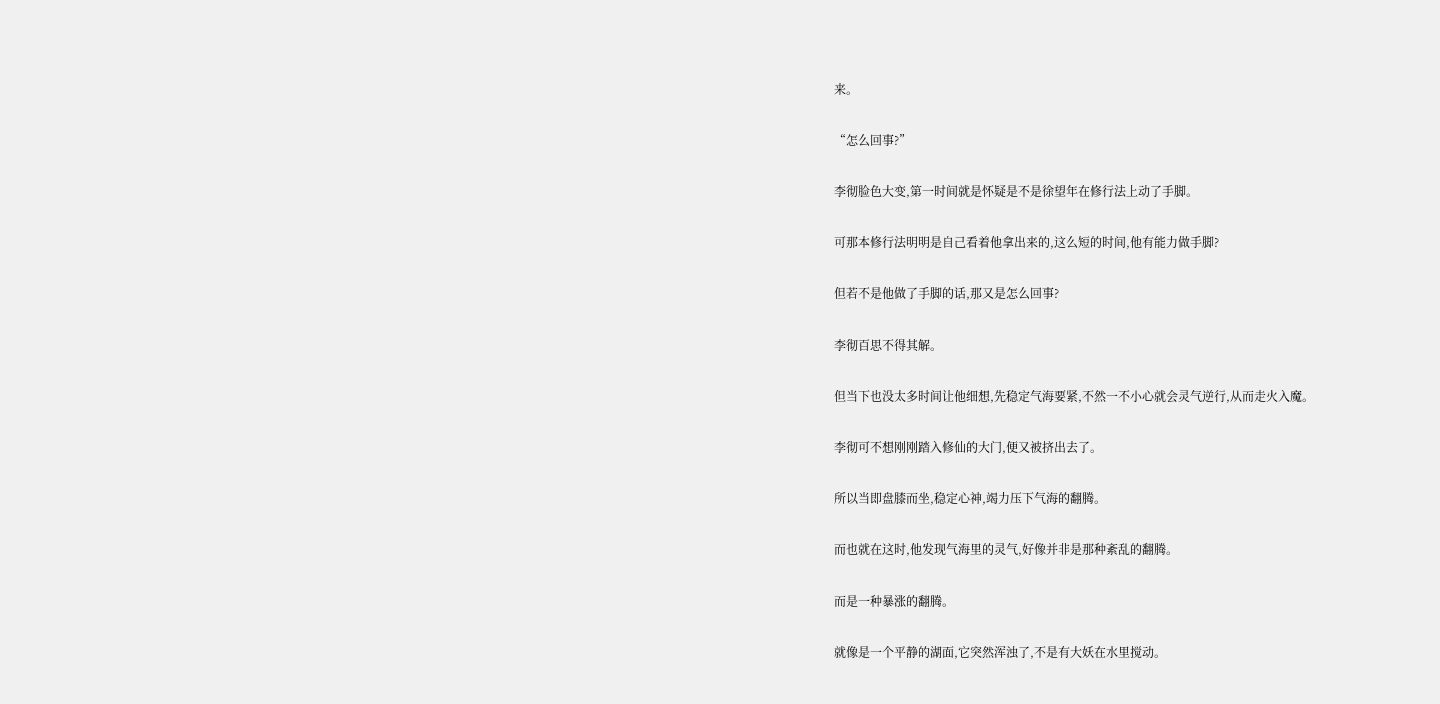来。

“怎么回事?”

李彻脸色大变,第一时间就是怀疑是不是徐望年在修行法上动了手脚。

可那本修行法明明是自己看着他拿出来的,这么短的时间,他有能力做手脚?

但若不是他做了手脚的话,那又是怎么回事?

李彻百思不得其解。

但当下也没太多时间让他细想,先稳定气海要紧,不然一不小心就会灵气逆行,从而走火入魔。

李彻可不想刚刚踏入修仙的大门,便又被挤出去了。

所以当即盘膝而坐,稳定心神,竭力压下气海的翻腾。

而也就在这时,他发现气海里的灵气,好像并非是那种紊乱的翻腾。

而是一种暴涨的翻腾。

就像是一个平静的湖面,它突然浑浊了,不是有大妖在水里搅动。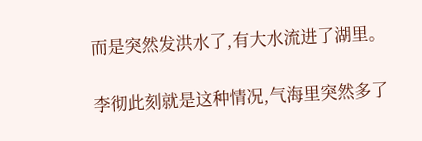而是突然发洪水了,有大水流进了湖里。

李彻此刻就是这种情况,气海里突然多了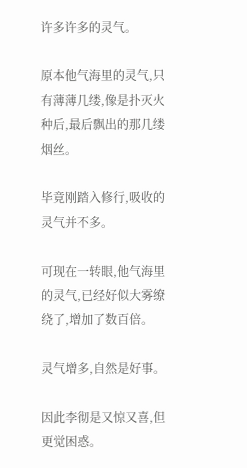许多许多的灵气。

原本他气海里的灵气,只有薄薄几缕,像是扑灭火种后,最后飘出的那几缕烟丝。

毕竟刚踏入修行,吸收的灵气并不多。

可现在一转眼,他气海里的灵气,已经好似大雾缭绕了,增加了数百倍。

灵气增多,自然是好事。

因此李彻是又惊又喜,但更觉困惑。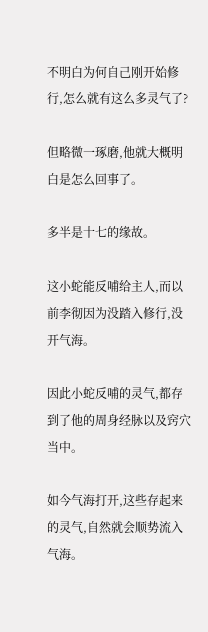不明白为何自己刚开始修行,怎么就有这么多灵气了?

但略微一琢磨,他就大概明白是怎么回事了。

多半是十七的缘故。

这小蛇能反哺给主人,而以前李彻因为没踏入修行,没开气海。

因此小蛇反哺的灵气,都存到了他的周身经脉以及窍穴当中。

如今气海打开,这些存起来的灵气,自然就会顺势流入气海。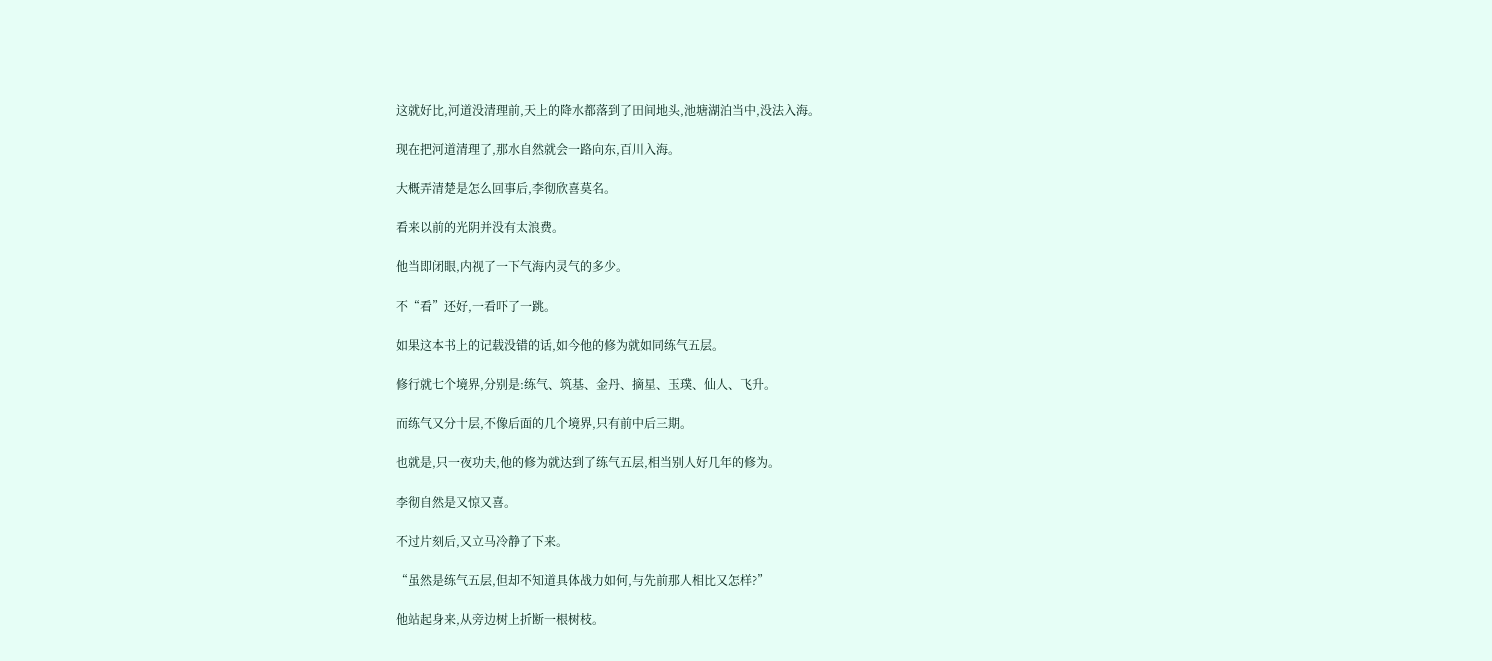这就好比,河道没清理前,天上的降水都落到了田间地头,池塘湖泊当中,没法入海。

现在把河道清理了,那水自然就会一路向东,百川入海。

大概弄清楚是怎么回事后,李彻欣喜莫名。

看来以前的光阴并没有太浪费。

他当即闭眼,内视了一下气海内灵气的多少。

不“看”还好,一看吓了一跳。

如果这本书上的记载没错的话,如今他的修为就如同练气五层。

修行就七个境界,分别是:练气、筑基、金丹、摘星、玉璞、仙人、飞升。

而练气又分十层,不像后面的几个境界,只有前中后三期。

也就是,只一夜功夫,他的修为就达到了练气五层,相当别人好几年的修为。

李彻自然是又惊又喜。

不过片刻后,又立马冷静了下来。

“虽然是练气五层,但却不知道具体战力如何,与先前那人相比又怎样?”

他站起身来,从旁边树上折断一根树枝。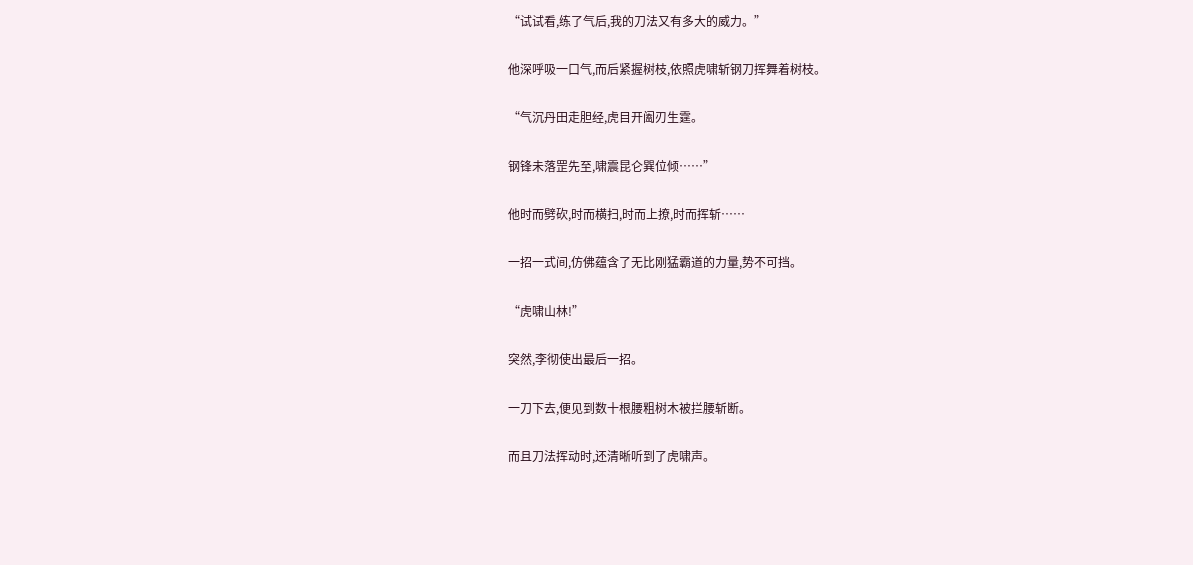“试试看,练了气后,我的刀法又有多大的威力。”

他深呼吸一口气,而后紧握树枝,依照虎啸斩钢刀挥舞着树枝。

“气沉丹田走胆经,虎目开阖刃生霆。

钢锋未落罡先至,啸震昆仑巽位倾……”

他时而劈砍,时而横扫,时而上撩,时而挥斩……

一招一式间,仿佛蕴含了无比刚猛霸道的力量,势不可挡。

“虎啸山林!”

突然,李彻使出最后一招。

一刀下去,便见到数十根腰粗树木被拦腰斩断。

而且刀法挥动时,还清晰听到了虎啸声。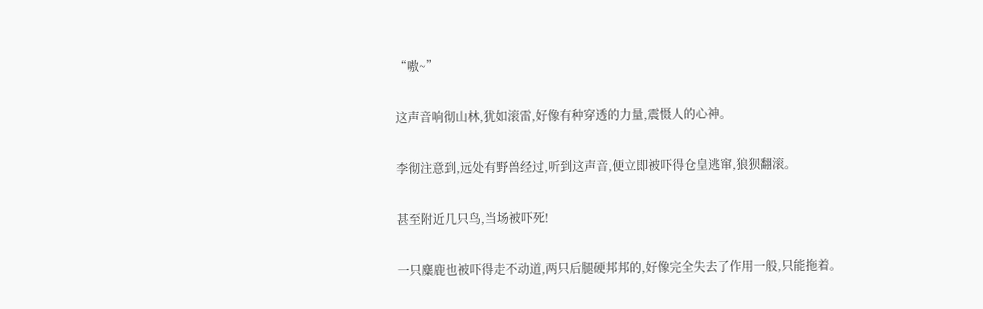“嗷~”

这声音响彻山林,犹如滚雷,好像有种穿透的力量,震慑人的心神。

李彻注意到,远处有野兽经过,听到这声音,便立即被吓得仓皇逃窜,狼狈翻滚。

甚至附近几只鸟,当场被吓死!

一只麋鹿也被吓得走不动道,两只后腿硬邦邦的,好像完全失去了作用一般,只能拖着。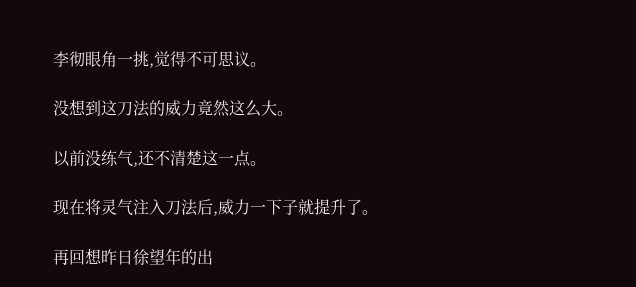李彻眼角一挑,觉得不可思议。

没想到这刀法的威力竟然这么大。

以前没练气,还不清楚这一点。

现在将灵气注入刀法后,威力一下子就提升了。

再回想昨日徐望年的出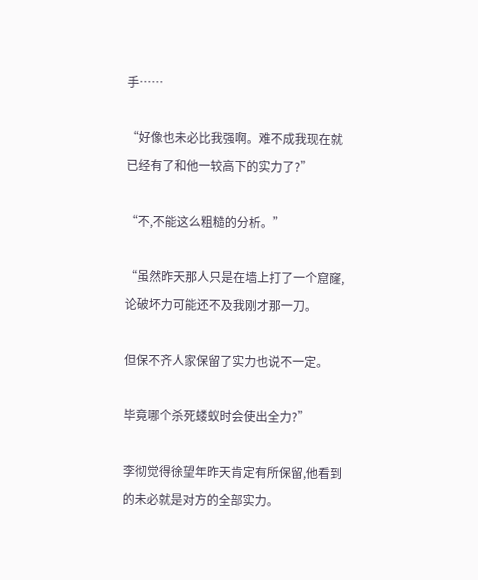手……

“好像也未必比我强啊。难不成我现在就已经有了和他一较高下的实力了?”

“不,不能这么粗糙的分析。”

“虽然昨天那人只是在墙上打了一个窟窿,论破坏力可能还不及我刚才那一刀。

但保不齐人家保留了实力也说不一定。

毕竟哪个杀死蝼蚁时会使出全力?”

李彻觉得徐望年昨天肯定有所保留,他看到的未必就是对方的全部实力。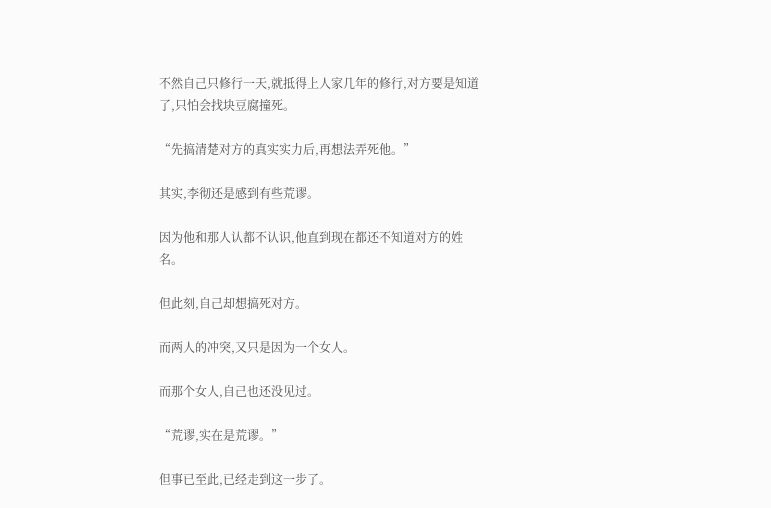不然自己只修行一天,就抵得上人家几年的修行,对方要是知道了,只怕会找块豆腐撞死。

“先搞清楚对方的真实实力后,再想法弄死他。”

其实,李彻还是感到有些荒谬。

因为他和那人认都不认识,他直到现在都还不知道对方的姓名。

但此刻,自己却想搞死对方。

而两人的冲突,又只是因为一个女人。

而那个女人,自己也还没见过。

“荒谬,实在是荒谬。”

但事已至此,已经走到这一步了。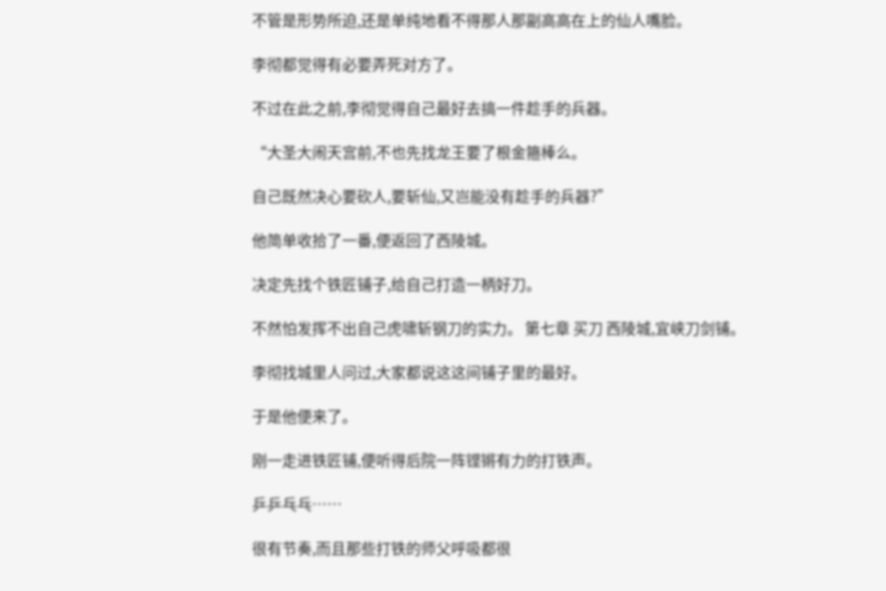不管是形势所迫,还是单纯地看不得那人那副高高在上的仙人嘴脸。

李彻都觉得有必要弄死对方了。

不过在此之前,李彻觉得自己最好去搞一件趁手的兵器。

“大圣大闹天宫前,不也先找龙王要了根金箍棒么。

自己既然决心要砍人,要斩仙,又岂能没有趁手的兵器?”

他简单收拾了一番,便返回了西陵城。

决定先找个铁匠铺子,给自己打造一柄好刀。

不然怕发挥不出自己虎啸斩钢刀的实力。 第七章 买刀 西陵城,宜峡刀剑铺。

李彻找城里人问过,大家都说这这间铺子里的最好。

于是他便来了。

刚一走进铁匠铺,便听得后院一阵铿锵有力的打铁声。

乒乒乓乓……

很有节奏,而且那些打铁的师父呼吸都很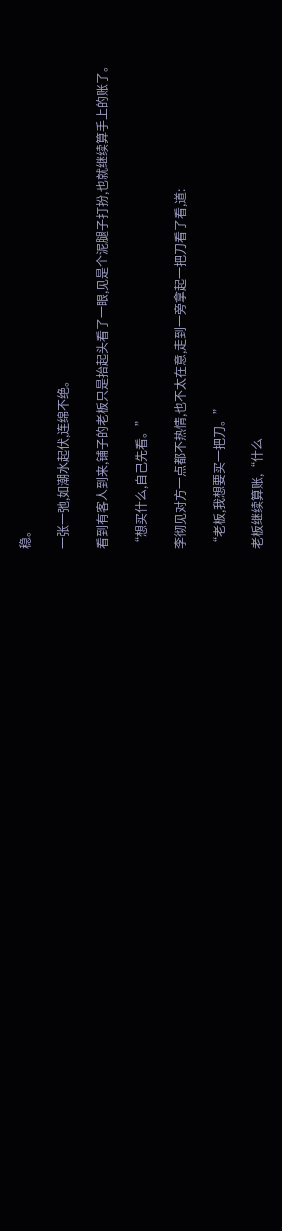稳。

一张一弛,如潮水起伏,连绵不绝。

看到有客人到来,铺子的老板只是抬起头看了一眼,见是个泥腿子打扮,也就继续算手上的账了。

“想买什么,自己先看。”

李彻见对方一点都不热情,也不太在意,走到一旁拿起一把刀看了看,道:

“老板,我想要买一把刀。”

老板继续算账,“什么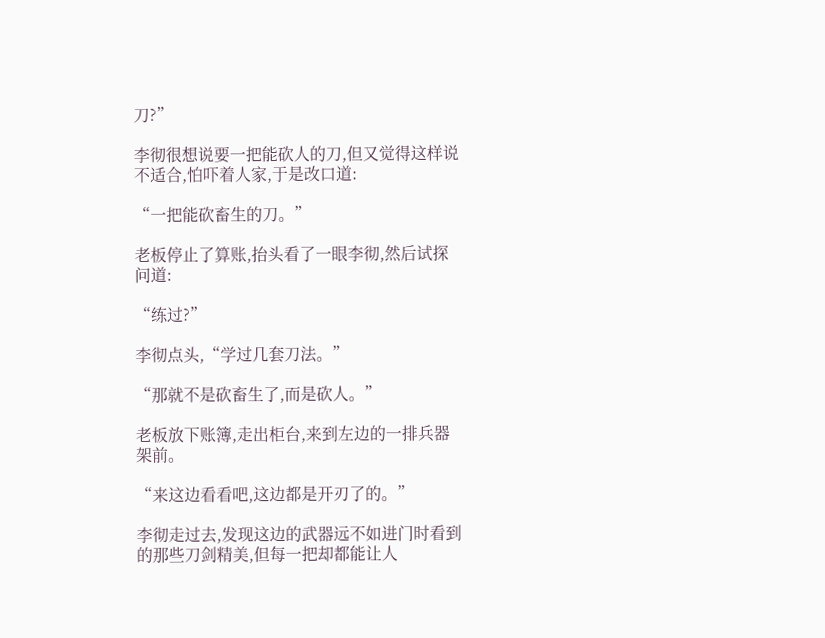刀?”

李彻很想说要一把能砍人的刀,但又觉得这样说不适合,怕吓着人家,于是改口道:

“一把能砍畜生的刀。”

老板停止了算账,抬头看了一眼李彻,然后试探问道:

“练过?”

李彻点头,“学过几套刀法。”

“那就不是砍畜生了,而是砍人。”

老板放下账簿,走出柜台,来到左边的一排兵器架前。

“来这边看看吧,这边都是开刃了的。”

李彻走过去,发现这边的武器远不如进门时看到的那些刀剑精美,但每一把却都能让人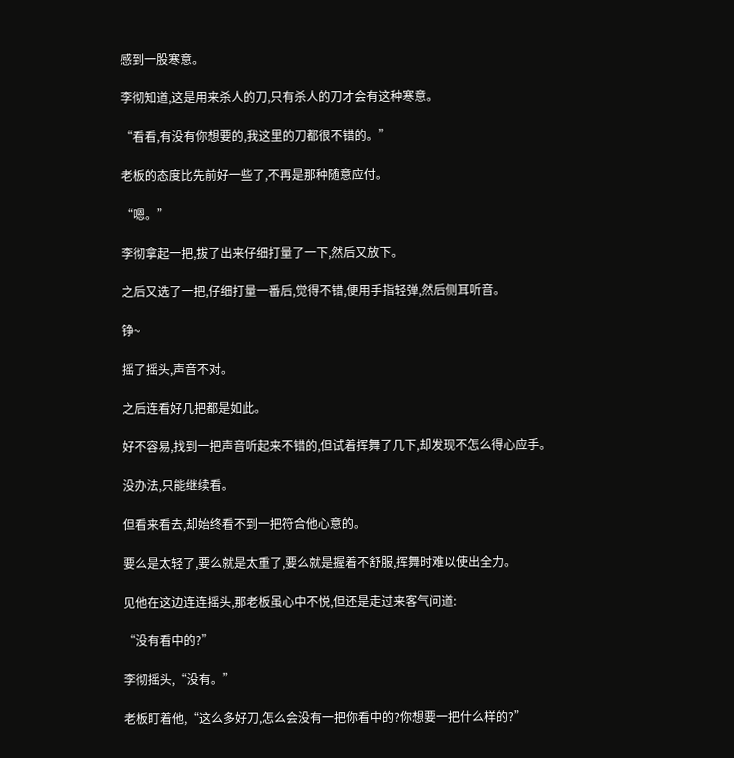感到一股寒意。

李彻知道,这是用来杀人的刀,只有杀人的刀才会有这种寒意。

“看看,有没有你想要的,我这里的刀都很不错的。”

老板的态度比先前好一些了,不再是那种随意应付。

“嗯。”

李彻拿起一把,拔了出来仔细打量了一下,然后又放下。

之后又选了一把,仔细打量一番后,觉得不错,便用手指轻弹,然后侧耳听音。

铮~

摇了摇头,声音不对。

之后连看好几把都是如此。

好不容易,找到一把声音听起来不错的,但试着挥舞了几下,却发现不怎么得心应手。

没办法,只能继续看。

但看来看去,却始终看不到一把符合他心意的。

要么是太轻了,要么就是太重了,要么就是握着不舒服,挥舞时难以使出全力。

见他在这边连连摇头,那老板虽心中不悦,但还是走过来客气问道:

“没有看中的?”

李彻摇头,“没有。”

老板盯着他,“这么多好刀,怎么会没有一把你看中的?你想要一把什么样的?”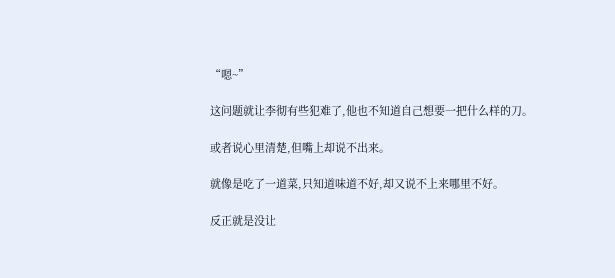“嗯~”

这问题就让李彻有些犯难了,他也不知道自己想要一把什么样的刀。

或者说心里清楚,但嘴上却说不出来。

就像是吃了一道菜,只知道味道不好,却又说不上来哪里不好。

反正就是没让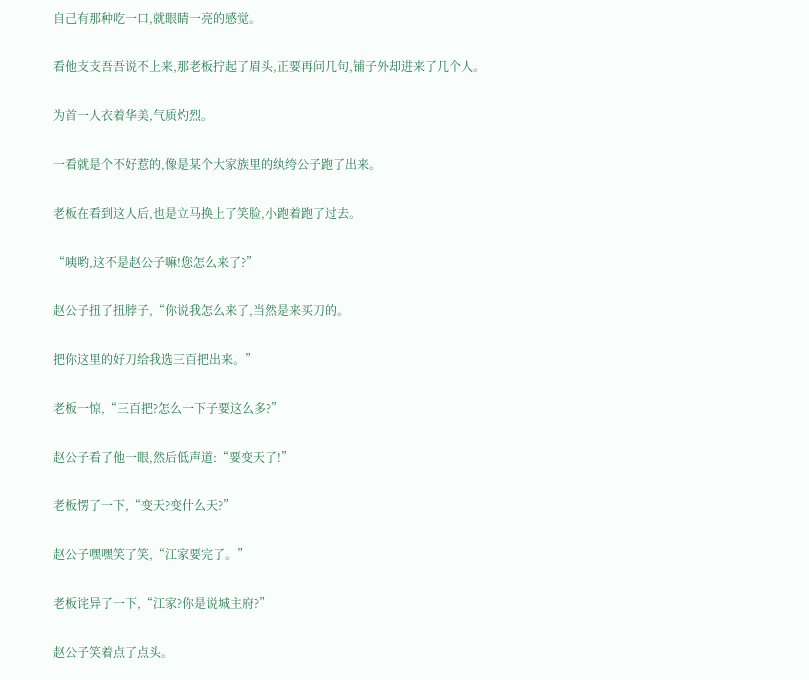自己有那种吃一口,就眼睛一亮的感觉。

看他支支吾吾说不上来,那老板拧起了眉头,正要再问几句,铺子外却进来了几个人。

为首一人衣着华美,气质灼烈。

一看就是个不好惹的,像是某个大家族里的纨绔公子跑了出来。

老板在看到这人后,也是立马换上了笑脸,小跑着跑了过去。

“咦哟,这不是赵公子嘛!您怎么来了?”

赵公子扭了扭脖子,“你说我怎么来了,当然是来买刀的。

把你这里的好刀给我选三百把出来。”

老板一惊,“三百把?怎么一下子要这么多?”

赵公子看了他一眼,然后低声道:“要变天了!”

老板愣了一下,“变天?变什么天?”

赵公子嘿嘿笑了笑,“江家要完了。”

老板诧异了一下,“江家?你是说城主府?”

赵公子笑着点了点头。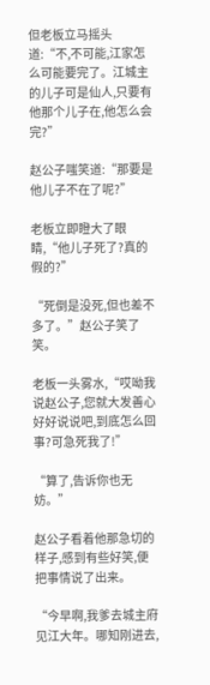但老板立马摇头道:“不,不可能,江家怎么可能要完了。江城主的儿子可是仙人,只要有他那个儿子在,他怎么会完?”

赵公子嗤笑道:“那要是他儿子不在了呢?”

老板立即瞪大了眼睛,“他儿子死了?真的假的?”

“死倒是没死,但也差不多了。”赵公子笑了笑。

老板一头雾水,“哎呦我说赵公子,您就大发善心好好说说吧,到底怎么回事?可急死我了!”

“算了,告诉你也无妨。”

赵公子看着他那急切的样子,感到有些好笑,便把事情说了出来。

“今早啊,我爹去城主府见江大年。哪知刚进去,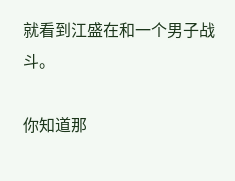就看到江盛在和一个男子战斗。

你知道那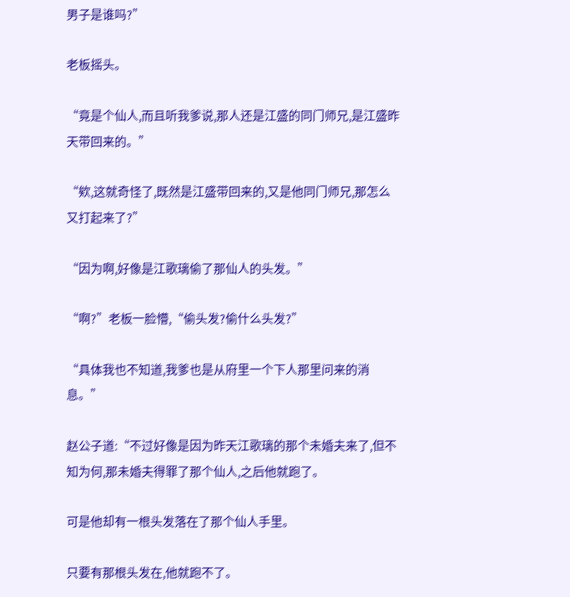男子是谁吗?”

老板摇头。

“竟是个仙人,而且听我爹说,那人还是江盛的同门师兄,是江盛昨天带回来的。”

“欸,这就奇怪了,既然是江盛带回来的,又是他同门师兄,那怎么又打起来了?”

“因为啊,好像是江歌璃偷了那仙人的头发。”

“啊?”老板一脸懵,“偷头发?偷什么头发?”

“具体我也不知道,我爹也是从府里一个下人那里问来的消息。”

赵公子道:“不过好像是因为昨天江歌璃的那个未婚夫来了,但不知为何,那未婚夫得罪了那个仙人,之后他就跑了。

可是他却有一根头发落在了那个仙人手里。

只要有那根头发在,他就跑不了。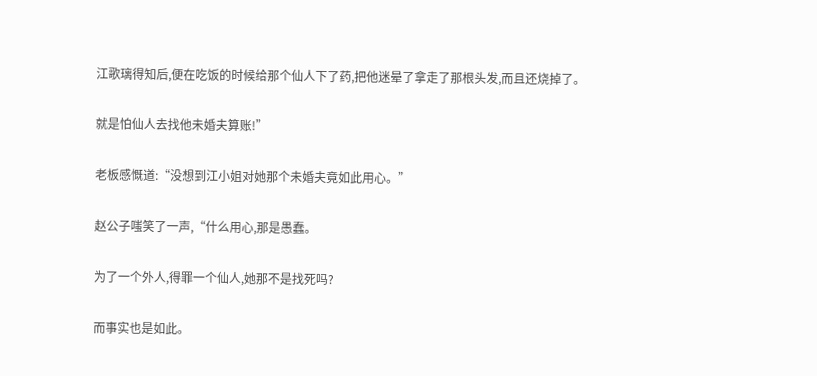江歌璃得知后,便在吃饭的时候给那个仙人下了药,把他迷晕了拿走了那根头发,而且还烧掉了。

就是怕仙人去找他未婚夫算账!”

老板感慨道:“没想到江小姐对她那个未婚夫竟如此用心。”

赵公子嗤笑了一声,“什么用心,那是愚蠢。

为了一个外人,得罪一个仙人,她那不是找死吗?

而事实也是如此。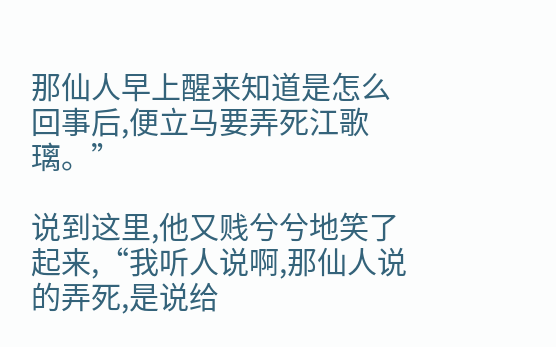那仙人早上醒来知道是怎么回事后,便立马要弄死江歌璃。”

说到这里,他又贱兮兮地笑了起来,“我听人说啊,那仙人说的弄死,是说给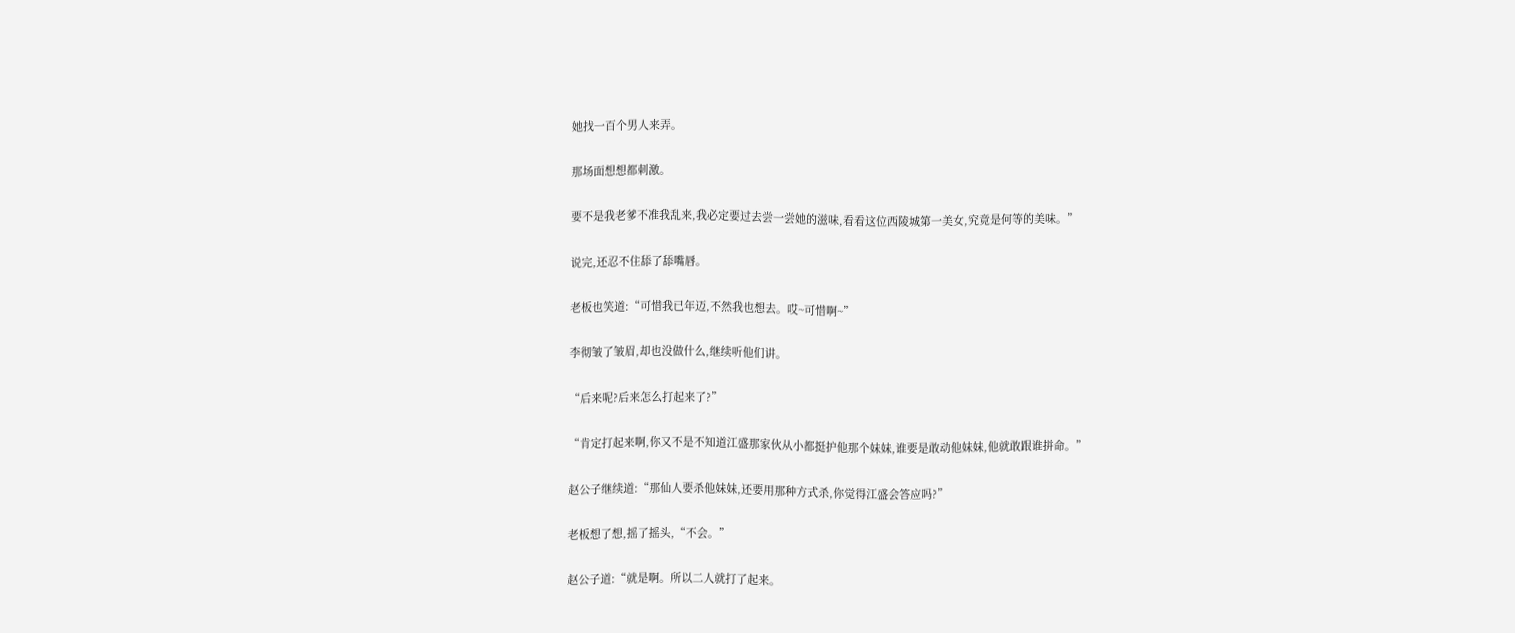她找一百个男人来弄。

那场面想想都刺激。

要不是我老爹不准我乱来,我必定要过去尝一尝她的滋味,看看这位西陵城第一美女,究竟是何等的美味。”

说完,还忍不住舔了舔嘴唇。

老板也笑道:“可惜我已年迈,不然我也想去。哎~可惜啊~”

李彻皱了皱眉,却也没做什么,继续听他们讲。

“后来呢?后来怎么打起来了?”

“肯定打起来啊,你又不是不知道江盛那家伙从小都挺护他那个妹妹,谁要是敢动他妹妹,他就敢跟谁拼命。”

赵公子继续道:“那仙人要杀他妹妹,还要用那种方式杀,你觉得江盛会答应吗?”

老板想了想,摇了摇头,“不会。”

赵公子道:“就是啊。所以二人就打了起来。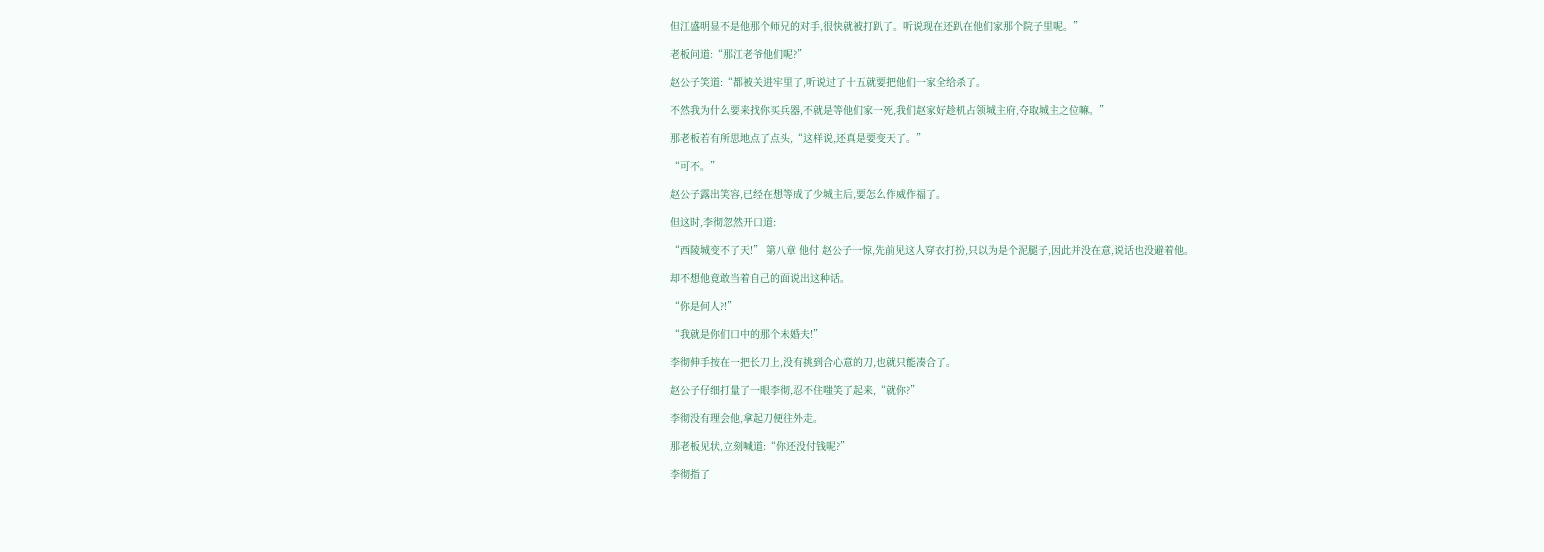但江盛明显不是他那个师兄的对手,很快就被打趴了。听说现在还趴在他们家那个院子里呢。”

老板问道:“那江老爷他们呢?”

赵公子笑道:“都被关进牢里了,听说过了十五就要把他们一家全给杀了。

不然我为什么要来找你买兵器,不就是等他们家一死,我们赵家好趁机占领城主府,夺取城主之位嘛。”

那老板若有所思地点了点头,“这样说,还真是要变天了。”

“可不。”

赵公子露出笑容,已经在想等成了少城主后,要怎么作威作福了。

但这时,李彻忽然开口道:

“西陵城变不了天!” 第八章 他付 赵公子一惊,先前见这人穿衣打扮,只以为是个泥腿子,因此并没在意,说话也没避着他。

却不想他竟敢当着自己的面说出这种话。

“你是何人?!”

“我就是你们口中的那个未婚夫!”

李彻伸手按在一把长刀上,没有挑到合心意的刀,也就只能凑合了。

赵公子仔细打量了一眼李彻,忍不住嗤笑了起来,“就你?”

李彻没有理会他,拿起刀便往外走。

那老板见状,立刻喊道:“你还没付钱呢?”

李彻指了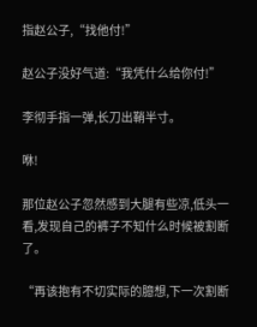指赵公子,“找他付!”

赵公子没好气道:“我凭什么给你付!”

李彻手指一弹,长刀出鞘半寸。

咻!

那位赵公子忽然感到大腿有些凉,低头一看,发现自己的裤子不知什么时候被割断了。

“再该抱有不切实际的臆想,下一次割断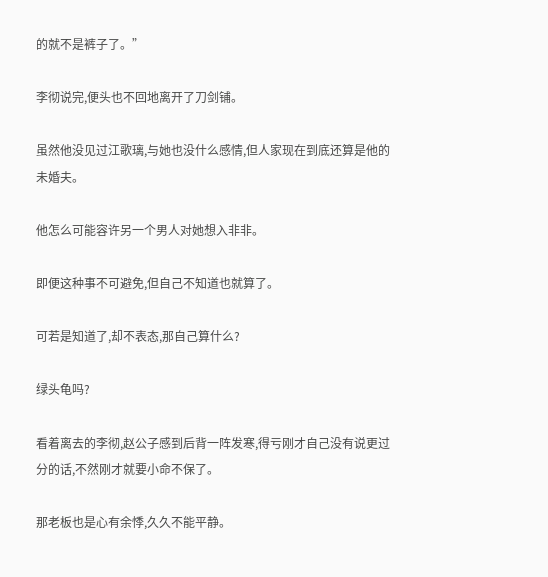的就不是裤子了。”

李彻说完,便头也不回地离开了刀剑铺。

虽然他没见过江歌璃,与她也没什么感情,但人家现在到底还算是他的未婚夫。

他怎么可能容许另一个男人对她想入非非。

即便这种事不可避免,但自己不知道也就算了。

可若是知道了,却不表态,那自己算什么?

绿头龟吗?

看着离去的李彻,赵公子感到后背一阵发寒,得亏刚才自己没有说更过分的话,不然刚才就要小命不保了。

那老板也是心有余悸,久久不能平静。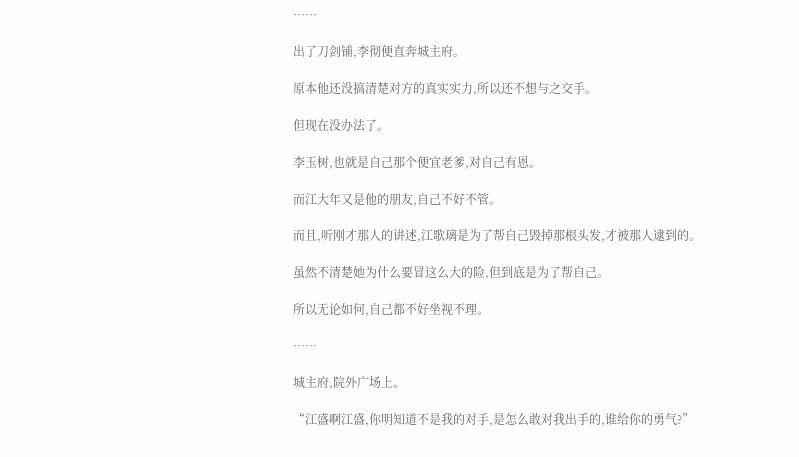……

出了刀剑铺,李彻便直奔城主府。

原本他还没搞清楚对方的真实实力,所以还不想与之交手。

但现在没办法了。

李玉树,也就是自己那个便宜老爹,对自己有恩。

而江大年又是他的朋友,自己不好不管。

而且,听刚才那人的讲述,江歌璃是为了帮自己毁掉那根头发,才被那人逮到的。

虽然不清楚她为什么要冒这么大的险,但到底是为了帮自己。

所以无论如何,自己都不好坐视不理。

……

城主府,院外广场上。

“江盛啊江盛,你明知道不是我的对手,是怎么敢对我出手的,谁给你的勇气?”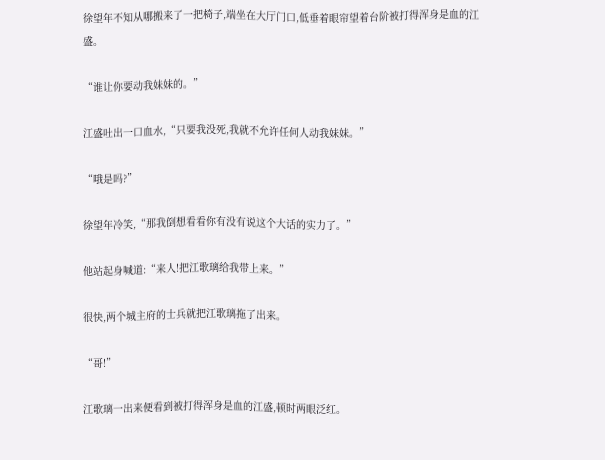徐望年不知从哪搬来了一把椅子,端坐在大厅门口,低垂着眼帘望着台阶被打得浑身是血的江盛。

“谁让你要动我妹妹的。”

江盛吐出一口血水,“只要我没死,我就不允许任何人动我妹妹。”

“哦是吗?”

徐望年冷笑,“那我倒想看看你有没有说这个大话的实力了。”

他站起身喊道:“来人!把江歌璃给我带上来。”

很快,两个城主府的士兵就把江歌璃拖了出来。

“哥!”

江歌璃一出来便看到被打得浑身是血的江盛,顿时两眼泛红。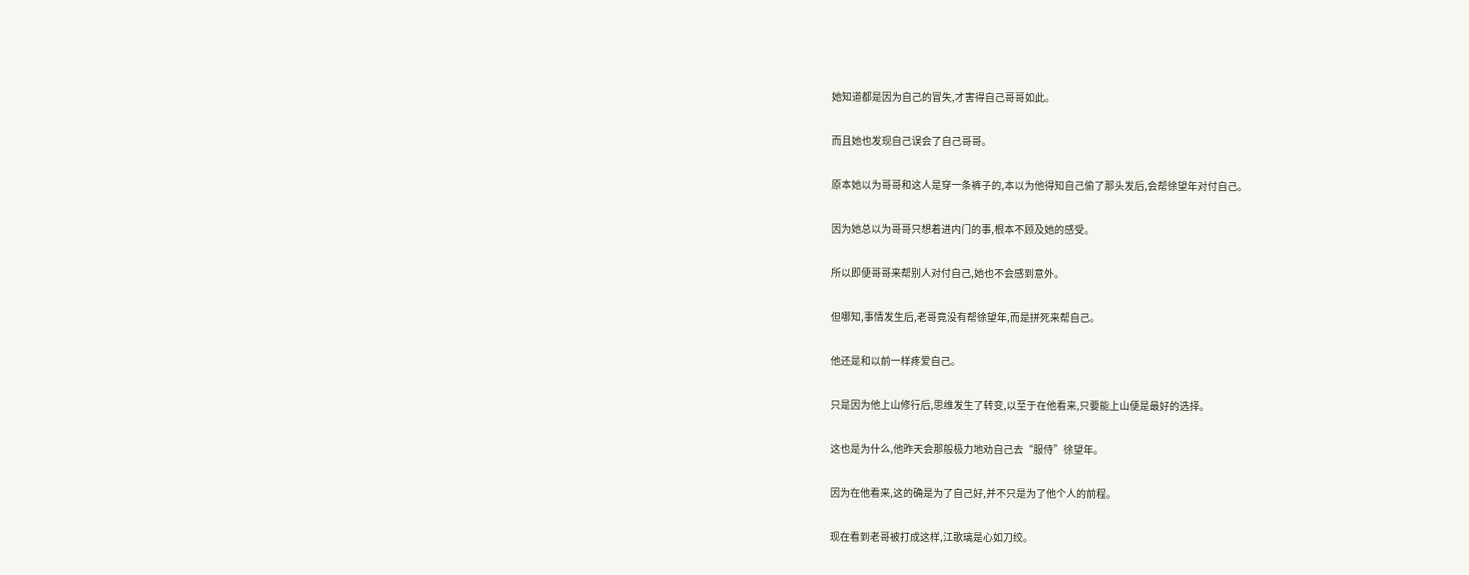她知道都是因为自己的冒失,才害得自己哥哥如此。

而且她也发现自己误会了自己哥哥。

原本她以为哥哥和这人是穿一条裤子的,本以为他得知自己偷了那头发后,会帮徐望年对付自己。

因为她总以为哥哥只想着进内门的事,根本不顾及她的感受。

所以即便哥哥来帮别人对付自己,她也不会感到意外。

但哪知,事情发生后,老哥竟没有帮徐望年,而是拼死来帮自己。

他还是和以前一样疼爱自己。

只是因为他上山修行后,思维发生了转变,以至于在他看来,只要能上山便是最好的选择。

这也是为什么,他昨天会那般极力地劝自己去“服侍”徐望年。

因为在他看来,这的确是为了自己好,并不只是为了他个人的前程。

现在看到老哥被打成这样,江歌璃是心如刀绞。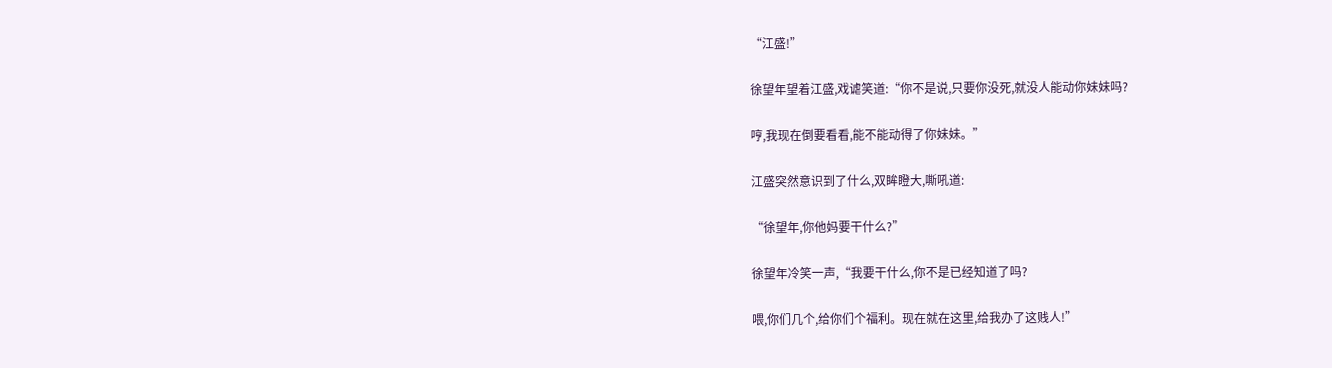“江盛!”

徐望年望着江盛,戏谑笑道:“你不是说,只要你没死,就没人能动你妹妹吗?

哼,我现在倒要看看,能不能动得了你妹妹。”

江盛突然意识到了什么,双眸瞪大,嘶吼道:

“徐望年,你他妈要干什么?”

徐望年冷笑一声,“我要干什么,你不是已经知道了吗?

喂,你们几个,给你们个福利。现在就在这里,给我办了这贱人!”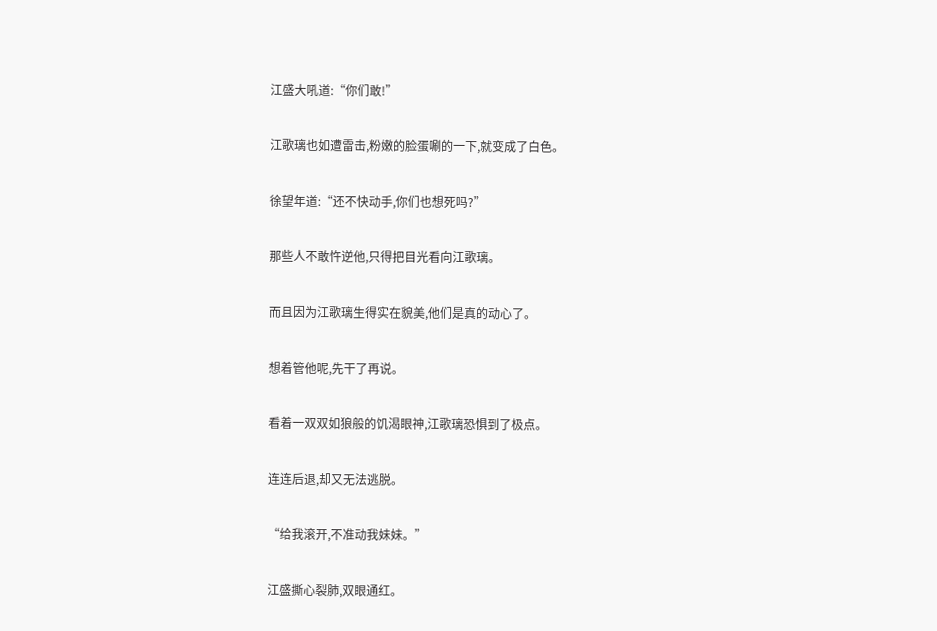江盛大吼道:“你们敢!”

江歌璃也如遭雷击,粉嫩的脸蛋唰的一下,就变成了白色。

徐望年道:“还不快动手,你们也想死吗?”

那些人不敢忤逆他,只得把目光看向江歌璃。

而且因为江歌璃生得实在貌美,他们是真的动心了。

想着管他呢,先干了再说。

看着一双双如狼般的饥渴眼神,江歌璃恐惧到了极点。

连连后退,却又无法逃脱。

“给我滚开,不准动我妹妹。”

江盛撕心裂肺,双眼通红。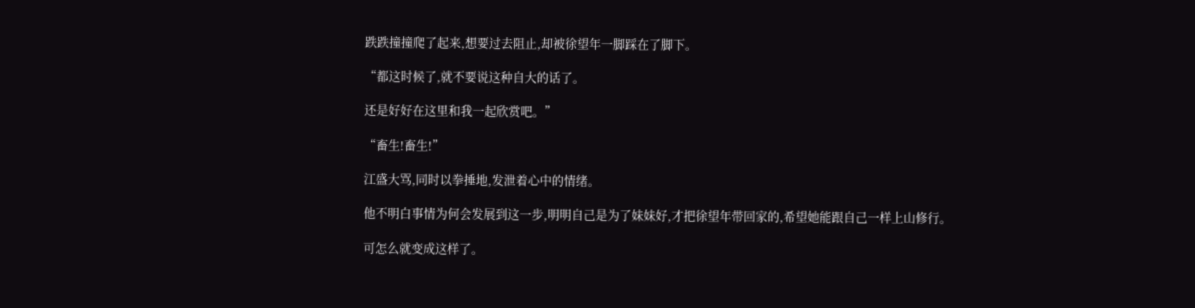跌跌撞撞爬了起来,想要过去阻止,却被徐望年一脚踩在了脚下。

“都这时候了,就不要说这种自大的话了。

还是好好在这里和我一起欣赏吧。”

“畜生!畜生!”

江盛大骂,同时以拳捶地,发泄着心中的情绪。

他不明白事情为何会发展到这一步,明明自己是为了妹妹好,才把徐望年带回家的,希望她能跟自己一样上山修行。

可怎么就变成这样了。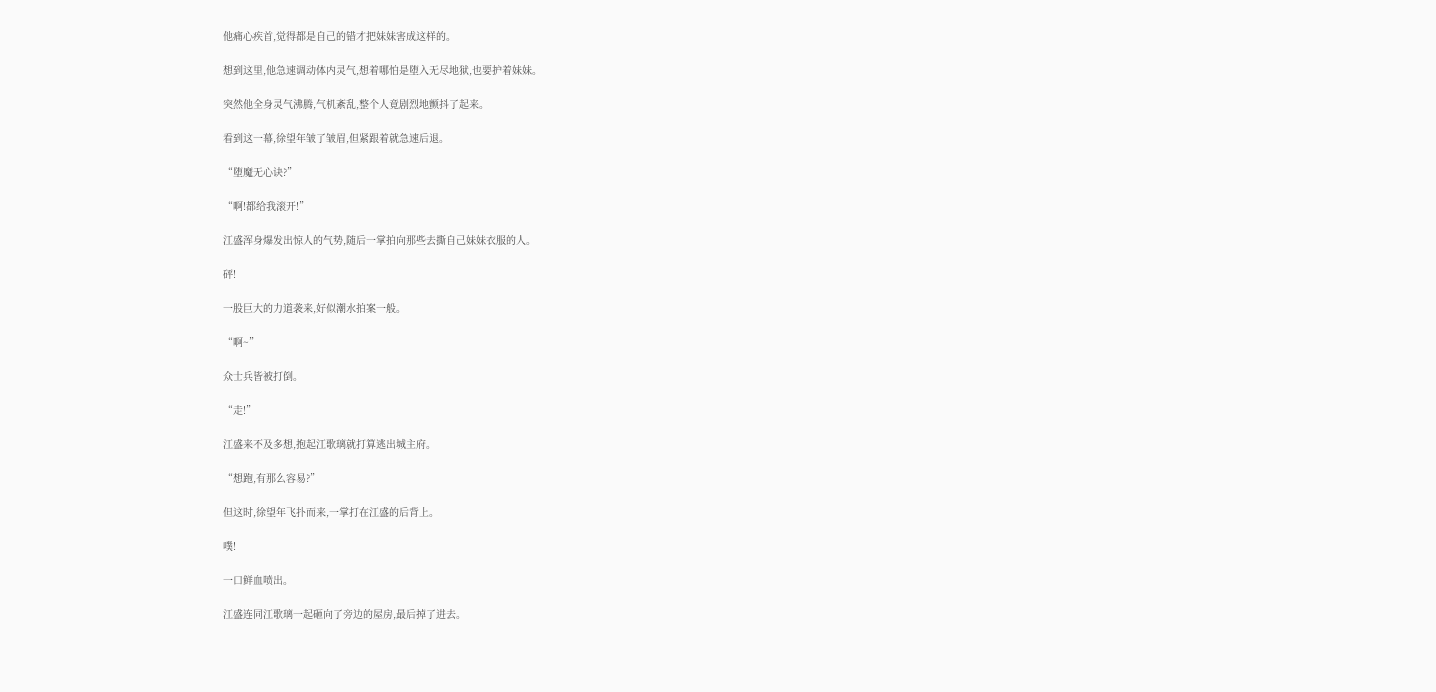他痛心疾首,觉得都是自己的错才把妹妹害成这样的。

想到这里,他急速调动体内灵气,想着哪怕是堕入无尽地狱,也要护着妹妹。

突然他全身灵气沸腾,气机紊乱,整个人竟剧烈地颤抖了起来。

看到这一幕,徐望年皱了皱眉,但紧跟着就急速后退。

“堕魔无心诀?”

“啊!都给我滚开!”

江盛浑身爆发出惊人的气势,随后一掌拍向那些去撕自己妹妹衣服的人。

砰!

一股巨大的力道袭来,好似潮水拍案一般。

“啊~”

众士兵皆被打倒。

“走!”

江盛来不及多想,抱起江歌璃就打算逃出城主府。

“想跑,有那么容易?”

但这时,徐望年飞扑而来,一掌打在江盛的后背上。

噗!

一口鲜血喷出。

江盛连同江歌璃一起砸向了旁边的屋房,最后掉了进去。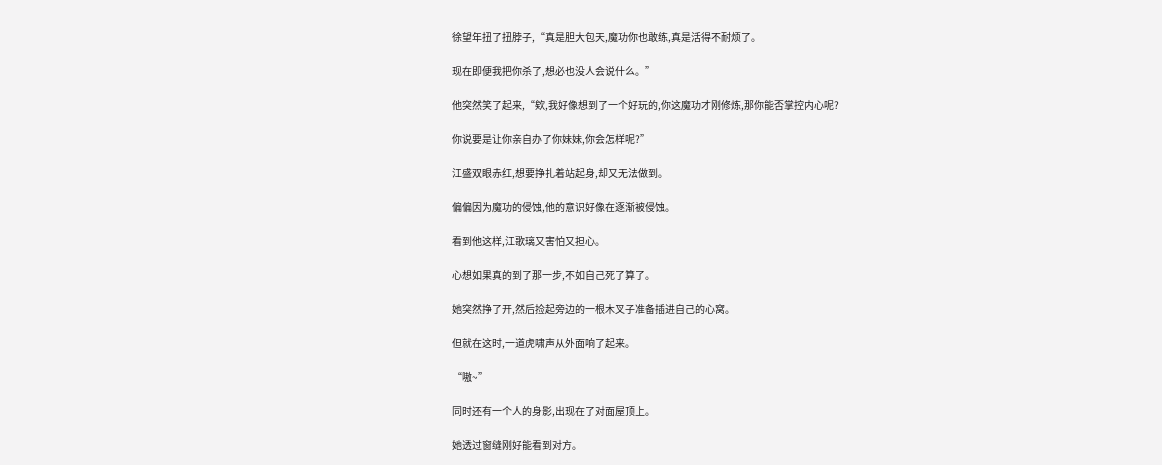徐望年扭了扭脖子,“真是胆大包天,魔功你也敢练,真是活得不耐烦了。

现在即便我把你杀了,想必也没人会说什么。”

他突然笑了起来,“欸,我好像想到了一个好玩的,你这魔功才刚修炼,那你能否掌控内心呢?

你说要是让你亲自办了你妹妹,你会怎样呢?”

江盛双眼赤红,想要挣扎着站起身,却又无法做到。

偏偏因为魔功的侵蚀,他的意识好像在逐渐被侵蚀。

看到他这样,江歌璃又害怕又担心。

心想如果真的到了那一步,不如自己死了算了。

她突然挣了开,然后捡起旁边的一根木叉子准备插进自己的心窝。

但就在这时,一道虎啸声从外面响了起来。

“嗷~”

同时还有一个人的身影,出现在了对面屋顶上。

她透过窗缝刚好能看到对方。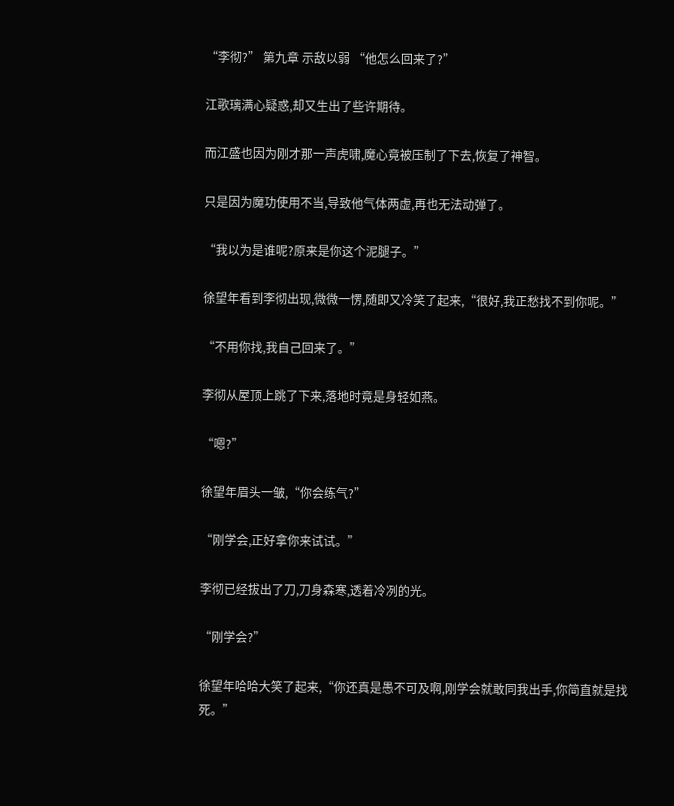“李彻?” 第九章 示敌以弱 “他怎么回来了?”

江歌璃满心疑惑,却又生出了些许期待。

而江盛也因为刚才那一声虎啸,魔心竟被压制了下去,恢复了神智。

只是因为魔功使用不当,导致他气体两虚,再也无法动弹了。

“我以为是谁呢?原来是你这个泥腿子。”

徐望年看到李彻出现,微微一愣,随即又冷笑了起来,“很好,我正愁找不到你呢。”

“不用你找,我自己回来了。”

李彻从屋顶上跳了下来,落地时竟是身轻如燕。

“嗯?”

徐望年眉头一皱,“你会练气?”

“刚学会,正好拿你来试试。”

李彻已经拔出了刀,刀身森寒,透着冷冽的光。

“刚学会?”

徐望年哈哈大笑了起来,“你还真是愚不可及啊,刚学会就敢同我出手,你简直就是找死。”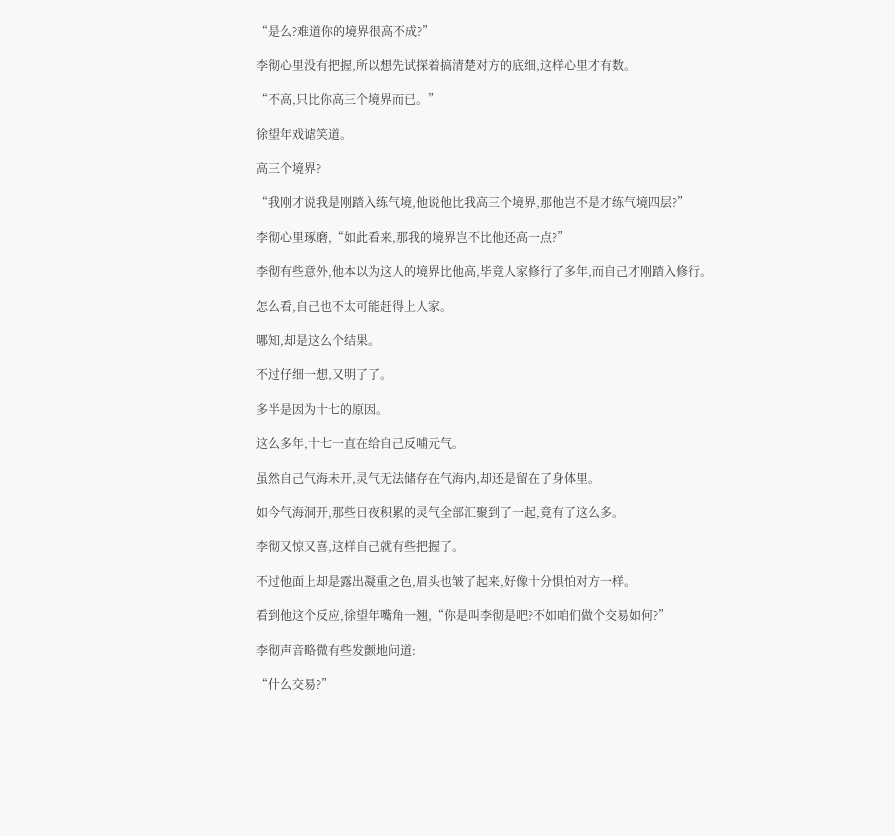“是么?难道你的境界很高不成?”

李彻心里没有把握,所以想先试探着搞清楚对方的底细,这样心里才有数。

“不高,只比你高三个境界而已。”

徐望年戏谑笑道。

高三个境界?

“我刚才说我是刚踏入练气境,他说他比我高三个境界,那他岂不是才练气境四层?”

李彻心里琢磨,“如此看来,那我的境界岂不比他还高一点?”

李彻有些意外,他本以为这人的境界比他高,毕竟人家修行了多年,而自己才刚踏入修行。

怎么看,自己也不太可能赶得上人家。

哪知,却是这么个结果。

不过仔细一想,又明了了。

多半是因为十七的原因。

这么多年,十七一直在给自己反哺元气。

虽然自己气海未开,灵气无法储存在气海内,却还是留在了身体里。

如今气海洞开,那些日夜积累的灵气全部汇聚到了一起,竟有了这么多。

李彻又惊又喜,这样自己就有些把握了。

不过他面上却是露出凝重之色,眉头也皱了起来,好像十分惧怕对方一样。

看到他这个反应,徐望年嘴角一翘,“你是叫李彻是吧?不如咱们做个交易如何?”

李彻声音略微有些发颤地问道:

“什么交易?”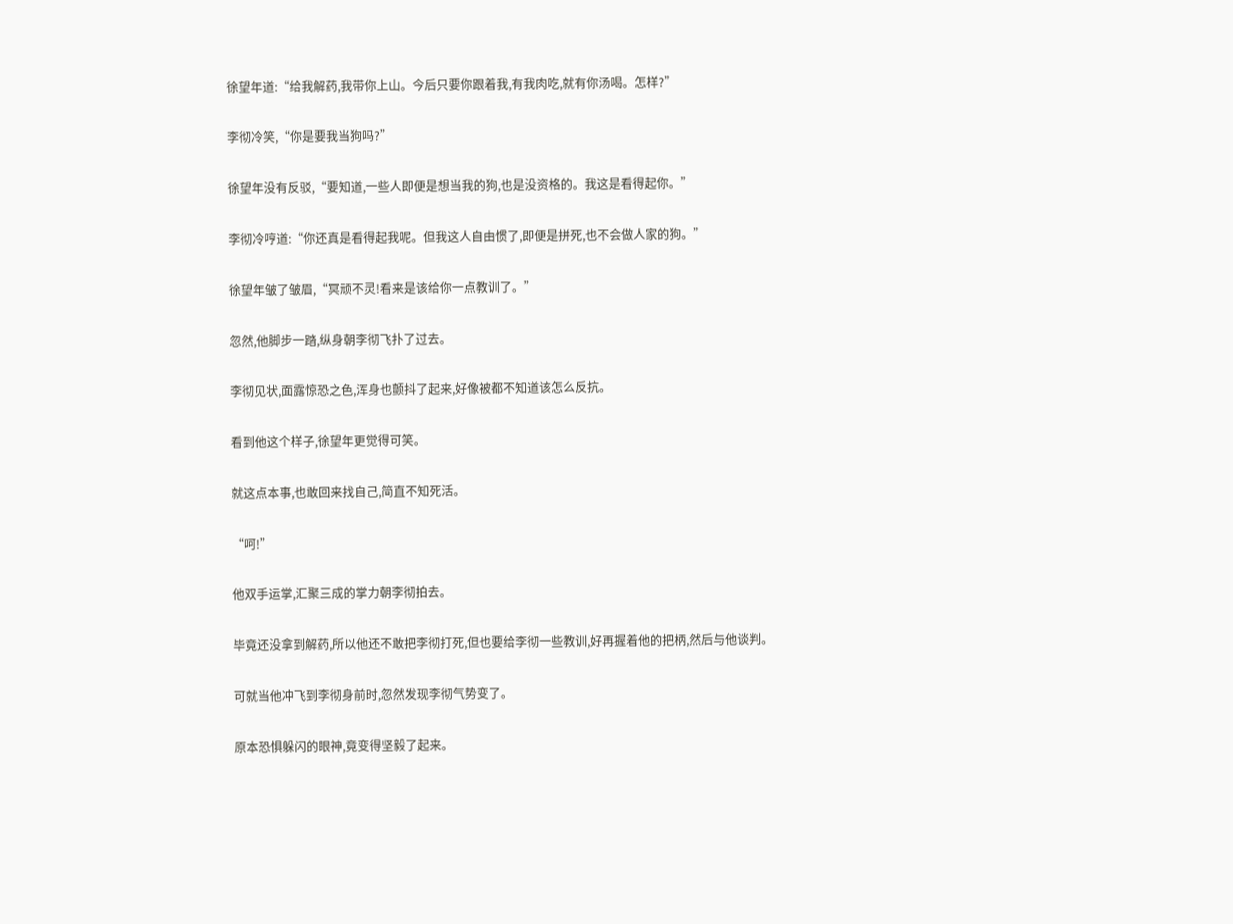徐望年道:“给我解药,我带你上山。今后只要你跟着我,有我肉吃,就有你汤喝。怎样?”

李彻冷笑,“你是要我当狗吗?”

徐望年没有反驳,“要知道,一些人即便是想当我的狗,也是没资格的。我这是看得起你。”

李彻冷哼道:“你还真是看得起我呢。但我这人自由惯了,即便是拼死,也不会做人家的狗。”

徐望年皱了皱眉,“冥顽不灵!看来是该给你一点教训了。”

忽然,他脚步一踏,纵身朝李彻飞扑了过去。

李彻见状,面露惊恐之色,浑身也颤抖了起来,好像被都不知道该怎么反抗。

看到他这个样子,徐望年更觉得可笑。

就这点本事,也敢回来找自己,简直不知死活。

“呵!”

他双手运掌,汇聚三成的掌力朝李彻拍去。

毕竟还没拿到解药,所以他还不敢把李彻打死,但也要给李彻一些教训,好再握着他的把柄,然后与他谈判。

可就当他冲飞到李彻身前时,忽然发现李彻气势变了。

原本恐惧躲闪的眼神,竟变得坚毅了起来。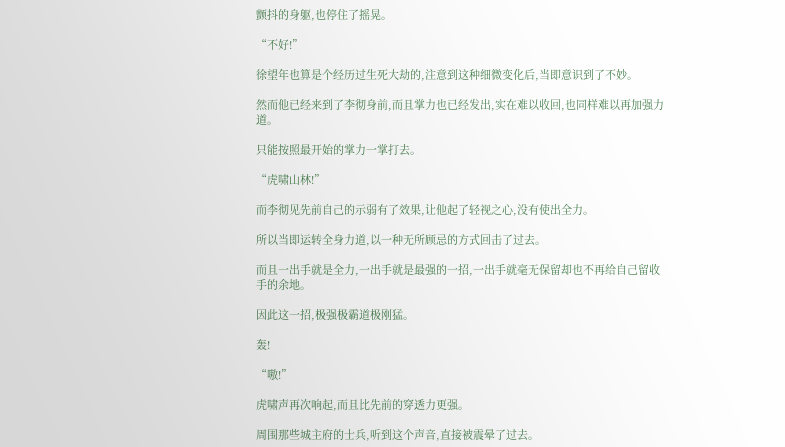颤抖的身躯,也停住了摇晃。

“不好!”

徐望年也算是个经历过生死大劫的,注意到这种细微变化后,当即意识到了不妙。

然而他已经来到了李彻身前,而且掌力也已经发出,实在难以收回,也同样难以再加强力道。

只能按照最开始的掌力一掌打去。

“虎啸山林!”

而李彻见先前自己的示弱有了效果,让他起了轻视之心,没有使出全力。

所以当即运转全身力道,以一种无所顾忌的方式回击了过去。

而且一出手就是全力,一出手就是最强的一招,一出手就毫无保留却也不再给自己留收手的余地。

因此这一招,极强极霸道极刚猛。

轰!

“嗷!”

虎啸声再次响起,而且比先前的穿透力更强。

周围那些城主府的士兵,听到这个声音,直接被震晕了过去。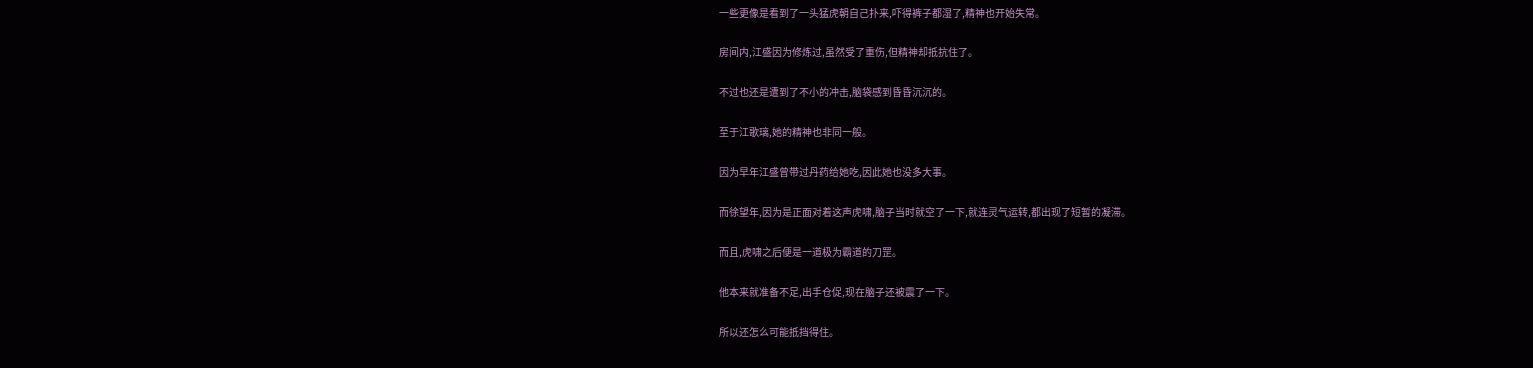一些更像是看到了一头猛虎朝自己扑来,吓得裤子都湿了,精神也开始失常。

房间内,江盛因为修炼过,虽然受了重伤,但精神却抵抗住了。

不过也还是遭到了不小的冲击,脑袋感到昏昏沉沉的。

至于江歌璃,她的精神也非同一般。

因为早年江盛曾带过丹药给她吃,因此她也没多大事。

而徐望年,因为是正面对着这声虎啸,脑子当时就空了一下,就连灵气运转,都出现了短暂的凝滞。

而且,虎啸之后便是一道极为霸道的刀罡。

他本来就准备不足,出手仓促,现在脑子还被震了一下。

所以还怎么可能抵挡得住。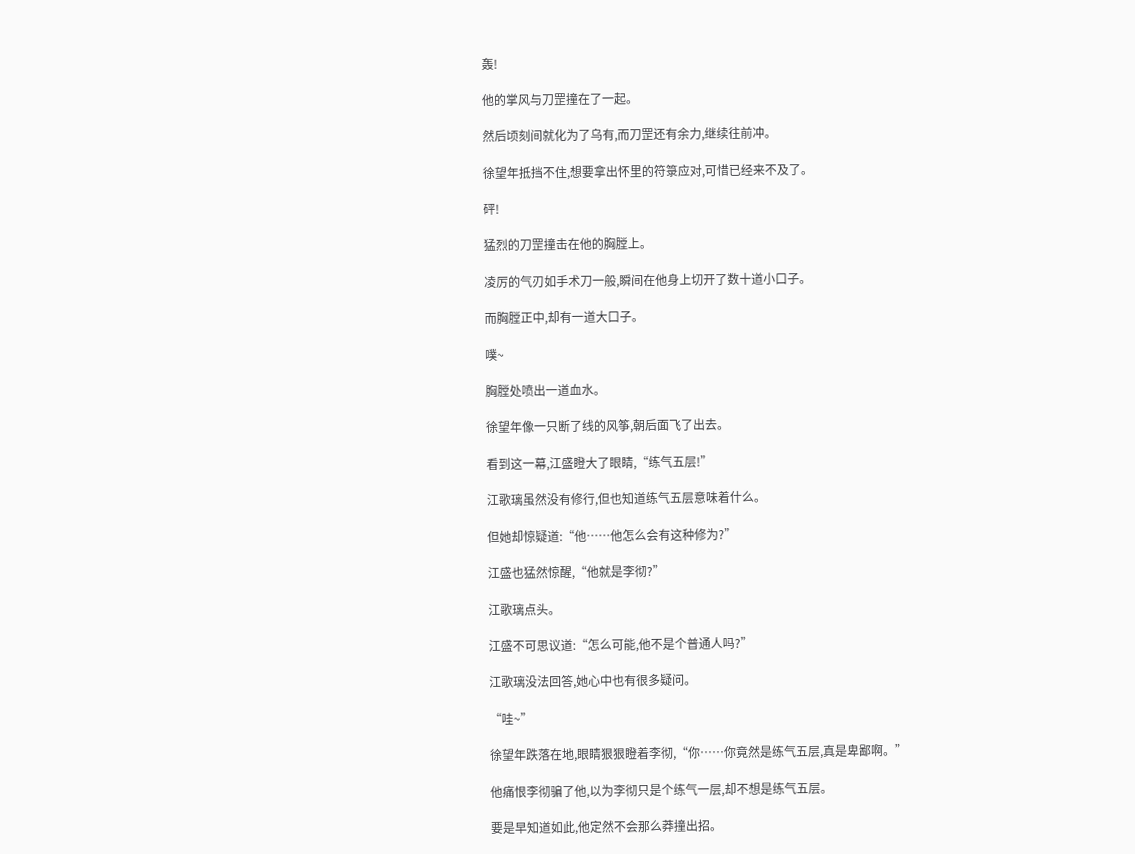轰!

他的掌风与刀罡撞在了一起。

然后顷刻间就化为了乌有,而刀罡还有余力,继续往前冲。

徐望年抵挡不住,想要拿出怀里的符箓应对,可惜已经来不及了。

砰!

猛烈的刀罡撞击在他的胸膛上。

凌厉的气刃如手术刀一般,瞬间在他身上切开了数十道小口子。

而胸膛正中,却有一道大口子。

噗~

胸膛处喷出一道血水。

徐望年像一只断了线的风筝,朝后面飞了出去。

看到这一幕,江盛瞪大了眼睛,“练气五层!”

江歌璃虽然没有修行,但也知道练气五层意味着什么。

但她却惊疑道:“他……他怎么会有这种修为?”

江盛也猛然惊醒,“他就是李彻?”

江歌璃点头。

江盛不可思议道:“怎么可能,他不是个普通人吗?”

江歌璃没法回答,她心中也有很多疑问。

“哇~”

徐望年跌落在地,眼睛狠狠瞪着李彻,“你……你竟然是练气五层,真是卑鄙啊。”

他痛恨李彻骗了他,以为李彻只是个练气一层,却不想是练气五层。

要是早知道如此,他定然不会那么莽撞出招。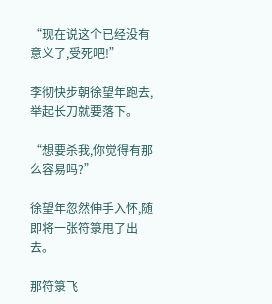“现在说这个已经没有意义了,受死吧!”

李彻快步朝徐望年跑去,举起长刀就要落下。

“想要杀我,你觉得有那么容易吗?”

徐望年忽然伸手入怀,随即将一张符箓甩了出去。

那符箓飞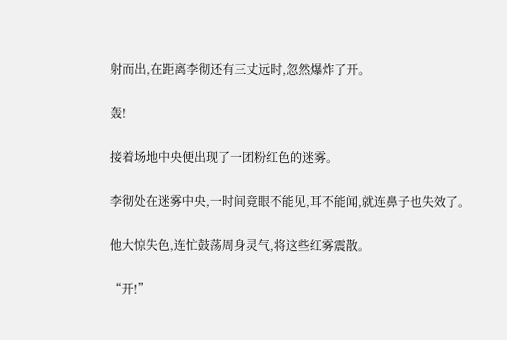射而出,在距离李彻还有三丈远时,忽然爆炸了开。

轰!

接着场地中央便出现了一团粉红色的迷雾。

李彻处在迷雾中央,一时间竟眼不能见,耳不能闻,就连鼻子也失效了。

他大惊失色,连忙鼓荡周身灵气,将这些红雾震散。

“开!”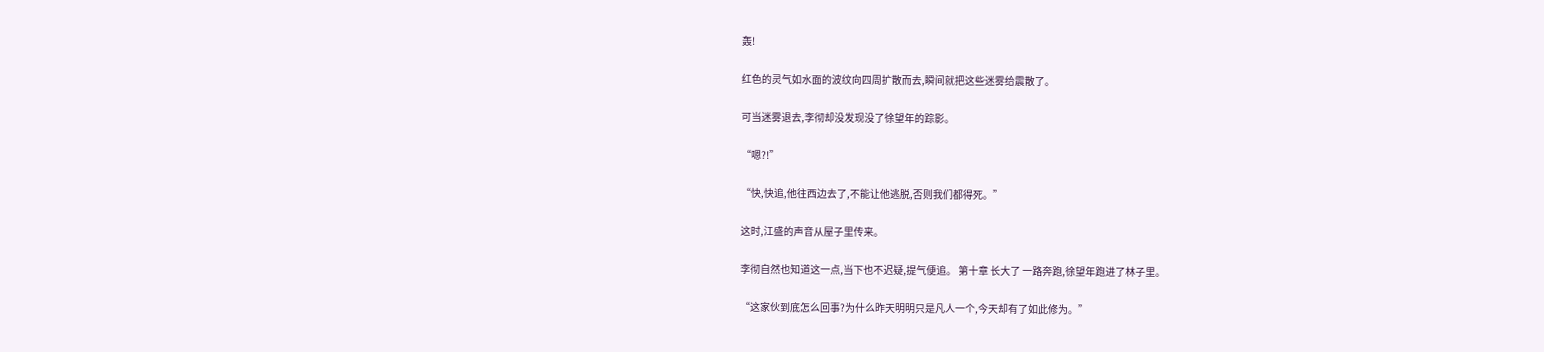轰!

红色的灵气如水面的波纹向四周扩散而去,瞬间就把这些迷雾给震散了。

可当迷雾退去,李彻却没发现没了徐望年的踪影。

“嗯?!”

“快,快追,他往西边去了,不能让他逃脱,否则我们都得死。”

这时,江盛的声音从屋子里传来。

李彻自然也知道这一点,当下也不迟疑,提气便追。 第十章 长大了 一路奔跑,徐望年跑进了林子里。

“这家伙到底怎么回事?为什么昨天明明只是凡人一个,今天却有了如此修为。”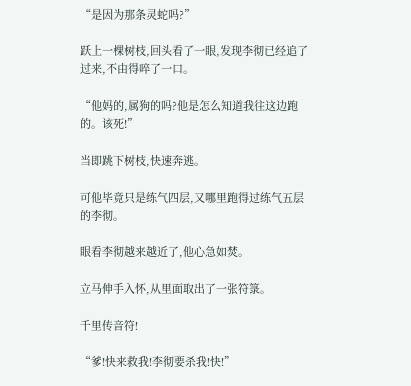“是因为那条灵蛇吗?”

跃上一棵树枝,回头看了一眼,发现李彻已经追了过来,不由得啐了一口。

“他妈的,属狗的吗?他是怎么知道我往这边跑的。该死!”

当即跳下树枝,快速奔逃。

可他毕竟只是练气四层,又哪里跑得过练气五层的李彻。

眼看李彻越来越近了,他心急如焚。

立马伸手入怀,从里面取出了一张符箓。

千里传音符!

“爹!快来救我!李彻要杀我!快!”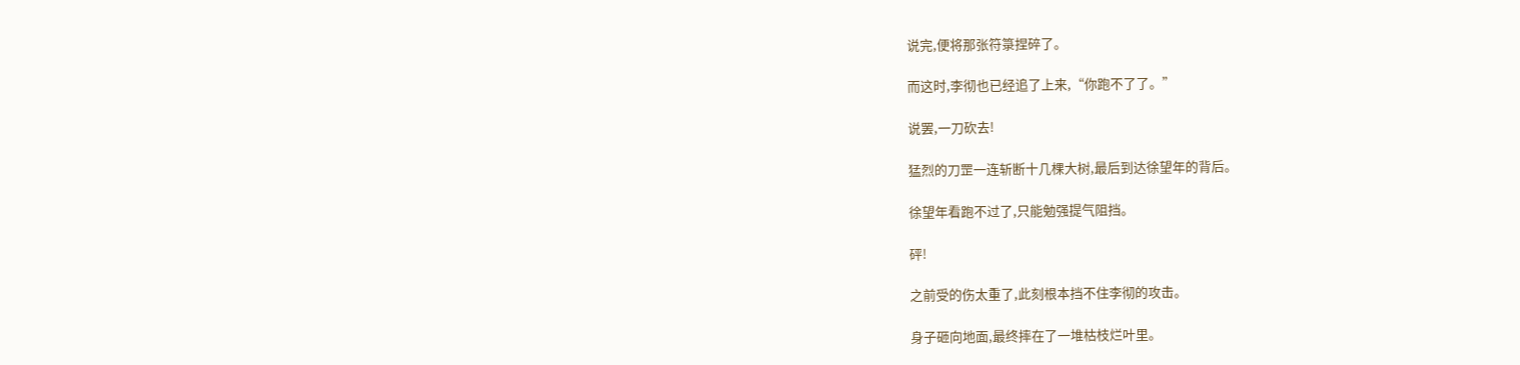说完,便将那张符箓捏碎了。

而这时,李彻也已经追了上来,“你跑不了了。”

说罢,一刀砍去!

猛烈的刀罡一连斩断十几棵大树,最后到达徐望年的背后。

徐望年看跑不过了,只能勉强提气阻挡。

砰!

之前受的伤太重了,此刻根本挡不住李彻的攻击。

身子砸向地面,最终摔在了一堆枯枝烂叶里。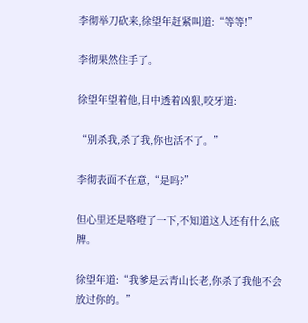李彻举刀砍来,徐望年赶紧叫道:“等等!”

李彻果然住手了。

徐望年望着他,目中透着凶狠,咬牙道:

“别杀我,杀了我,你也活不了。”

李彻表面不在意,“是吗?”

但心里还是咯噔了一下,不知道这人还有什么底牌。

徐望年道:“我爹是云青山长老,你杀了我他不会放过你的。”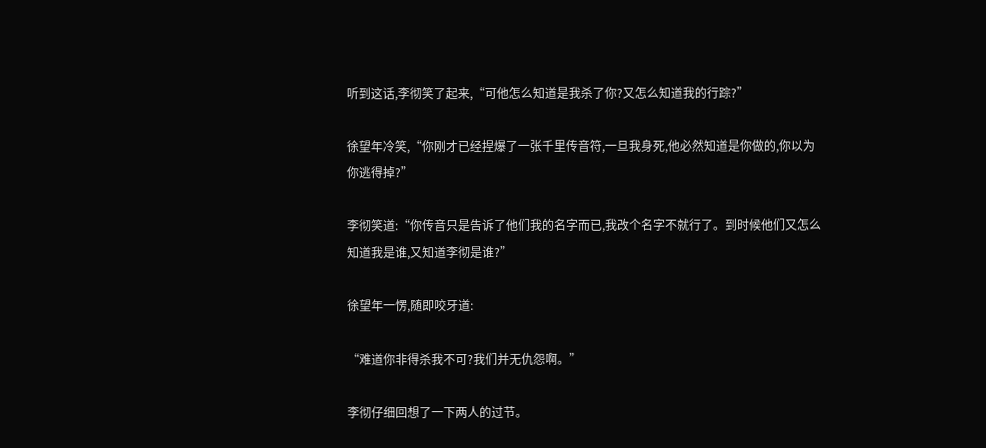听到这话,李彻笑了起来,“可他怎么知道是我杀了你?又怎么知道我的行踪?”

徐望年冷笑,“你刚才已经捏爆了一张千里传音符,一旦我身死,他必然知道是你做的,你以为你逃得掉?”

李彻笑道:“你传音只是告诉了他们我的名字而已,我改个名字不就行了。到时候他们又怎么知道我是谁,又知道李彻是谁?”

徐望年一愣,随即咬牙道:

“难道你非得杀我不可?我们并无仇怨啊。”

李彻仔细回想了一下两人的过节。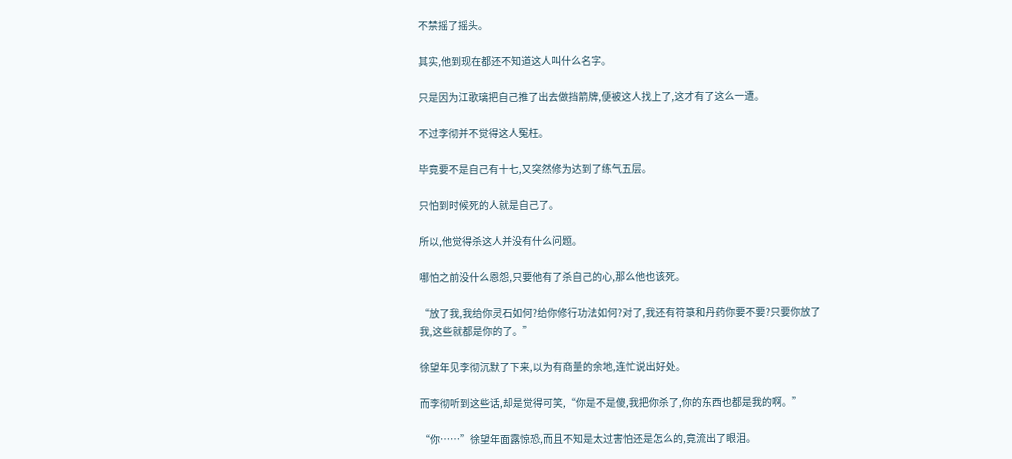不禁摇了摇头。

其实,他到现在都还不知道这人叫什么名字。

只是因为江歌璃把自己推了出去做挡箭牌,便被这人找上了,这才有了这么一遭。

不过李彻并不觉得这人冤枉。

毕竟要不是自己有十七,又突然修为达到了练气五层。

只怕到时候死的人就是自己了。

所以,他觉得杀这人并没有什么问题。

哪怕之前没什么恩怨,只要他有了杀自己的心,那么他也该死。

“放了我,我给你灵石如何?给你修行功法如何?对了,我还有符箓和丹药你要不要?只要你放了我,这些就都是你的了。”

徐望年见李彻沉默了下来,以为有商量的余地,连忙说出好处。

而李彻听到这些话,却是觉得可笑,“你是不是傻,我把你杀了,你的东西也都是我的啊。”

“你……”徐望年面露惊恐,而且不知是太过害怕还是怎么的,竟流出了眼泪。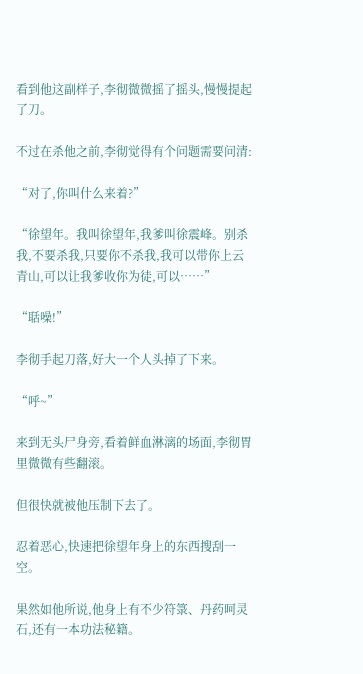看到他这副样子,李彻微微摇了摇头,慢慢提起了刀。

不过在杀他之前,李彻觉得有个问题需要问清:

“对了,你叫什么来着?”

“徐望年。我叫徐望年,我爹叫徐震峰。别杀我,不要杀我,只要你不杀我,我可以带你上云青山,可以让我爹收你为徒,可以……”

“聒噪!”

李彻手起刀落,好大一个人头掉了下来。

“呼~”

来到无头尸身旁,看着鲜血淋漓的场面,李彻胃里微微有些翻滚。

但很快就被他压制下去了。

忍着恶心,快速把徐望年身上的东西搜刮一空。

果然如他所说,他身上有不少符箓、丹药呵灵石,还有一本功法秘籍。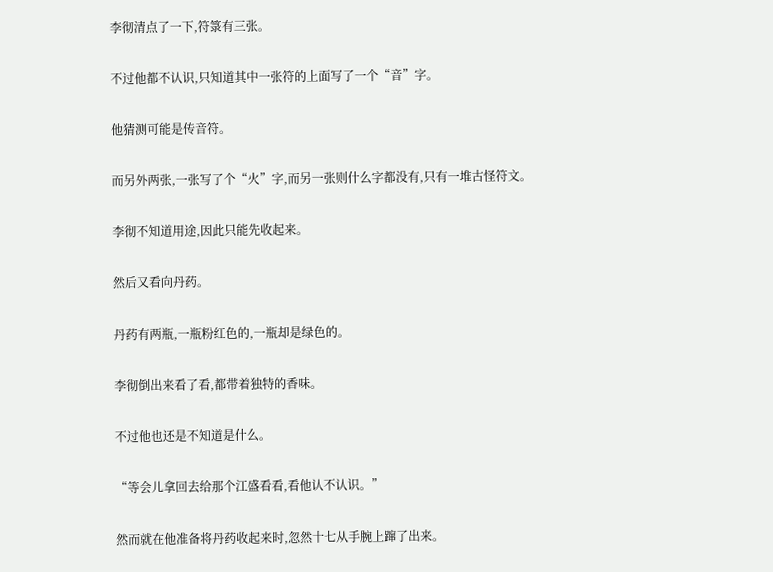李彻清点了一下,符箓有三张。

不过他都不认识,只知道其中一张符的上面写了一个“音”字。

他猜测可能是传音符。

而另外两张,一张写了个“火”字,而另一张则什么字都没有,只有一堆古怪符文。

李彻不知道用途,因此只能先收起来。

然后又看向丹药。

丹药有两瓶,一瓶粉红色的,一瓶却是绿色的。

李彻倒出来看了看,都带着独特的香味。

不过他也还是不知道是什么。

“等会儿拿回去给那个江盛看看,看他认不认识。”

然而就在他准备将丹药收起来时,忽然十七从手腕上蹿了出来。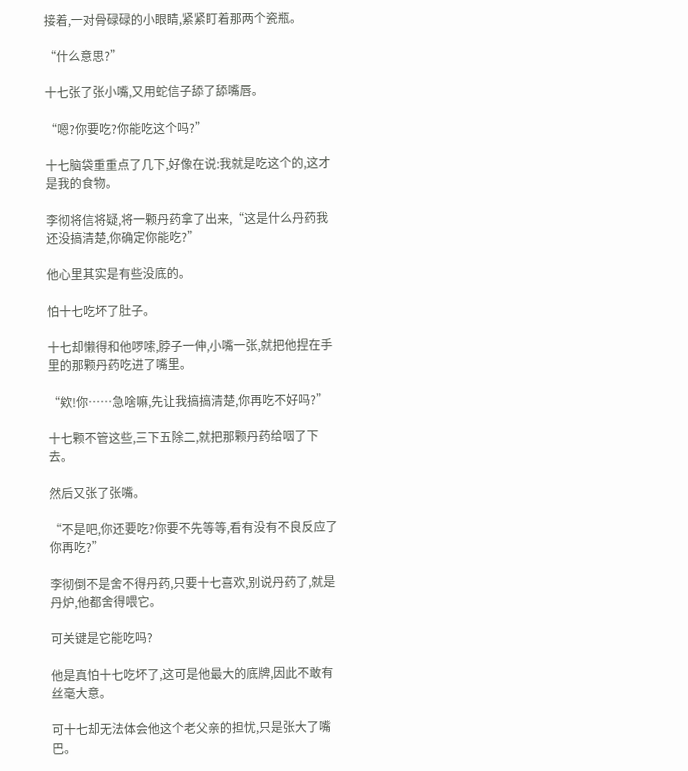接着,一对骨碌碌的小眼睛,紧紧盯着那两个瓷瓶。

“什么意思?”

十七张了张小嘴,又用蛇信子舔了舔嘴唇。

“嗯?你要吃?你能吃这个吗?”

十七脑袋重重点了几下,好像在说:我就是吃这个的,这才是我的食物。

李彻将信将疑,将一颗丹药拿了出来,“这是什么丹药我还没搞清楚,你确定你能吃?”

他心里其实是有些没底的。

怕十七吃坏了肚子。

十七却懒得和他啰嗦,脖子一伸,小嘴一张,就把他捏在手里的那颗丹药吃进了嘴里。

“欸!你……急啥嘛,先让我搞搞清楚,你再吃不好吗?”

十七颗不管这些,三下五除二,就把那颗丹药给咽了下去。

然后又张了张嘴。

“不是吧,你还要吃?你要不先等等,看有没有不良反应了你再吃?”

李彻倒不是舍不得丹药,只要十七喜欢,别说丹药了,就是丹炉,他都舍得喂它。

可关键是它能吃吗?

他是真怕十七吃坏了,这可是他最大的底牌,因此不敢有丝毫大意。

可十七却无法体会他这个老父亲的担忧,只是张大了嘴巴。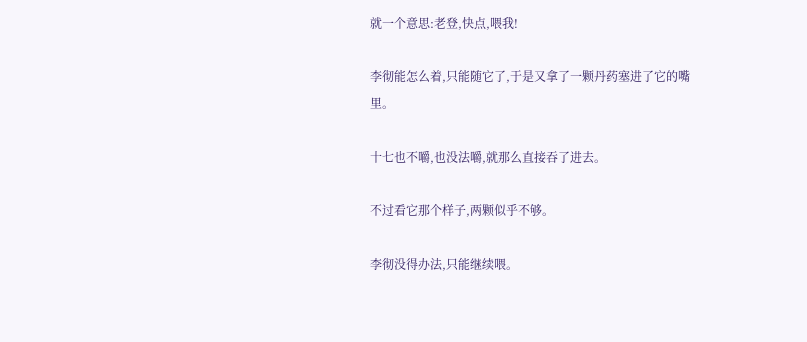就一个意思:老登,快点,喂我!

李彻能怎么着,只能随它了,于是又拿了一颗丹药塞进了它的嘴里。

十七也不嚼,也没法嚼,就那么直接吞了进去。

不过看它那个样子,两颗似乎不够。

李彻没得办法,只能继续喂。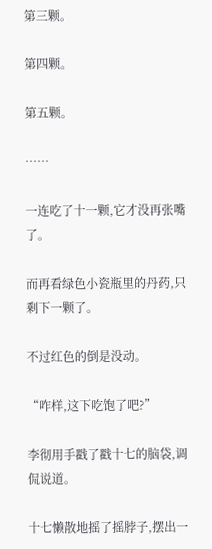第三颗。

第四颗。

第五颗。

……

一连吃了十一颗,它才没再张嘴了。

而再看绿色小瓷瓶里的丹药,只剩下一颗了。

不过红色的倒是没动。

“咋样,这下吃饱了吧?”

李彻用手戳了戳十七的脑袋,调侃说道。

十七懒散地摇了摇脖子,摆出一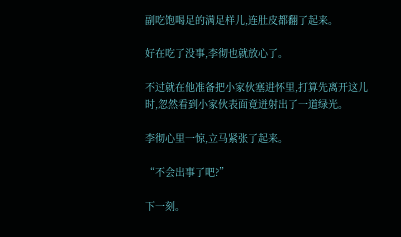副吃饱喝足的满足样儿,连肚皮都翻了起来。

好在吃了没事,李彻也就放心了。

不过就在他准备把小家伙塞进怀里,打算先离开这儿时,忽然看到小家伙表面竟迸射出了一道绿光。

李彻心里一惊,立马紧张了起来。

“不会出事了吧?”

下一刻。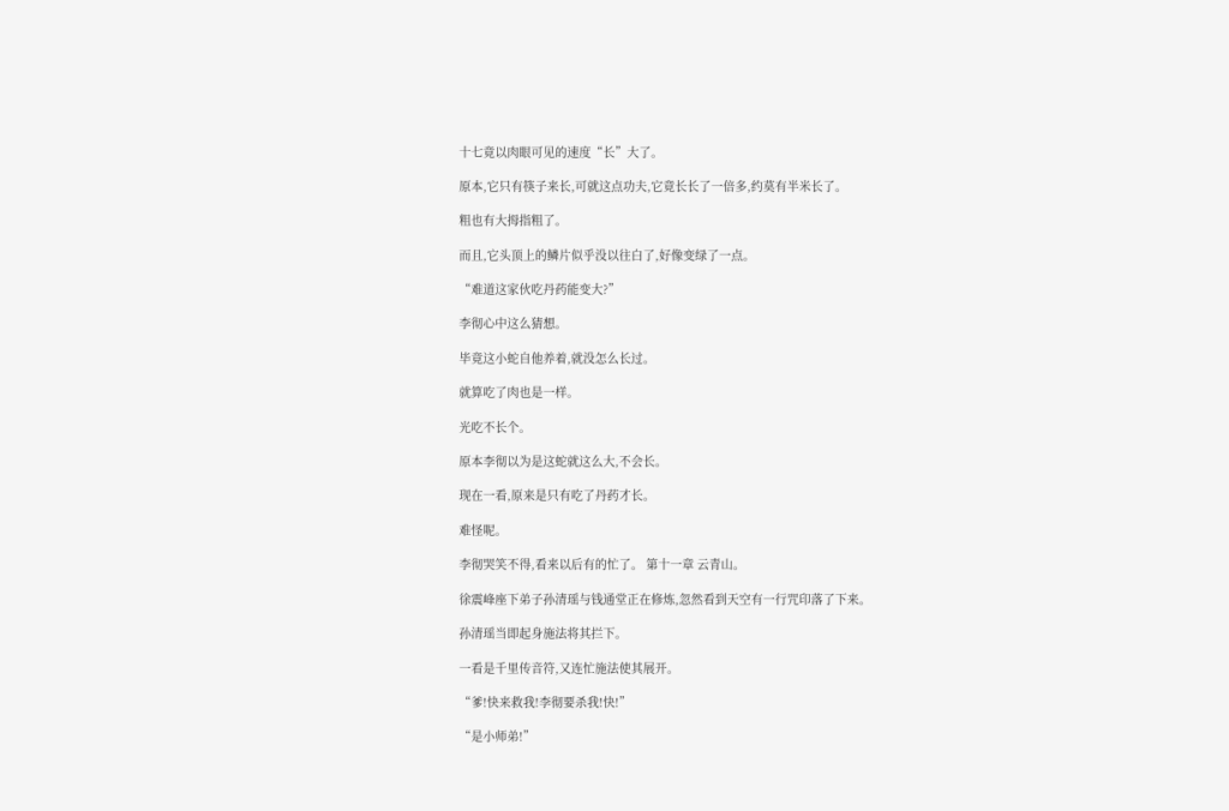十七竟以肉眼可见的速度“长”大了。

原本,它只有筷子来长,可就这点功夫,它竟长长了一倍多,约莫有半米长了。

粗也有大拇指粗了。

而且,它头顶上的鳞片似乎没以往白了,好像变绿了一点。

“难道这家伙吃丹药能变大?”

李彻心中这么猜想。

毕竟这小蛇自他养着,就没怎么长过。

就算吃了肉也是一样。

光吃不长个。

原本李彻以为是这蛇就这么大,不会长。

现在一看,原来是只有吃了丹药才长。

难怪呢。

李彻哭笑不得,看来以后有的忙了。 第十一章 云青山。

徐震峰座下弟子孙清瑶与钱通堂正在修炼,忽然看到天空有一行咒印落了下来。

孙清瑶当即起身施法将其拦下。

一看是千里传音符,又连忙施法使其展开。

“爹!快来救我!李彻要杀我!快!”

“是小师弟!”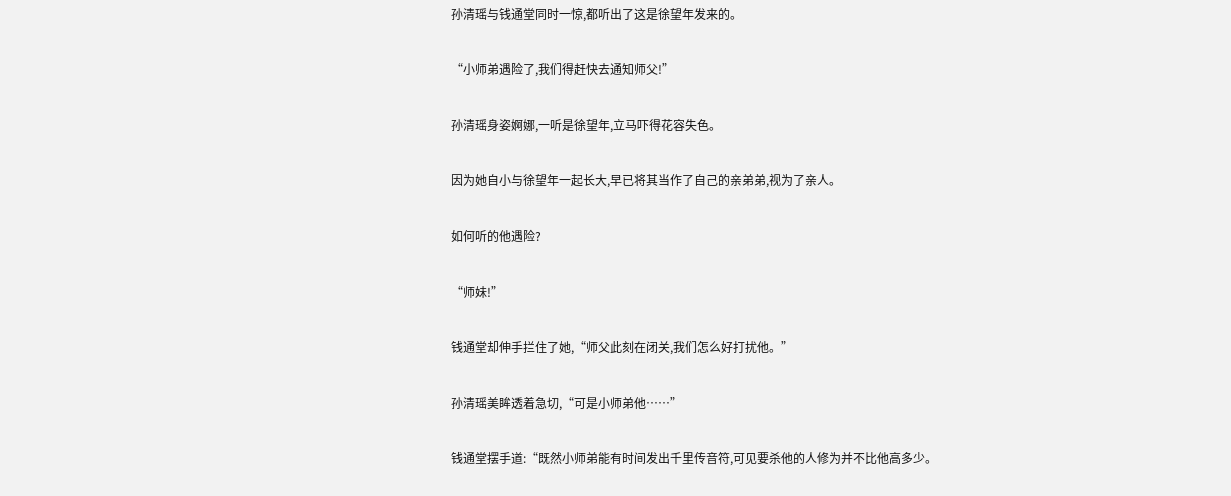孙清瑶与钱通堂同时一惊,都听出了这是徐望年发来的。

“小师弟遇险了,我们得赶快去通知师父!”

孙清瑶身姿婀娜,一听是徐望年,立马吓得花容失色。

因为她自小与徐望年一起长大,早已将其当作了自己的亲弟弟,视为了亲人。

如何听的他遇险?

“师妹!”

钱通堂却伸手拦住了她,“师父此刻在闭关,我们怎么好打扰他。”

孙清瑶美眸透着急切,“可是小师弟他……”

钱通堂摆手道:“既然小师弟能有时间发出千里传音符,可见要杀他的人修为并不比他高多少。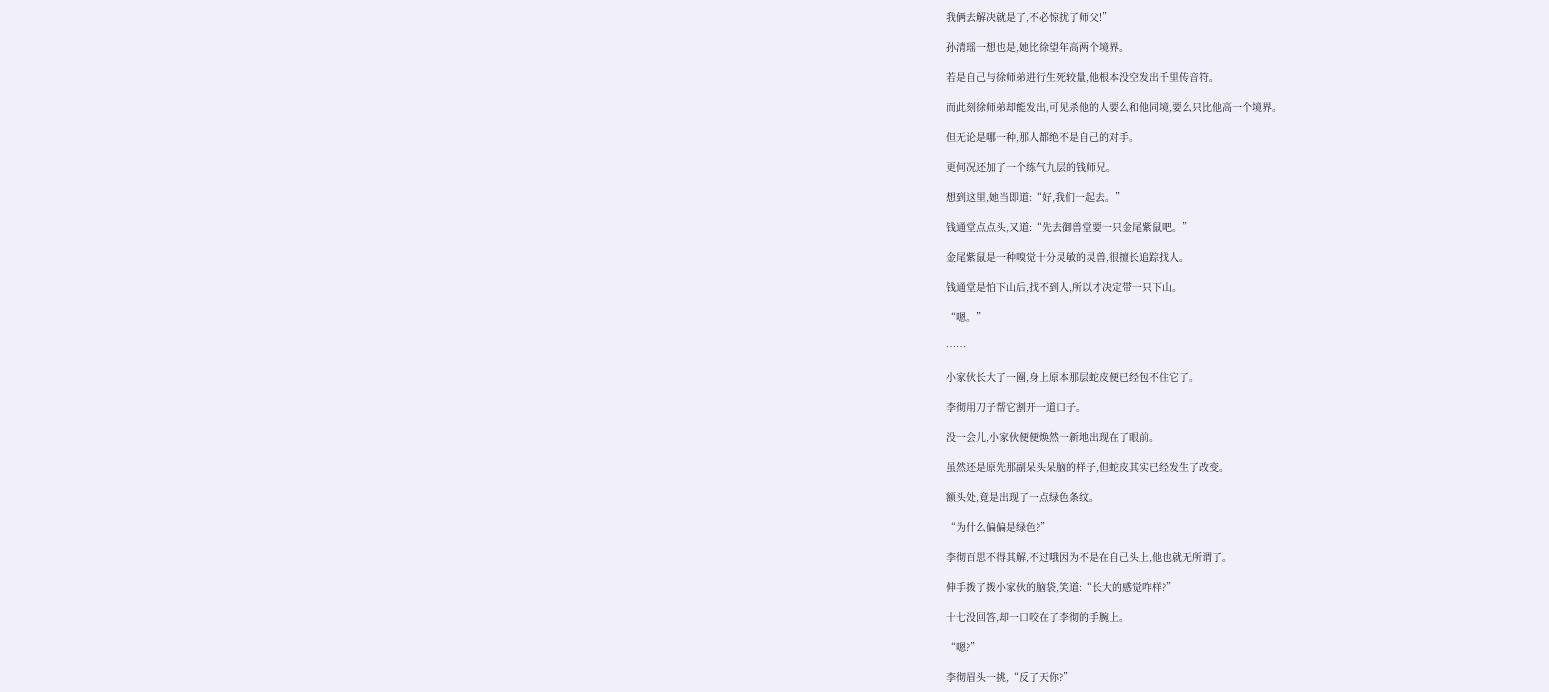我俩去解决就是了,不必惊扰了师父!”

孙清瑶一想也是,她比徐望年高两个境界。

若是自己与徐师弟进行生死较量,他根本没空发出千里传音符。

而此刻徐师弟却能发出,可见杀他的人要么和他同境,要么只比他高一个境界。

但无论是哪一种,那人都绝不是自己的对手。

更何况还加了一个练气九层的钱师兄。

想到这里,她当即道:“好,我们一起去。”

钱通堂点点头,又道:“先去御兽堂要一只金尾紫鼠吧。”

金尾紫鼠是一种嗅觉十分灵敏的灵兽,很擅长追踪找人。

钱通堂是怕下山后,找不到人,所以才决定带一只下山。

“嗯。”

……

小家伙长大了一圈,身上原本那层蛇皮便已经包不住它了。

李彻用刀子帮它割开一道口子。

没一会儿,小家伙便便焕然一新地出现在了眼前。

虽然还是原先那副呆头呆脑的样子,但蛇皮其实已经发生了改变。

额头处,竟是出现了一点绿色条纹。

“为什么偏偏是绿色?”

李彻百思不得其解,不过哦因为不是在自己头上,他也就无所谓了。

伸手拨了拨小家伙的脑袋,笑道:“长大的感觉咋样?”

十七没回答,却一口咬在了李彻的手腕上。

“嗯?”

李彻眉头一挑,“反了天你?”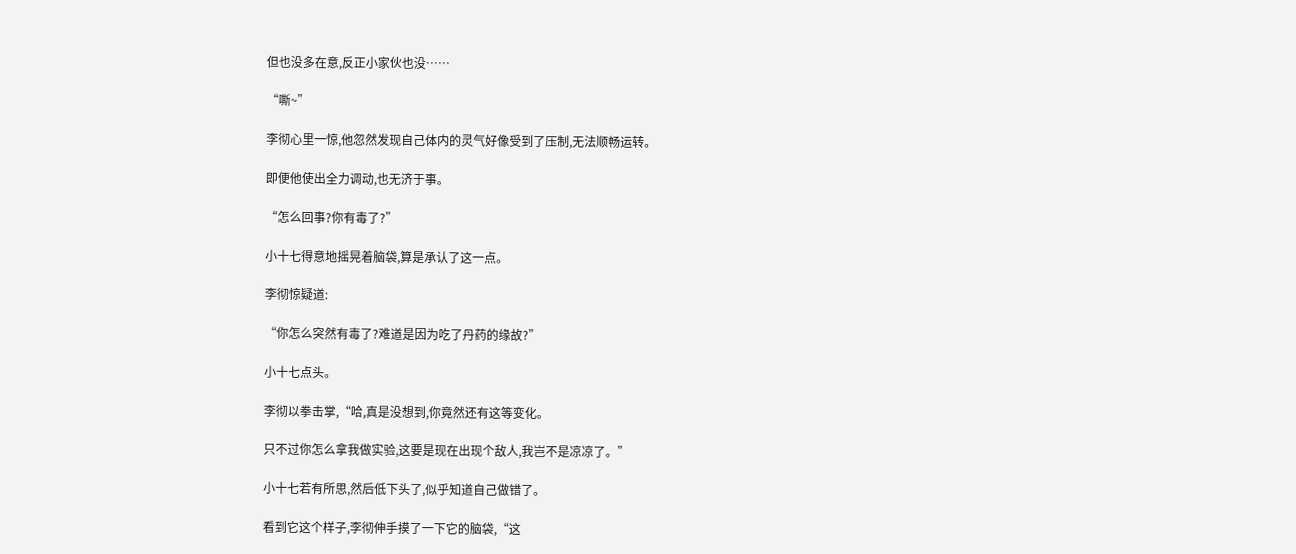但也没多在意,反正小家伙也没……

“嘶~”

李彻心里一惊,他忽然发现自己体内的灵气好像受到了压制,无法顺畅运转。

即便他使出全力调动,也无济于事。

“怎么回事?你有毒了?”

小十七得意地摇晃着脑袋,算是承认了这一点。

李彻惊疑道:

“你怎么突然有毒了?难道是因为吃了丹药的缘故?”

小十七点头。

李彻以拳击掌,“哈,真是没想到,你竟然还有这等变化。

只不过你怎么拿我做实验,这要是现在出现个敌人,我岂不是凉凉了。”

小十七若有所思,然后低下头了,似乎知道自己做错了。

看到它这个样子,李彻伸手摸了一下它的脑袋,“这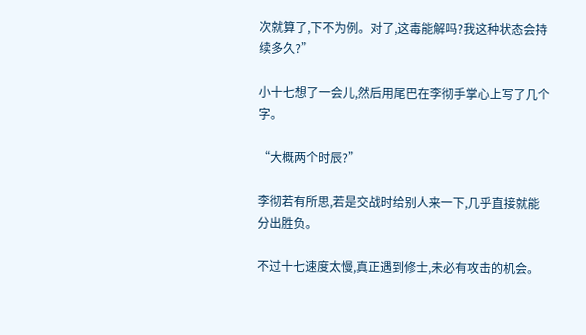次就算了,下不为例。对了,这毒能解吗?我这种状态会持续多久?”

小十七想了一会儿,然后用尾巴在李彻手掌心上写了几个字。

“大概两个时辰?”

李彻若有所思,若是交战时给别人来一下,几乎直接就能分出胜负。

不过十七速度太慢,真正遇到修士,未必有攻击的机会。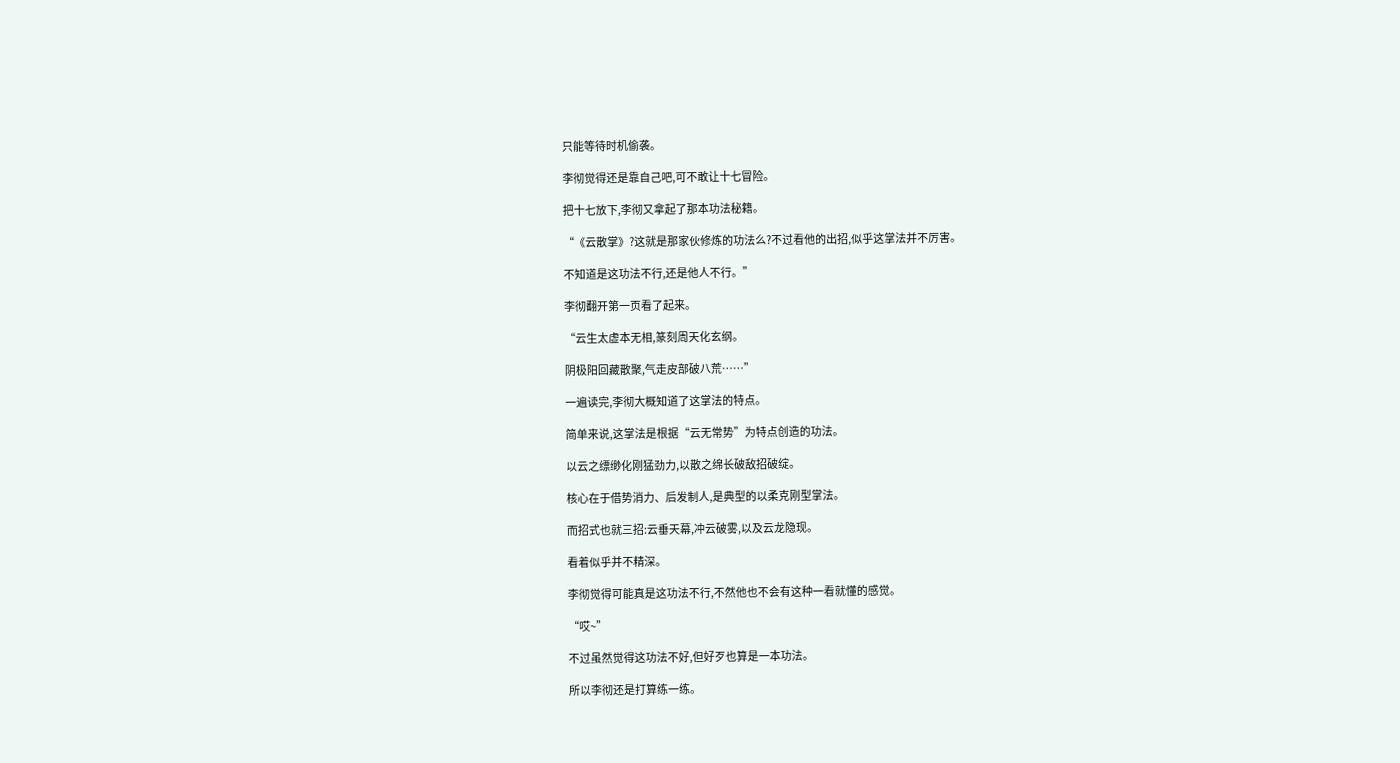只能等待时机偷袭。

李彻觉得还是靠自己吧,可不敢让十七冒险。

把十七放下,李彻又拿起了那本功法秘籍。

“《云散掌》?这就是那家伙修炼的功法么?不过看他的出招,似乎这掌法并不厉害。

不知道是这功法不行,还是他人不行。”

李彻翻开第一页看了起来。

“云生太虚本无相,篆刻周天化玄纲。

阴极阳回藏散聚,气走皮部破八荒……”

一遍读完,李彻大概知道了这掌法的特点。

简单来说,这掌法是根据“云无常势”为特点创造的功法。

以云之缥缈化刚猛劲力,以散之绵长破敌招破绽。

核心在于借势消力、后发制人,是典型的以柔克刚型掌法。

而招式也就三招:云垂天幕,冲云破雾,以及云龙隐现。

看着似乎并不精深。

李彻觉得可能真是这功法不行,不然他也不会有这种一看就懂的感觉。

“哎~”

不过虽然觉得这功法不好,但好歹也算是一本功法。

所以李彻还是打算练一练。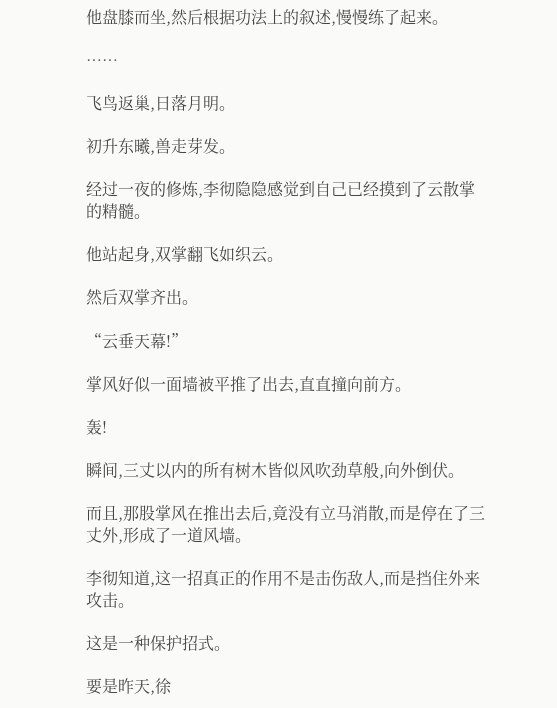他盘膝而坐,然后根据功法上的叙述,慢慢练了起来。

……

飞鸟返巢,日落月明。

初升东曦,兽走芽发。

经过一夜的修炼,李彻隐隐感觉到自己已经摸到了云散掌的精髓。

他站起身,双掌翻飞如织云。

然后双掌齐出。

“云垂天幕!”

掌风好似一面墙被平推了出去,直直撞向前方。

轰!

瞬间,三丈以内的所有树木皆似风吹劲草般,向外倒伏。

而且,那股掌风在推出去后,竟没有立马消散,而是停在了三丈外,形成了一道风墙。

李彻知道,这一招真正的作用不是击伤敌人,而是挡住外来攻击。

这是一种保护招式。

要是昨天,徐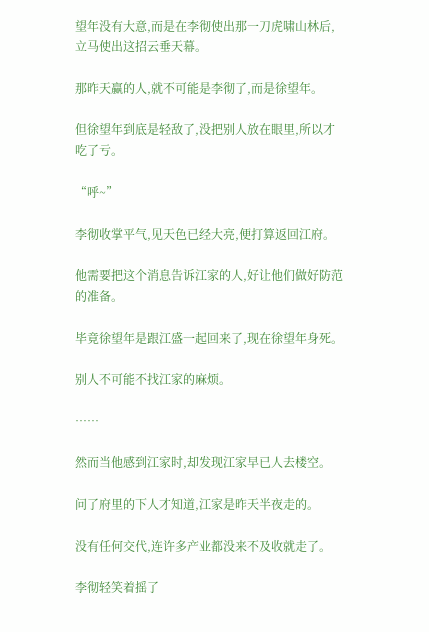望年没有大意,而是在李彻使出那一刀虎啸山林后,立马使出这招云垂天幕。

那昨天赢的人,就不可能是李彻了,而是徐望年。

但徐望年到底是轻敌了,没把别人放在眼里,所以才吃了亏。

“呼~”

李彻收掌平气,见天色已经大亮,便打算返回江府。

他需要把这个消息告诉江家的人,好让他们做好防范的准备。

毕竟徐望年是跟江盛一起回来了,现在徐望年身死。

别人不可能不找江家的麻烦。

……

然而当他感到江家时,却发现江家早已人去楼空。

问了府里的下人才知道,江家是昨天半夜走的。

没有任何交代,连许多产业都没来不及收就走了。

李彻轻笑着摇了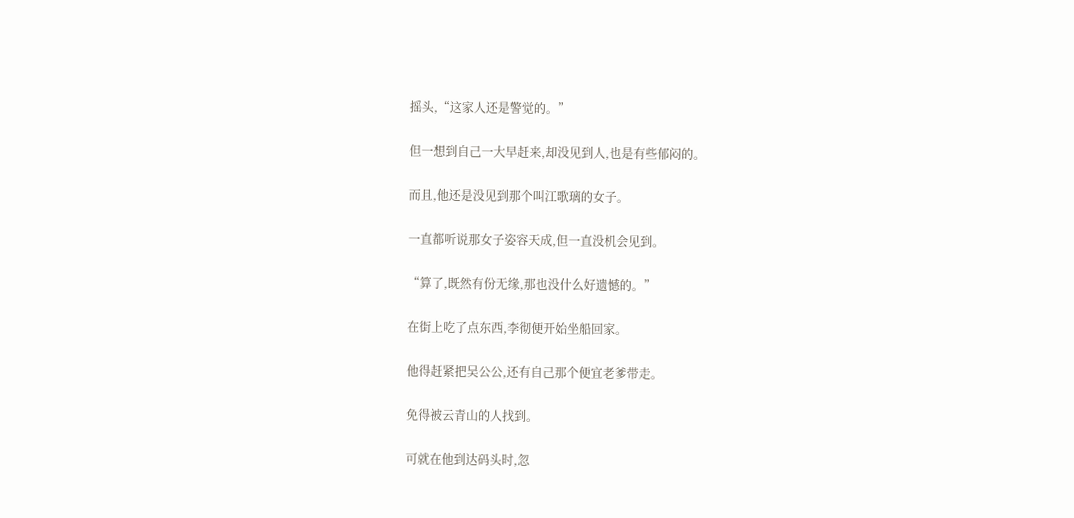摇头,“这家人还是警觉的。”

但一想到自己一大早赶来,却没见到人,也是有些郁闷的。

而且,他还是没见到那个叫江歌璃的女子。

一直都听说那女子姿容天成,但一直没机会见到。

“算了,既然有份无缘,那也没什么好遗憾的。”

在街上吃了点东西,李彻便开始坐船回家。

他得赶紧把吴公公,还有自己那个便宜老爹带走。

免得被云青山的人找到。

可就在他到达码头时,忽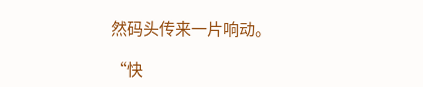然码头传来一片响动。

“快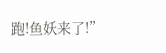跑!鱼妖来了!”